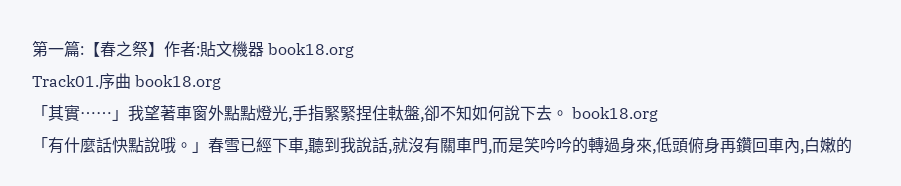第一篇:【春之祭】作者:貼文機器 book18.org
Track01.序曲 book18.org
「其實……」我望著車窗外點點燈光,手指緊緊捏住軚盤,卻不知如何說下去。 book18.org
「有什麼話快點說哦。」春雪已經下車,聽到我說話,就沒有關車門,而是笑吟吟的轉過身來,低頭俯身再鑽回車內,白嫩的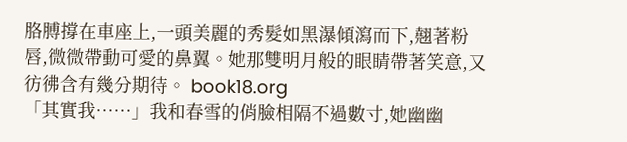胳膊撐在車座上,一頭美麗的秀髮如黑瀑傾瀉而下,翹著粉唇,微微帶動可愛的鼻翼。她那雙明月般的眼睛帶著笑意,又彷彿含有幾分期待。 book18.org
「其實我……」我和春雪的俏臉相隔不過數寸,她幽幽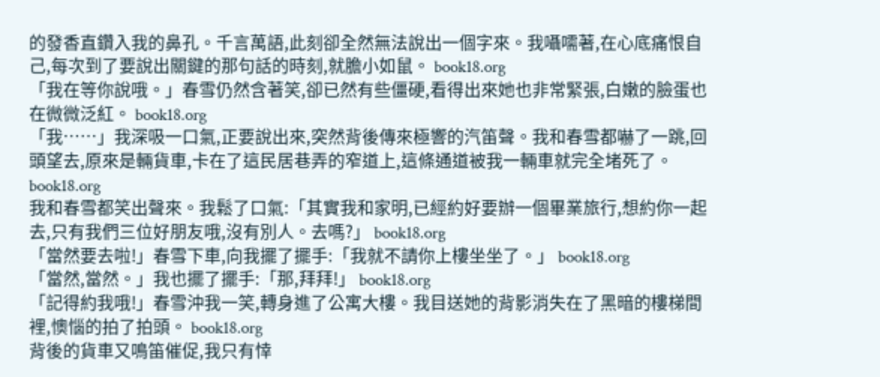的發香直鑽入我的鼻孔。千言萬語,此刻卻全然無法說出一個字來。我囁嚅著,在心底痛恨自己,每次到了要說出關鍵的那句話的時刻,就膽小如鼠。 book18.org
「我在等你說哦。」春雪仍然含著笑,卻已然有些僵硬,看得出來她也非常緊張,白嫩的臉蛋也在微微泛紅。 book18.org
「我……」我深吸一口氣,正要說出來,突然背後傳來極響的汽笛聲。我和春雪都嚇了一跳,回頭望去,原來是輛貨車,卡在了這民居巷弄的窄道上,這條通道被我一輛車就完全堵死了。 book18.org
我和春雪都笑出聲來。我鬆了口氣:「其實我和家明,已經約好要辦一個畢業旅行,想約你一起去,只有我們三位好朋友哦,沒有別人。去嗎?」 book18.org
「當然要去啦!」春雪下車,向我擺了擺手:「我就不請你上樓坐坐了。」 book18.org
「當然,當然。」我也擺了擺手:「那,拜拜!」 book18.org
「記得約我哦!」春雪沖我一笑,轉身進了公寓大樓。我目送她的背影消失在了黑暗的樓梯間裡,懊惱的拍了拍頭。 book18.org
背後的貨車又鳴笛催促,我只有悻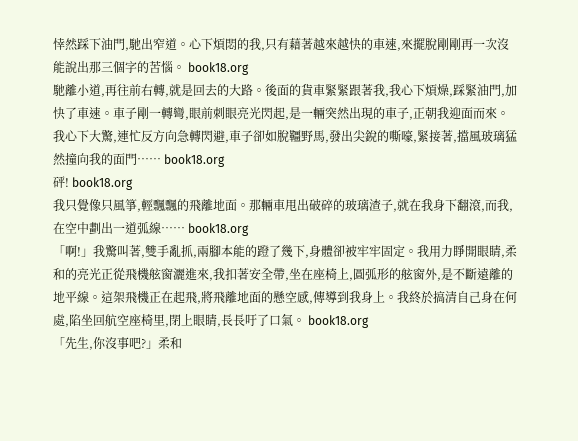悻然踩下油門,馳出窄道。心下煩悶的我,只有藉著越來越快的車速,來擺脫剛剛再一次沒能說出那三個字的苦惱。 book18.org
馳離小道,再往前右轉,就是回去的大路。後面的貨車緊緊跟著我,我心下煩燥,踩緊油門,加快了車速。車子剛一轉彎,眼前刺眼亮光閃起,是一輛突然出現的車子,正朝我迎面而來。我心下大驚,連忙反方向急轉閃避,車子卻如脫韁野馬,發出尖銳的嘶嚎,緊接著,擋風玻璃猛然撞向我的面門…… book18.org
砰! book18.org
我只覺像只風箏,輕飄飄的飛離地面。那輛車甩出破碎的玻璃渣子,就在我身下翻滾,而我,在空中劃出一道弧線…… book18.org
「啊!」我驚叫著,雙手亂抓,兩腳本能的蹬了幾下,身體卻被牢牢固定。我用力睜開眼睛,柔和的亮光正從飛機舷窗灑進來,我扣著安全帶,坐在座椅上,圓弧形的舷窗外,是不斷遠離的地平線。這架飛機正在起飛,將飛離地面的懸空感,傳導到我身上。我終於搞清自己身在何處,陷坐回航空座椅里,閉上眼睛,長長吁了口氣。 book18.org
「先生,你沒事吧?」柔和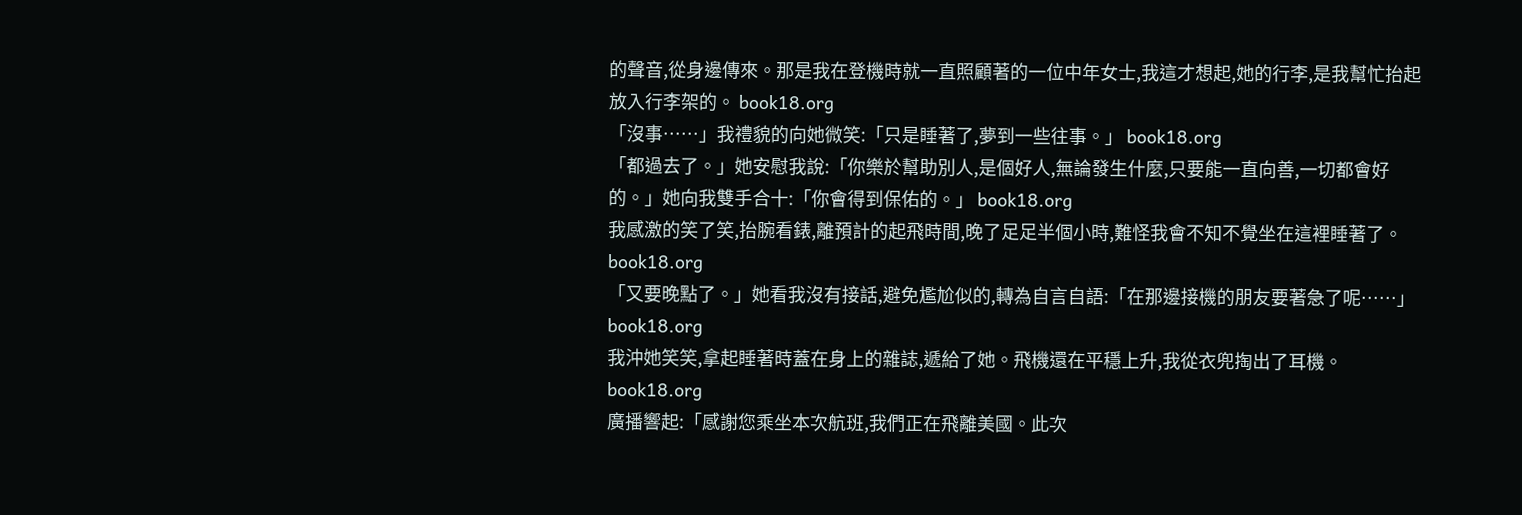的聲音,從身邊傳來。那是我在登機時就一直照顧著的一位中年女士,我這才想起,她的行李,是我幫忙抬起放入行李架的。 book18.org
「沒事……」我禮貌的向她微笑:「只是睡著了,夢到一些往事。」 book18.org
「都過去了。」她安慰我說:「你樂於幫助別人,是個好人,無論發生什麼,只要能一直向善,一切都會好的。」她向我雙手合十:「你會得到保佑的。」 book18.org
我感激的笑了笑,抬腕看錶,離預計的起飛時間,晚了足足半個小時,難怪我會不知不覺坐在這裡睡著了。 book18.org
「又要晚點了。」她看我沒有接話,避免尷尬似的,轉為自言自語:「在那邊接機的朋友要著急了呢……」 book18.org
我沖她笑笑,拿起睡著時蓋在身上的雜誌,遞給了她。飛機還在平穩上升,我從衣兜掏出了耳機。 book18.org
廣播響起:「感謝您乘坐本次航班,我們正在飛離美國。此次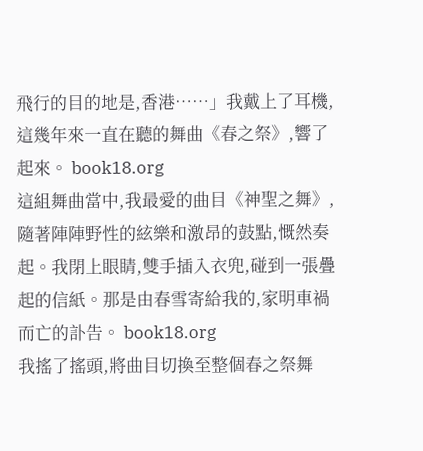飛行的目的地是,香港……」我戴上了耳機,這幾年來一直在聽的舞曲《春之祭》,響了起來。 book18.org
這組舞曲當中,我最愛的曲目《神聖之舞》,隨著陣陣野性的絃樂和激昂的鼓點,慨然奏起。我閉上眼睛,雙手插入衣兜,碰到一張疊起的信紙。那是由春雪寄給我的,家明車禍而亡的訃告。 book18.org
我搖了搖頭,將曲目切換至整個春之祭舞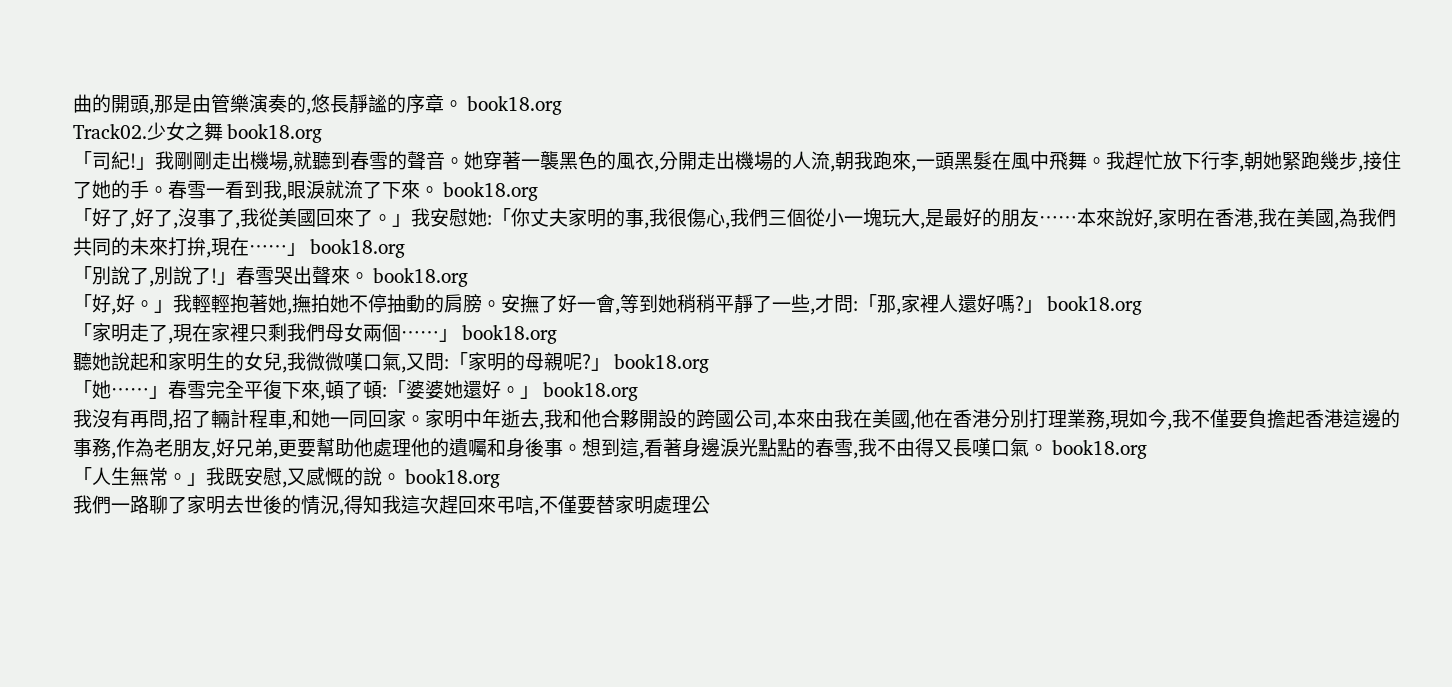曲的開頭,那是由管樂演奏的,悠長靜謐的序章。 book18.org
Track02.少女之舞 book18.org
「司紀!」我剛剛走出機場,就聽到春雪的聲音。她穿著一襲黑色的風衣,分開走出機場的人流,朝我跑來,一頭黑髮在風中飛舞。我趕忙放下行李,朝她緊跑幾步,接住了她的手。春雪一看到我,眼淚就流了下來。 book18.org
「好了,好了,沒事了,我從美國回來了。」我安慰她:「你丈夫家明的事,我很傷心,我們三個從小一塊玩大,是最好的朋友……本來說好,家明在香港,我在美國,為我們共同的未來打拚,現在……」 book18.org
「別說了,別說了!」春雪哭出聲來。 book18.org
「好,好。」我輕輕抱著她,撫拍她不停抽動的肩膀。安撫了好一會,等到她稍稍平靜了一些,才問:「那,家裡人還好嗎?」 book18.org
「家明走了,現在家裡只剩我們母女兩個……」 book18.org
聽她說起和家明生的女兒,我微微嘆口氣,又問:「家明的母親呢?」 book18.org
「她……」春雪完全平復下來,頓了頓:「婆婆她還好。」 book18.org
我沒有再問,招了輛計程車,和她一同回家。家明中年逝去,我和他合夥開設的跨國公司,本來由我在美國,他在香港分別打理業務,現如今,我不僅要負擔起香港這邊的事務,作為老朋友,好兄弟,更要幫助他處理他的遺囑和身後事。想到這,看著身邊淚光點點的春雪,我不由得又長嘆口氣。 book18.org
「人生無常。」我既安慰,又感慨的說。 book18.org
我們一路聊了家明去世後的情況,得知我這次趕回來弔唁,不僅要替家明處理公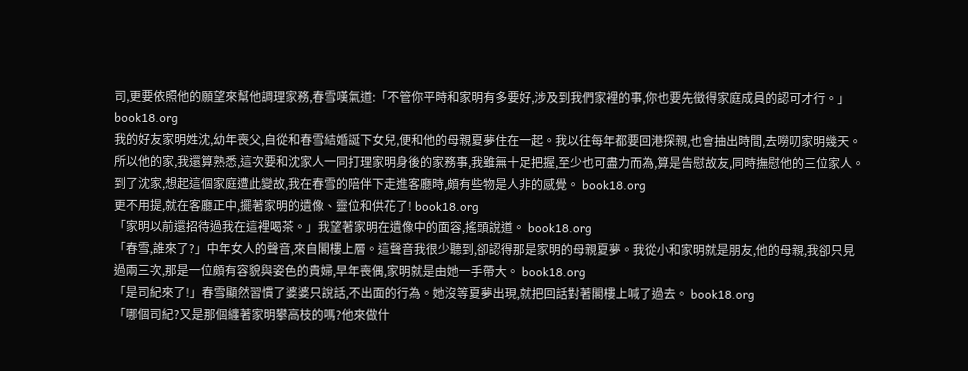司,更要依照他的願望來幫他調理家務,春雪嘆氣道:「不管你平時和家明有多要好,涉及到我們家裡的事,你也要先徵得家庭成員的認可才行。」 book18.org
我的好友家明姓沈,幼年喪父,自從和春雪結婚誕下女兒,便和他的母親夏夢住在一起。我以往每年都要回港探親,也會抽出時間,去嘮叨家明幾天。所以他的家,我還算熟悉,這次要和沈家人一同打理家明身後的家務事,我雖無十足把握,至少也可盡力而為,算是告慰故友,同時撫慰他的三位家人。到了沈家,想起這個家庭遭此變故,我在春雪的陪伴下走進客廳時,頗有些物是人非的感覺。 book18.org
更不用提,就在客廳正中,擺著家明的遺像、靈位和供花了! book18.org
「家明以前還招待過我在這裡喝茶。」我望著家明在遺像中的面容,搖頭說道。 book18.org
「春雪,誰來了?」中年女人的聲音,來自閣樓上層。這聲音我很少聽到,卻認得那是家明的母親夏夢。我從小和家明就是朋友,他的母親,我卻只見過兩三次,那是一位頗有容貌與姿色的貴婦,早年喪偶,家明就是由她一手帶大。 book18.org
「是司紀來了!」春雪顯然習慣了婆婆只說話,不出面的行為。她沒等夏夢出現,就把回話對著閣樓上喊了過去。 book18.org
「哪個司紀?又是那個纏著家明攀高枝的嗎?他來做什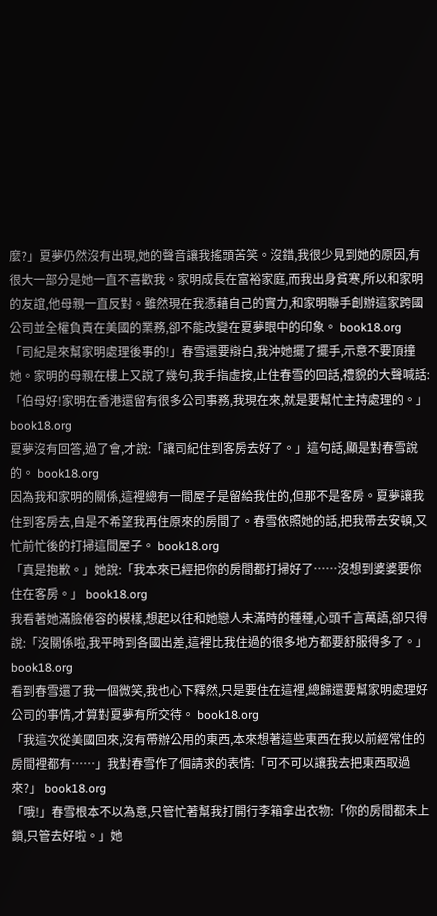麼?」夏夢仍然沒有出現,她的聲音讓我搖頭苦笑。沒錯,我很少見到她的原因,有很大一部分是她一直不喜歡我。家明成長在富裕家庭,而我出身貧寒,所以和家明的友誼,他母親一直反對。雖然現在我憑藉自己的實力,和家明聯手創辦這家跨國公司並全權負責在美國的業務,卻不能改變在夏夢眼中的印象。 book18.org
「司紀是來幫家明處理後事的!」春雪還要辯白,我沖她擺了擺手,示意不要頂撞她。家明的母親在樓上又說了幾句,我手指虛按,止住春雪的回話,禮貌的大聲喊話:「伯母好!家明在香港還留有很多公司事務,我現在來,就是要幫忙主持處理的。」 book18.org
夏夢沒有回答,過了會,才說:「讓司紀住到客房去好了。」這句話,顯是對春雪說的。 book18.org
因為我和家明的關係,這裡總有一間屋子是留給我住的,但那不是客房。夏夢讓我住到客房去,自是不希望我再住原來的房間了。春雪依照她的話,把我帶去安頓,又忙前忙後的打掃這間屋子。 book18.org
「真是抱歉。」她說:「我本來已經把你的房間都打掃好了……沒想到婆婆要你住在客房。」 book18.org
我看著她滿臉倦容的模樣,想起以往和她戀人未滿時的種種,心頭千言萬語,卻只得說:「沒關係啦,我平時到各國出差,這裡比我住過的很多地方都要舒服得多了。」 book18.org
看到春雪還了我一個微笑,我也心下釋然,只是要住在這裡,總歸還要幫家明處理好公司的事情,才算對夏夢有所交待。 book18.org
「我這次從美國回來,沒有帶辦公用的東西,本來想著這些東西在我以前經常住的房間裡都有……」我對春雪作了個請求的表情:「可不可以讓我去把東西取過來?」 book18.org
「哦!」春雪根本不以為意,只管忙著幫我打開行李箱拿出衣物:「你的房間都未上鎖,只管去好啦。」她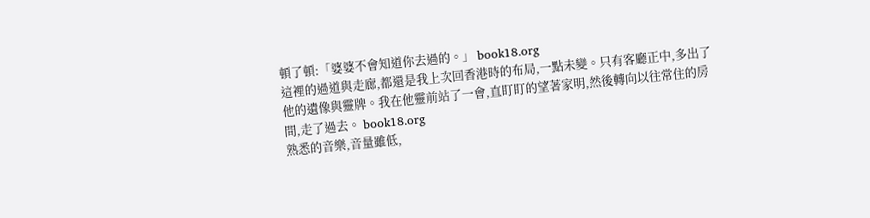頓了頓:「婆婆不會知道你去過的。」 book18.org
這裡的過道與走廊,都還是我上次回香港時的布局,一點未變。只有客廳正中,多出了他的遺像與靈牌。我在他靈前站了一會,直盯盯的望著家明,然後轉向以往常住的房間,走了過去。 book18.org
熟悉的音樂,音量雖低,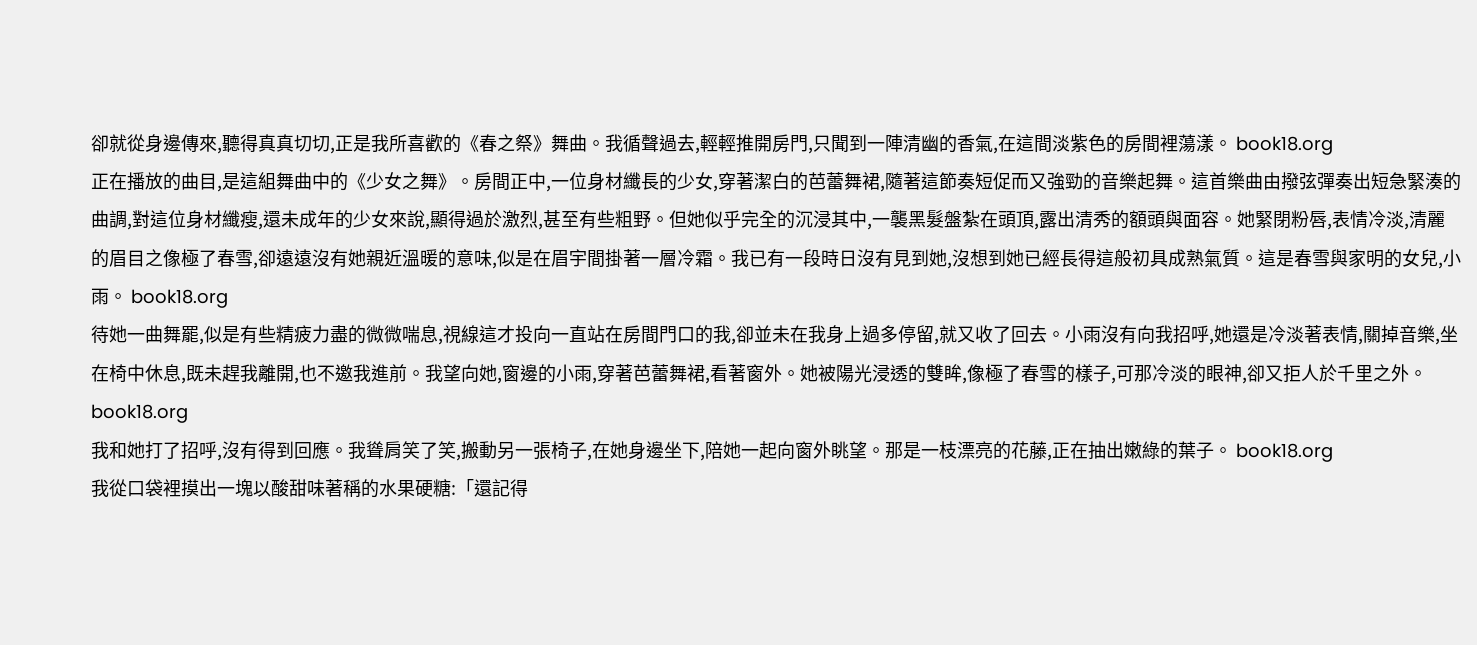卻就從身邊傳來,聽得真真切切,正是我所喜歡的《春之祭》舞曲。我循聲過去,輕輕推開房門,只聞到一陣清幽的香氣,在這間淡紫色的房間裡蕩漾。 book18.org
正在播放的曲目,是這組舞曲中的《少女之舞》。房間正中,一位身材纖長的少女,穿著潔白的芭蕾舞裙,隨著這節奏短促而又強勁的音樂起舞。這首樂曲由撥弦彈奏出短急緊湊的曲調,對這位身材纖瘦,還未成年的少女來說,顯得過於激烈,甚至有些粗野。但她似乎完全的沉浸其中,一襲黑髮盤紮在頭頂,露出清秀的額頭與面容。她緊閉粉唇,表情冷淡,清麗的眉目之像極了春雪,卻遠遠沒有她親近溫暖的意味,似是在眉宇間掛著一層冷霜。我已有一段時日沒有見到她,沒想到她已經長得這般初具成熟氣質。這是春雪與家明的女兒,小雨。 book18.org
待她一曲舞罷,似是有些精疲力盡的微微喘息,視線這才投向一直站在房間門口的我,卻並未在我身上過多停留,就又收了回去。小雨沒有向我招呼,她還是冷淡著表情,關掉音樂,坐在椅中休息,既未趕我離開,也不邀我進前。我望向她,窗邊的小雨,穿著芭蕾舞裙,看著窗外。她被陽光浸透的雙眸,像極了春雪的樣子,可那冷淡的眼神,卻又拒人於千里之外。 book18.org
我和她打了招呼,沒有得到回應。我聳肩笑了笑,搬動另一張椅子,在她身邊坐下,陪她一起向窗外眺望。那是一枝漂亮的花藤,正在抽出嫩綠的葉子。 book18.org
我從口袋裡摸出一塊以酸甜味著稱的水果硬糖:「還記得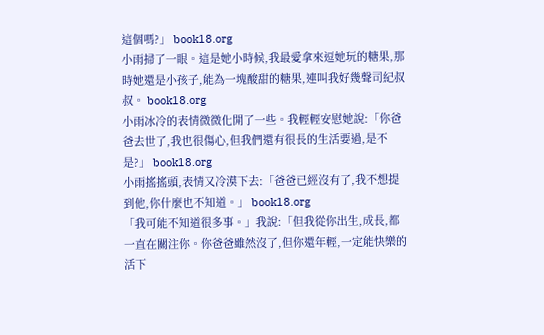這個嗎?」 book18.org
小雨掃了一眼。這是她小時候,我最愛拿來逗她玩的糖果,那時她還是小孩子,能為一塊酸甜的糖果,連叫我好幾聲司紀叔叔。 book18.org
小雨冰冷的表情微微化開了一些。我輕輕安慰她說:「你爸爸去世了,我也很傷心,但我們還有很長的生活要過,是不是?」 book18.org
小雨搖搖頭,表情又冷漠下去:「爸爸已經沒有了,我不想提到他,你什麼也不知道。」 book18.org
「我可能不知道很多事。」我說:「但我從你出生,成長,都一直在關注你。你爸爸雖然沒了,但你還年輕,一定能快樂的活下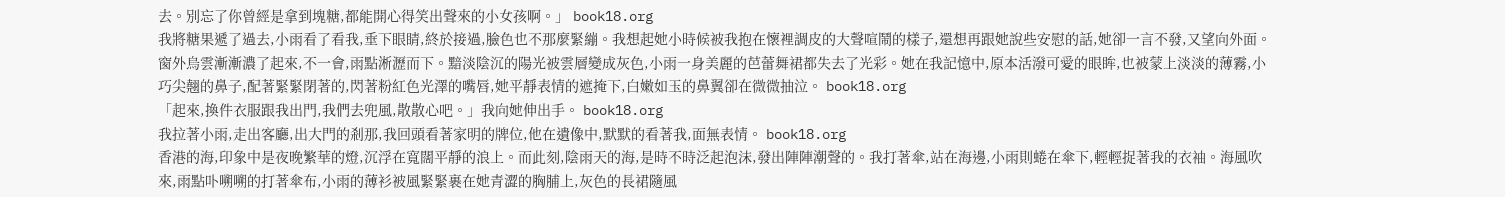去。別忘了你曾經是拿到塊糖,都能開心得笑出聲來的小女孩啊。」 book18.org
我將糖果遞了過去,小雨看了看我,垂下眼睛,終於接過,臉色也不那麼緊繃。我想起她小時候被我抱在懷裡調皮的大聲喧鬧的樣子,還想再跟她說些安慰的話,她卻一言不發,又望向外面。窗外烏雲漸漸濃了起來,不一會,雨點淅瀝而下。黯淡陰沉的陽光被雲層變成灰色,小雨一身美麗的芭蕾舞裙都失去了光彩。她在我記憶中,原本活潑可愛的眼眸,也被蒙上淡淡的薄霧,小巧尖翹的鼻子,配著緊緊閉著的,閃著粉紅色光澤的嘴唇,她平靜表情的遮掩下,白嫩如玉的鼻翼卻在微微抽泣。 book18.org
「起來,換件衣服跟我出門,我們去兜風,散散心吧。」我向她伸出手。 book18.org
我拉著小雨,走出客廳,出大門的剎那,我回頭看著家明的牌位,他在遺像中,默默的看著我,面無表情。 book18.org
香港的海,印象中是夜晚繁華的燈,沉浮在寬闊平靜的浪上。而此刻,陰雨天的海,是時不時泛起泡沫,發出陣陣潮聲的。我打著傘,站在海邊,小雨則蜷在傘下,輕輕捉著我的衣袖。海風吹來,雨點卟嗍嗍的打著傘布,小雨的薄衫被風緊緊裹在她青澀的胸脯上,灰色的長裙隨風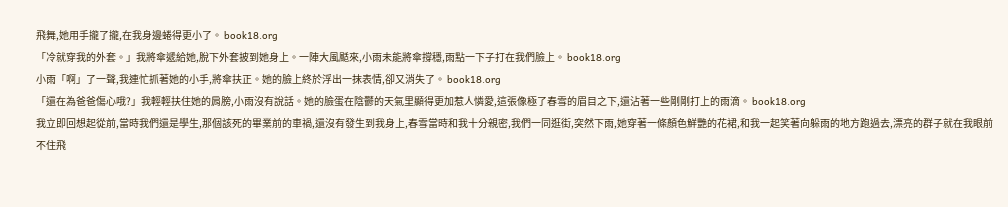飛舞,她用手攏了攏,在我身邊蜷得更小了。 book18.org
「冷就穿我的外套。」我將傘遞給她,脫下外套披到她身上。一陣大風颳來,小雨未能將傘撐穩,雨點一下子打在我們臉上。 book18.org
小雨「啊」了一聲,我連忙抓著她的小手,將傘扶正。她的臉上終於浮出一抹表情,卻又消失了。 book18.org
「還在為爸爸傷心哦?」我輕輕扶住她的肩膀,小雨沒有說話。她的臉蛋在陰鬱的天氣里顯得更加惹人憐愛,這張像極了春雪的眉目之下,還沾著一些剛剛打上的雨滴。 book18.org
我立即回想起從前,當時我們還是學生,那個該死的畢業前的車禍,還沒有發生到我身上,春雪當時和我十分親密,我們一同逛街,突然下雨,她穿著一條顏色鮮艷的花裙,和我一起笑著向躲雨的地方跑過去,漂亮的群子就在我眼前不住飛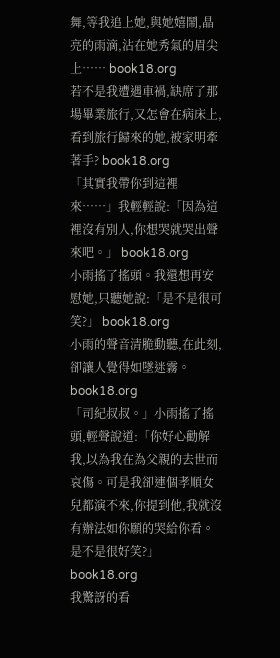舞,等我追上她,與她嬉鬧,晶亮的雨滴,沾在她秀氣的眉尖上…… book18.org
若不是我遭遇車禍,缺席了那場畢業旅行,又怎會在病床上,看到旅行歸來的她,被家明牽著手? book18.org
「其實我帶你到這裡來……」我輕輕說:「因為這裡沒有別人,你想哭就哭出聲來吧。」 book18.org
小雨搖了搖頭。我還想再安慰她,只聽她說:「是不是很可笑?」 book18.org
小雨的聲音清脆動聽,在此刻,卻讓人覺得如墜迷霧。 book18.org
「司紀叔叔。」小雨搖了搖頭,輕聲說道:「你好心勸解我,以為我在為父親的去世而哀傷。可是我卻連個孝順女兒都演不來,你提到他,我就沒有辦法如你願的哭給你看。是不是很好笑?」 book18.org
我驚訝的看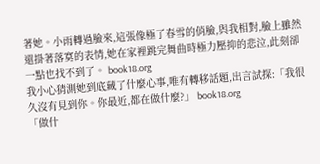著她。小雨轉過臉來,這張像極了春雪的俏臉,與我相對,臉上雖然還掛著落寞的表情,她在家裡跳完舞曲時極力壓抑的悲泣,此刻卻一點也找不到了。 book18.org
我小心猜測她到底藏了什麼心事,唯有轉移話題,出言試探:「我很久沒有見到你。你最近,都在做什麼?」 book18.org
「做什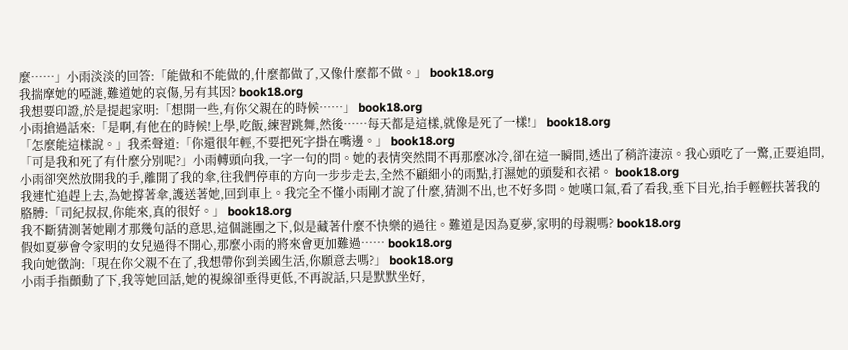麼……」小雨淡淡的回答:「能做和不能做的,什麼都做了,又像什麼都不做。」 book18.org
我揣摩她的啞謎,難道她的哀傷,另有其因? book18.org
我想要印證,於是提起家明:「想開一些,有你父親在的時候……」 book18.org
小雨搶過話來:「是啊,有他在的時候!上學,吃飯,練習跳舞,然後……每天都是這樣,就像是死了一樣!」 book18.org
「怎麼能這樣說。」我柔聲道:「你還很年輕,不要把死字掛在嘴邊。」 book18.org
「可是我和死了有什麼分別呢?」小雨轉頭向我,一字一句的問。她的表情突然間不再那麼冰冷,卻在這一瞬間,透出了稍許淒涼。我心頭吃了一驚,正要追問,小雨卻突然放開我的手,離開了我的傘,往我們停車的方向一步步走去,全然不顧細小的雨點,打濕她的頭髮和衣裙。 book18.org
我連忙追趕上去,為她撐著傘,護送著她,回到車上。我完全不懂小雨剛才說了什麼,猜測不出,也不好多問。她嘆口氣,看了看我,垂下目光,抬手輕輕扶著我的胳膊:「司紀叔叔,你能來,真的很好。」 book18.org
我不斷猜測著她剛才那幾句話的意思,這個謎團之下,似是藏著什麼不快樂的過往。難道是因為夏夢,家明的母親嗎? book18.org
假如夏夢會令家明的女兒過得不開心,那麼小雨的將來會更加難過…… book18.org
我向她徵詢:「現在你父親不在了,我想帶你到美國生活,你願意去嗎?」 book18.org
小雨手指顫動了下,我等她回話,她的視線卻垂得更低,不再說話,只是默默坐好,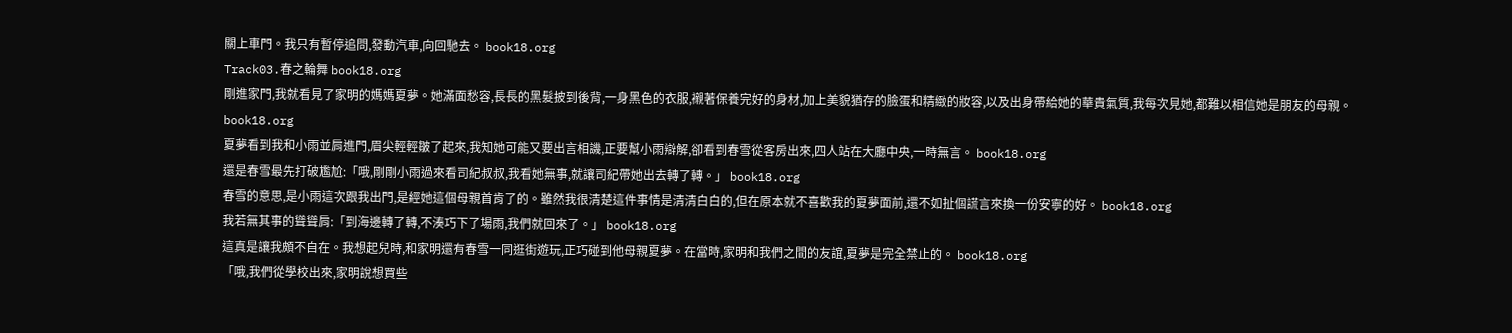關上車門。我只有暫停追問,發動汽車,向回馳去。 book18.org
Track03.春之輪舞 book18.org
剛進家門,我就看見了家明的媽媽夏夢。她滿面愁容,長長的黑髮披到後背,一身黑色的衣服,襯著保養完好的身材,加上美貌猶存的臉蛋和精緻的妝容,以及出身帶給她的華貴氣質,我每次見她,都難以相信她是朋友的母親。 book18.org
夏夢看到我和小雨並肩進門,眉尖輕輕皺了起來,我知她可能又要出言相譏,正要幫小雨辯解,卻看到春雪從客房出來,四人站在大廳中央,一時無言。 book18.org
還是春雪最先打破尷尬:「哦,剛剛小雨過來看司紀叔叔,我看她無事,就讓司紀帶她出去轉了轉。」 book18.org
春雪的意思,是小雨這次跟我出門,是經她這個母親首肯了的。雖然我很清楚這件事情是清清白白的,但在原本就不喜歡我的夏夢面前,還不如扯個謊言來換一份安寧的好。 book18.org
我若無其事的聳聳肩:「到海邊轉了轉,不湊巧下了場雨,我們就回來了。」 book18.org
這真是讓我頗不自在。我想起兒時,和家明還有春雪一同逛街遊玩,正巧碰到他母親夏夢。在當時,家明和我們之間的友誼,夏夢是完全禁止的。 book18.org
「哦,我們從學校出來,家明說想買些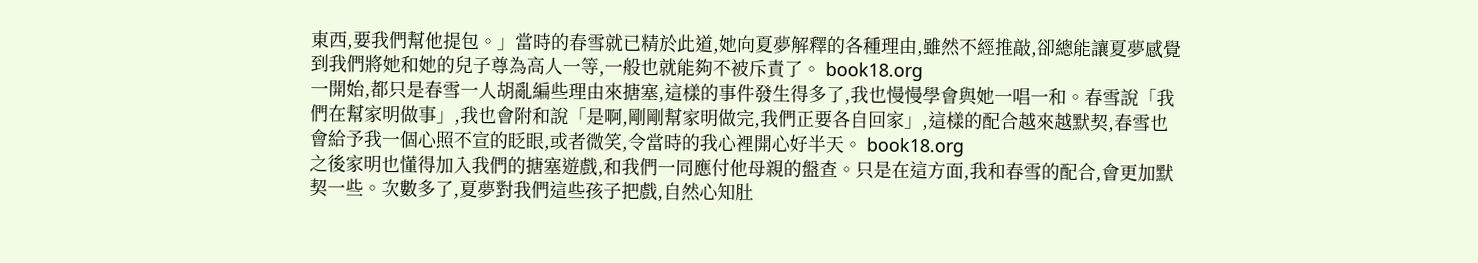東西,要我們幫他提包。」當時的春雪就已精於此道,她向夏夢解釋的各種理由,雖然不經推敲,卻總能讓夏夢感覺到我們將她和她的兒子尊為高人一等,一般也就能夠不被斥責了。 book18.org
一開始,都只是春雪一人胡亂編些理由來搪塞,這樣的事件發生得多了,我也慢慢學會與她一唱一和。春雪說「我們在幫家明做事」,我也會附和說「是啊,剛剛幫家明做完,我們正要各自回家」,這樣的配合越來越默契,春雪也會給予我一個心照不宣的眨眼,或者微笑,令當時的我心裡開心好半天。 book18.org
之後家明也懂得加入我們的搪塞遊戲,和我們一同應付他母親的盤查。只是在這方面,我和春雪的配合,會更加默契一些。次數多了,夏夢對我們這些孩子把戲,自然心知肚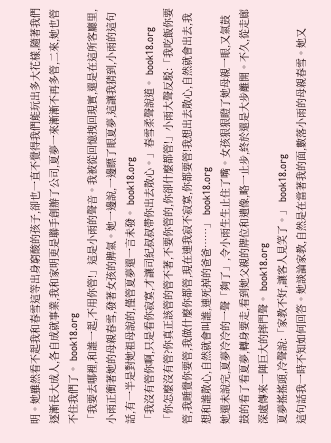明。她雖然看不起我和春雪這等出身窮酸的孩子,卻也一直不覺得我們能玩出多大花樣,隨著我們逐漸長大成人,各自成就事業,我和家明更是聯手創辦了公司,夏夢一來漸漸不再多管,二來,她也管不住我們了。 book18.org
「我要去哪裡,和誰一起,不用你管!」這是小雨的聲音。我被從回憶拽回現實,還是在這所客廳里,小雨正衝著她的母親春雪,發著女孩的脾氣。她一邊說,一邊瞟了眼夏夢,這讓我猜到,小雨的這句話,有一半是對她祖母說的,僅管夏夢還一言未發。 book18.org
「我沒有管你啊,只是看你寂寞,才讓司紀叔叔帶你出去散心。」春雪柔聲說道。 book18.org
「你怎麼沒有管?你真正該管的管不著,不要你管的,你卻什麼都管!」小雨大聲反駁:「我吃飯你要管,我睡覺你要管,我做什麼你都管,現在連我寂不寂寞,你都要管!我想出去散心,自然就會出去,我想和誰散心,自然就會叫誰,連死掉的爸爸……」 book18.org
她還未說完,夏夢冷冷的一聲「夠了」,令小雨生生止住了嘴。女孩狠狠瞪了她母親一眼,又氣鼓鼓的看了看夏夢,轉身要走,看到她父親的牌位和遺像,略一止步,終於還是大步離開。不久,從走廊深處傳來一陣巨大的摔門聲。 book18.org
夏夢搖搖頭,冷聲說:「家教不好,讓客人見笑了。」 book18.org
這句話我一時不知如何回答。她談論家教,自然是在當著我的面,數落小雨的母親春雪。她又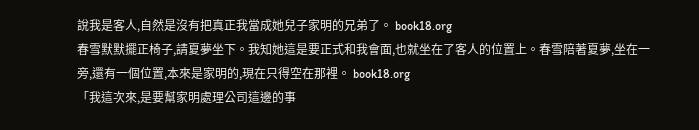說我是客人,自然是沒有把真正我當成她兒子家明的兄弟了。 book18.org
春雪默默擺正椅子,請夏夢坐下。我知她這是要正式和我會面,也就坐在了客人的位置上。春雪陪著夏夢,坐在一旁,還有一個位置,本來是家明的,現在只得空在那裡。 book18.org
「我這次來,是要幫家明處理公司這邊的事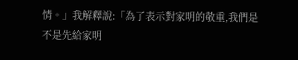情。」我解釋說:「為了表示對家明的敬重,我們是不是先給家明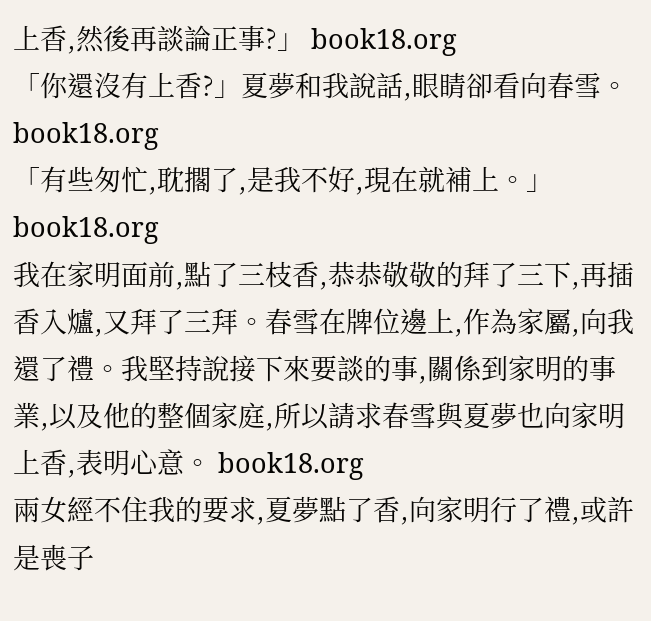上香,然後再談論正事?」 book18.org
「你還沒有上香?」夏夢和我說話,眼睛卻看向春雪。 book18.org
「有些匆忙,耽擱了,是我不好,現在就補上。」 book18.org
我在家明面前,點了三枝香,恭恭敬敬的拜了三下,再插香入爐,又拜了三拜。春雪在牌位邊上,作為家屬,向我還了禮。我堅持說接下來要談的事,關係到家明的事業,以及他的整個家庭,所以請求春雪與夏夢也向家明上香,表明心意。 book18.org
兩女經不住我的要求,夏夢點了香,向家明行了禮,或許是喪子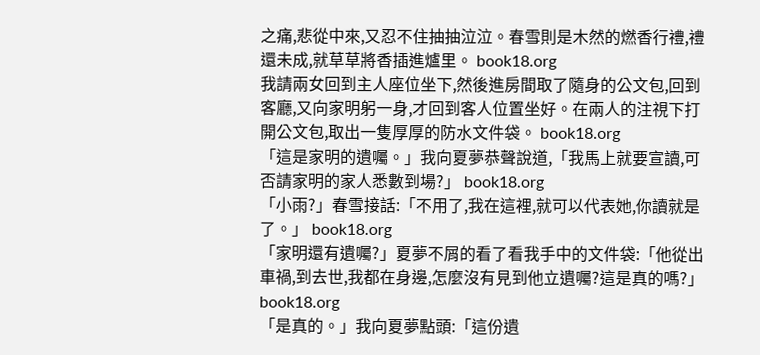之痛,悲從中來,又忍不住抽抽泣泣。春雪則是木然的燃香行禮,禮還未成,就草草將香插進爐里。 book18.org
我請兩女回到主人座位坐下,然後進房間取了隨身的公文包,回到客廳,又向家明躬一身,才回到客人位置坐好。在兩人的注視下打開公文包,取出一隻厚厚的防水文件袋。 book18.org
「這是家明的遺囑。」我向夏夢恭聲說道,「我馬上就要宣讀,可否請家明的家人悉數到場?」 book18.org
「小雨?」春雪接話:「不用了,我在這裡,就可以代表她,你讀就是了。」 book18.org
「家明還有遺囑?」夏夢不屑的看了看我手中的文件袋:「他從出車禍,到去世,我都在身邊,怎麼沒有見到他立遺囑?這是真的嗎?」 book18.org
「是真的。」我向夏夢點頭:「這份遺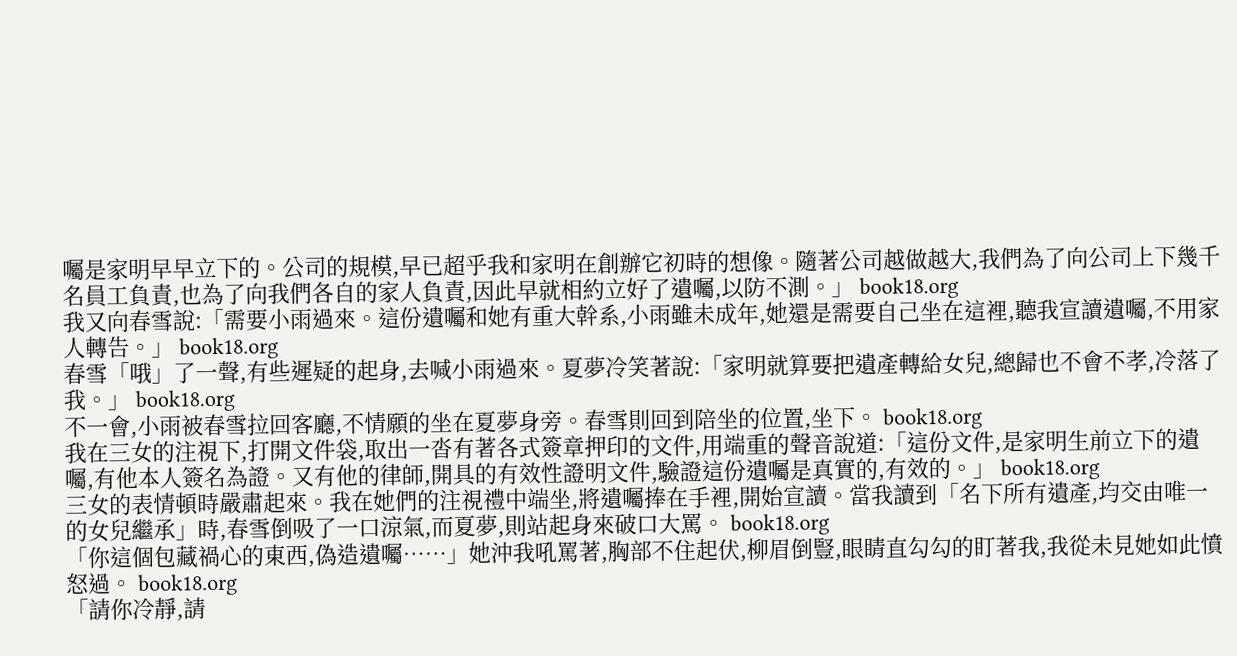囑是家明早早立下的。公司的規模,早已超乎我和家明在創辦它初時的想像。隨著公司越做越大,我們為了向公司上下幾千名員工負責,也為了向我們各自的家人負責,因此早就相約立好了遺囑,以防不測。」 book18.org
我又向春雪說:「需要小雨過來。這份遺囑和她有重大幹系,小雨雖未成年,她還是需要自己坐在這裡,聽我宣讀遺囑,不用家人轉告。」 book18.org
春雪「哦」了一聲,有些遲疑的起身,去喊小雨過來。夏夢冷笑著說:「家明就算要把遺產轉給女兒,總歸也不會不孝,冷落了我。」 book18.org
不一會,小雨被春雪拉回客廳,不情願的坐在夏夢身旁。春雪則回到陪坐的位置,坐下。 book18.org
我在三女的注視下,打開文件袋,取出一沓有著各式簽章押印的文件,用端重的聲音說道:「這份文件,是家明生前立下的遺囑,有他本人簽名為證。又有他的律師,開具的有效性證明文件,驗證這份遺囑是真實的,有效的。」 book18.org
三女的表情頓時嚴肅起來。我在她們的注視禮中端坐,將遺囑捧在手裡,開始宣讀。當我讀到「名下所有遺產,均交由唯一的女兒繼承」時,春雪倒吸了一口涼氣,而夏夢,則站起身來破口大罵。 book18.org
「你這個包藏禍心的東西,偽造遺囑……」她沖我吼罵著,胸部不住起伏,柳眉倒豎,眼睛直勾勾的盯著我,我從未見她如此憤怒過。 book18.org
「請你冷靜,請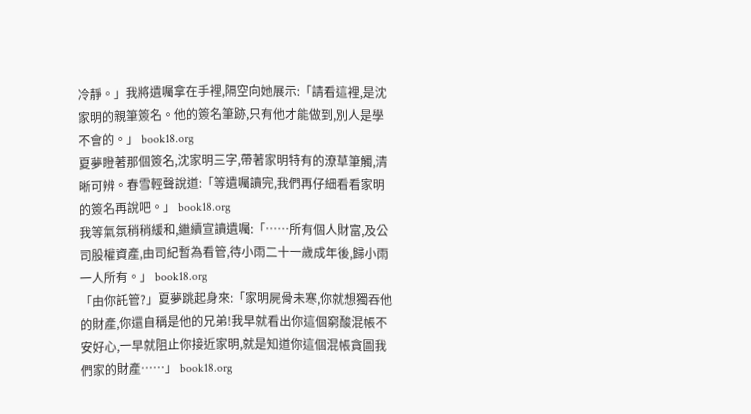冷靜。」我將遺囑拿在手裡,隔空向她展示:「請看這裡,是沈家明的親筆簽名。他的簽名筆跡,只有他才能做到,別人是學不會的。」 book18.org
夏夢瞪著那個簽名,沈家明三字,帶著家明特有的潦草筆觸,清晰可辨。春雪輕聲說道:「等遺囑讀完,我們再仔細看看家明的簽名再說吧。」 book18.org
我等氣氛稍稍緩和,繼續宣讀遺囑:「……所有個人財富,及公司股權資產,由司紀暫為看管,待小雨二十一歲成年後,歸小雨一人所有。」 book18.org
「由你託管?」夏夢跳起身來:「家明屍骨未寒,你就想獨吞他的財產,你還自稱是他的兄弟!我早就看出你這個窮酸混帳不安好心,一早就阻止你接近家明,就是知道你這個混帳貪圖我們家的財產……」 book18.org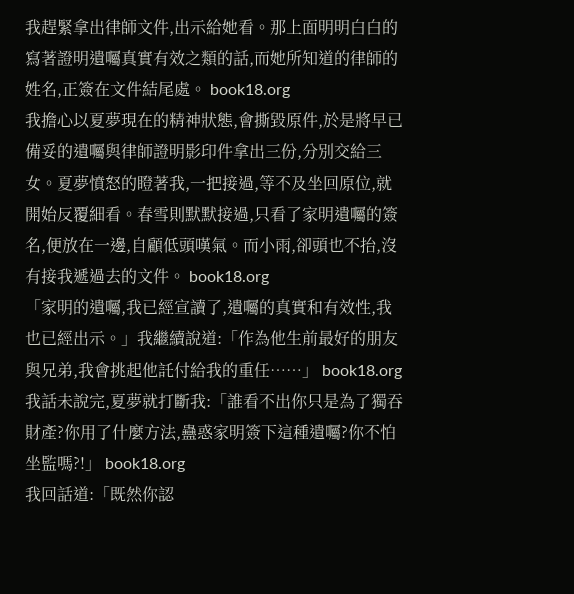我趕緊拿出律師文件,出示給她看。那上面明明白白的寫著證明遺囑真實有效之類的話,而她所知道的律師的姓名,正簽在文件結尾處。 book18.org
我擔心以夏夢現在的精神狀態,會撕毀原件,於是將早已備妥的遺囑與律師證明影印件拿出三份,分別交給三女。夏夢憤怒的瞪著我,一把接過,等不及坐回原位,就開始反覆細看。春雪則默默接過,只看了家明遺囑的簽名,便放在一邊,自顧低頭嘆氣。而小雨,卻頭也不抬,沒有接我遞過去的文件。 book18.org
「家明的遺囑,我已經宣讀了,遺囑的真實和有效性,我也已經出示。」我繼續說道:「作為他生前最好的朋友與兄弟,我會挑起他託付給我的重任……」 book18.org
我話未說完,夏夢就打斷我:「誰看不出你只是為了獨吞財產?你用了什麼方法,蠱惑家明簽下這種遺囑?你不怕坐監嗎?!」 book18.org
我回話道:「既然你認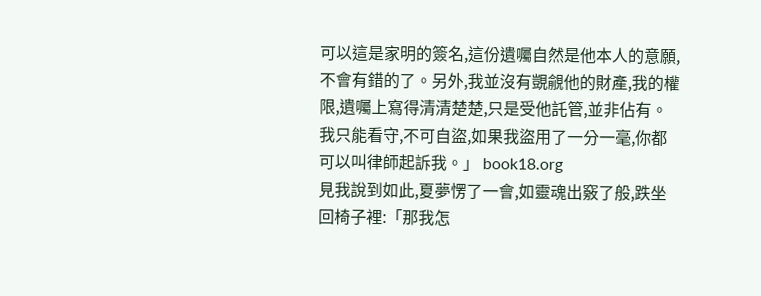可以這是家明的簽名,這份遺囑自然是他本人的意願,不會有錯的了。另外,我並沒有覬覦他的財產,我的權限,遺囑上寫得清清楚楚,只是受他託管,並非佔有。我只能看守,不可自盜,如果我盜用了一分一毫,你都可以叫律師起訴我。」 book18.org
見我說到如此,夏夢愣了一會,如靈魂出竅了般,跌坐回椅子裡:「那我怎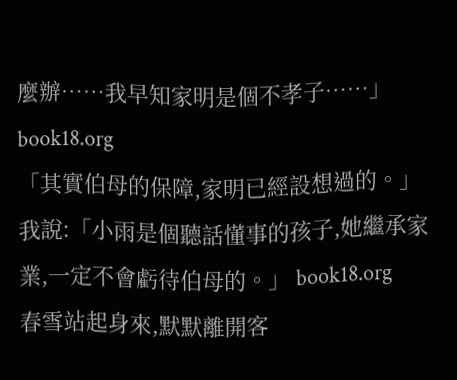麼辦……我早知家明是個不孝子……」 book18.org
「其實伯母的保障,家明已經設想過的。」我說:「小雨是個聽話懂事的孩子,她繼承家業,一定不會虧待伯母的。」 book18.org
春雪站起身來,默默離開客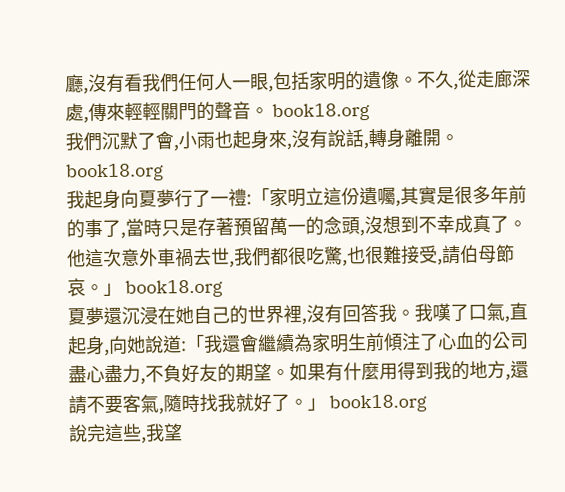廳,沒有看我們任何人一眼,包括家明的遺像。不久,從走廊深處,傳來輕輕關門的聲音。 book18.org
我們沉默了會,小雨也起身來,沒有說話,轉身離開。 book18.org
我起身向夏夢行了一禮:「家明立這份遺囑,其實是很多年前的事了,當時只是存著預留萬一的念頭,沒想到不幸成真了。他這次意外車禍去世,我們都很吃驚,也很難接受,請伯母節哀。」 book18.org
夏夢還沉浸在她自己的世界裡,沒有回答我。我嘆了口氣,直起身,向她說道:「我還會繼續為家明生前傾注了心血的公司盡心盡力,不負好友的期望。如果有什麼用得到我的地方,還請不要客氣,隨時找我就好了。」 book18.org
說完這些,我望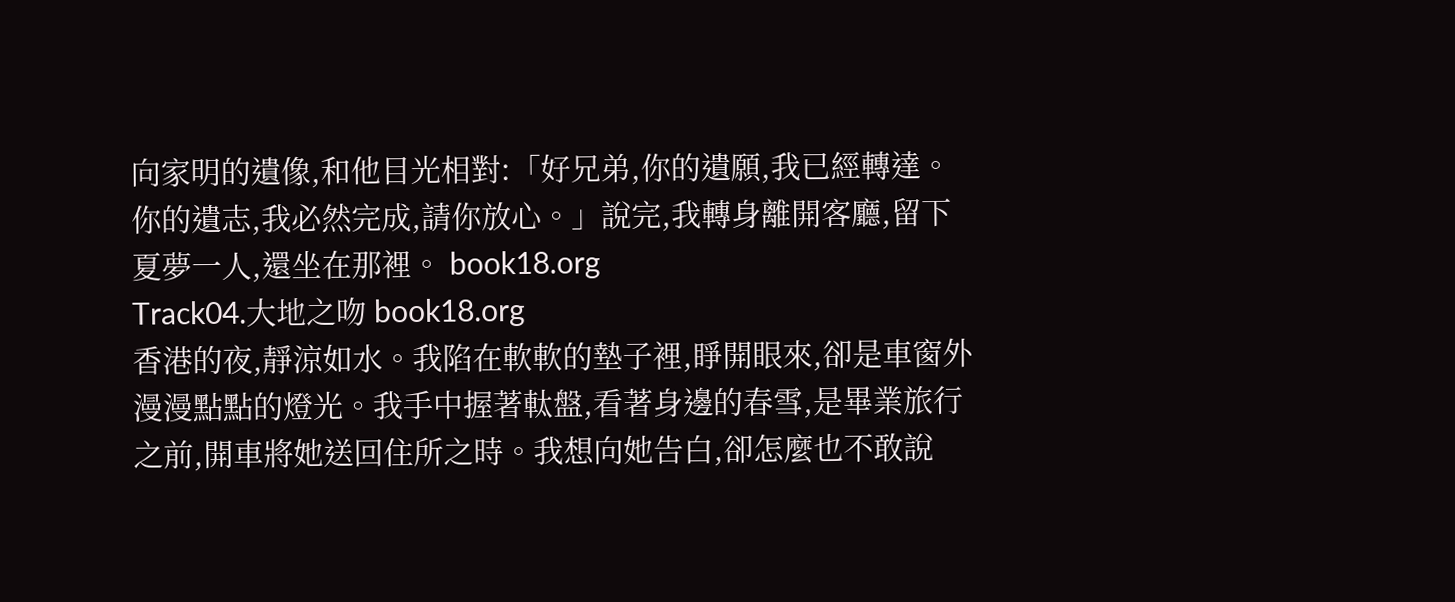向家明的遺像,和他目光相對:「好兄弟,你的遺願,我已經轉達。你的遺志,我必然完成,請你放心。」說完,我轉身離開客廳,留下夏夢一人,還坐在那裡。 book18.org
Track04.大地之吻 book18.org
香港的夜,靜涼如水。我陷在軟軟的墊子裡,睜開眼來,卻是車窗外漫漫點點的燈光。我手中握著軚盤,看著身邊的春雪,是畢業旅行之前,開車將她送回住所之時。我想向她告白,卻怎麼也不敢說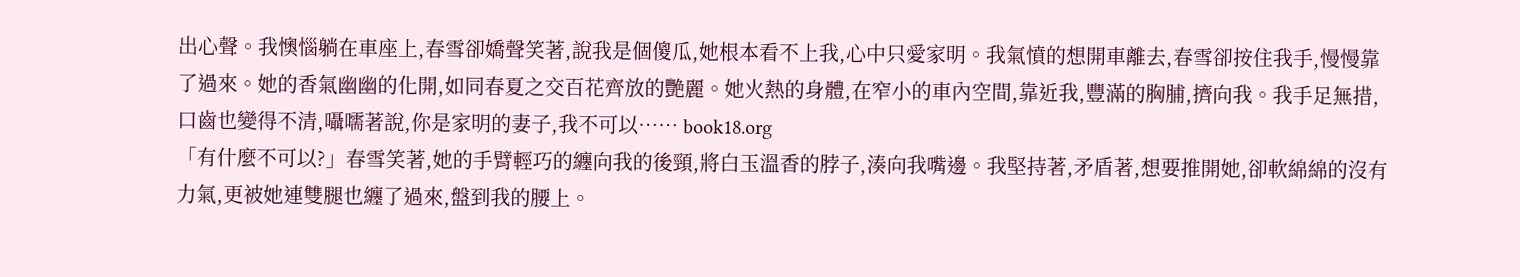出心聲。我懊惱躺在車座上,春雪卻嬌聲笑著,說我是個傻瓜,她根本看不上我,心中只愛家明。我氣憤的想開車離去,春雪卻按住我手,慢慢靠了過來。她的香氣幽幽的化開,如同春夏之交百花齊放的艷麗。她火熱的身體,在窄小的車內空間,靠近我,豐滿的胸脯,擠向我。我手足無措,口齒也變得不清,囁嚅著說,你是家明的妻子,我不可以…… book18.org
「有什麼不可以?」春雪笑著,她的手臂輕巧的纏向我的後頸,將白玉溫香的脖子,湊向我嘴邊。我堅持著,矛盾著,想要推開她,卻軟綿綿的沒有力氣,更被她連雙腿也纏了過來,盤到我的腰上。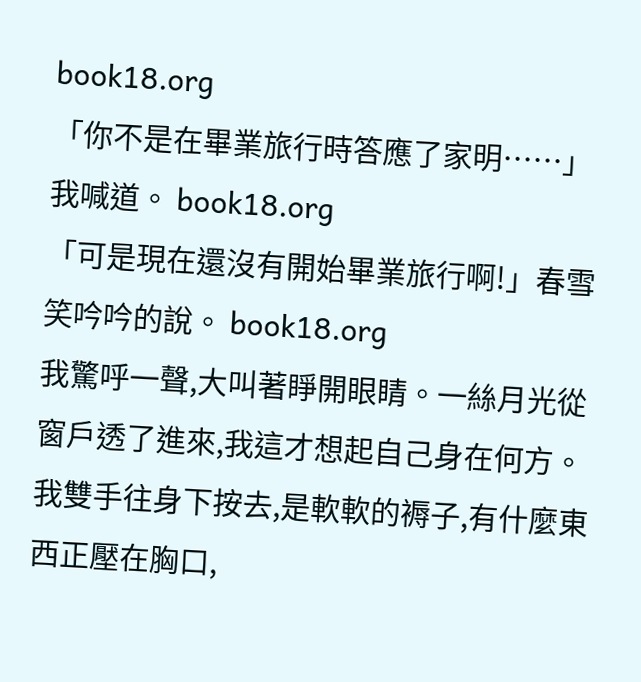book18.org
「你不是在畢業旅行時答應了家明……」我喊道。 book18.org
「可是現在還沒有開始畢業旅行啊!」春雪笑吟吟的說。 book18.org
我驚呼一聲,大叫著睜開眼睛。一絲月光從窗戶透了進來,我這才想起自己身在何方。我雙手往身下按去,是軟軟的褥子,有什麼東西正壓在胸口,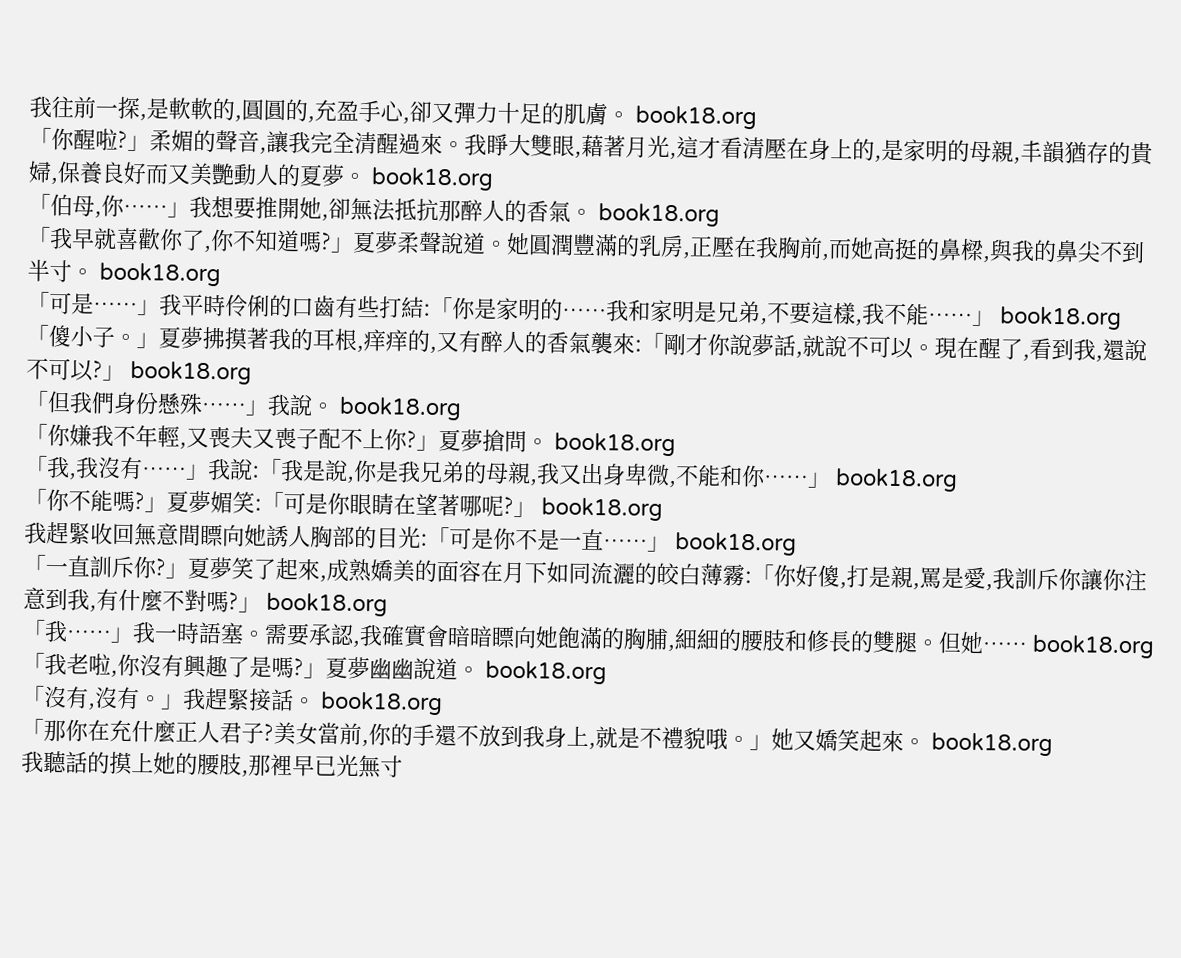我往前一探,是軟軟的,圓圓的,充盈手心,卻又彈力十足的肌膚。 book18.org
「你醒啦?」柔媚的聲音,讓我完全清醒過來。我睜大雙眼,藉著月光,這才看清壓在身上的,是家明的母親,丰韻猶存的貴婦,保養良好而又美艷動人的夏夢。 book18.org
「伯母,你……」我想要推開她,卻無法抵抗那醉人的香氣。 book18.org
「我早就喜歡你了,你不知道嗎?」夏夢柔聲說道。她圓潤豐滿的乳房,正壓在我胸前,而她高挺的鼻樑,與我的鼻尖不到半寸。 book18.org
「可是……」我平時伶俐的口齒有些打結:「你是家明的……我和家明是兄弟,不要這樣,我不能……」 book18.org
「傻小子。」夏夢拂摸著我的耳根,痒痒的,又有醉人的香氣襲來:「剛才你說夢話,就說不可以。現在醒了,看到我,還說不可以?」 book18.org
「但我們身份懸殊……」我說。 book18.org
「你嫌我不年輕,又喪夫又喪子配不上你?」夏夢搶問。 book18.org
「我,我沒有……」我說:「我是說,你是我兄弟的母親,我又出身卑微,不能和你……」 book18.org
「你不能嗎?」夏夢媚笑:「可是你眼睛在望著哪呢?」 book18.org
我趕緊收回無意間瞟向她誘人胸部的目光:「可是你不是一直……」 book18.org
「一直訓斥你?」夏夢笑了起來,成熟嬌美的面容在月下如同流灑的皎白薄霧:「你好傻,打是親,罵是愛,我訓斥你讓你注意到我,有什麼不對嗎?」 book18.org
「我……」我一時語塞。需要承認,我確實會暗暗瞟向她飽滿的胸脯,細細的腰肢和修長的雙腿。但她…… book18.org
「我老啦,你沒有興趣了是嗎?」夏夢幽幽說道。 book18.org
「沒有,沒有。」我趕緊接話。 book18.org
「那你在充什麼正人君子?美女當前,你的手還不放到我身上,就是不禮貌哦。」她又嬌笑起來。 book18.org
我聽話的摸上她的腰肢,那裡早已光無寸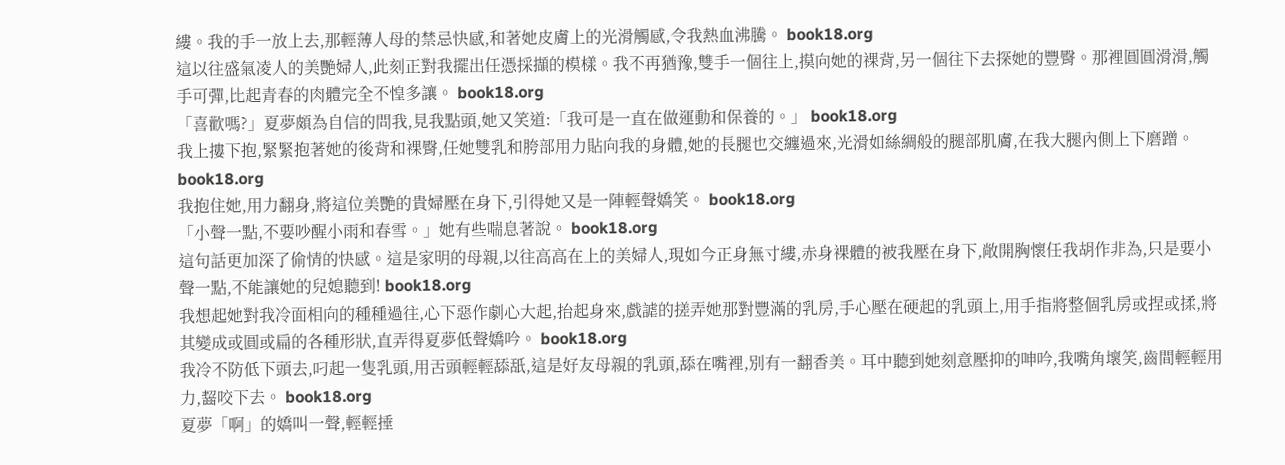縷。我的手一放上去,那輕薄人母的禁忌快感,和著她皮膚上的光滑觸感,令我熱血沸騰。 book18.org
這以往盛氣凌人的美艷婦人,此刻正對我擺出任憑採擷的模樣。我不再猶豫,雙手一個往上,摸向她的裸背,另一個往下去探她的豐臀。那裡圓圓滑滑,觸手可彈,比起青春的肉體完全不惶多讓。 book18.org
「喜歡嗎?」夏夢頗為自信的問我,見我點頭,她又笑道:「我可是一直在做運動和保養的。」 book18.org
我上摟下抱,緊緊抱著她的後背和裸臀,任她雙乳和胯部用力貼向我的身體,她的長腿也交纏過來,光滑如絲綢般的腿部肌膚,在我大腿內側上下磨蹭。 book18.org
我抱住她,用力翻身,將這位美艷的貴婦壓在身下,引得她又是一陣輕聲嬌笑。 book18.org
「小聲一點,不要吵醒小雨和春雪。」她有些喘息著說。 book18.org
這句話更加深了偷情的快感。這是家明的母親,以往高高在上的美婦人,現如今正身無寸縷,赤身裸體的被我壓在身下,敞開胸懷任我胡作非為,只是要小聲一點,不能讓她的兒媳聽到! book18.org
我想起她對我冷面相向的種種過往,心下惡作劇心大起,抬起身來,戲謔的搓弄她那對豐滿的乳房,手心壓在硬起的乳頭上,用手指將整個乳房或捏或揉,將其變成或圓或扁的各種形狀,直弄得夏夢低聲嬌吟。 book18.org
我冷不防低下頭去,叼起一隻乳頭,用舌頭輕輕舔舐,這是好友母親的乳頭,舔在嘴裡,別有一翻香美。耳中聽到她刻意壓抑的呻吟,我嘴角壞笑,齒間輕輕用力,齧咬下去。 book18.org
夏夢「啊」的嬌叫一聲,輕輕捶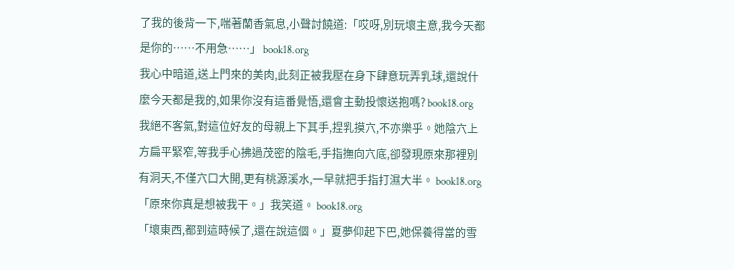了我的後背一下,喘著蘭香氣息,小聲討饒道:「哎呀,別玩壞主意,我今天都是你的……不用急……」 book18.org
我心中暗道,送上門來的美肉,此刻正被我壓在身下肆意玩弄乳球,還說什麼今天都是我的,如果你沒有這番覺悟,還會主動投懷送抱嗎? book18.org
我絕不客氣,對這位好友的母親上下其手,捏乳摸穴,不亦樂乎。她陰穴上方扁平緊窄,等我手心拂過茂密的陰毛,手指撫向穴底,卻發現原來那裡別有洞天,不僅穴口大開,更有桃源溪水,一早就把手指打濕大半。 book18.org
「原來你真是想被我干。」我笑道。 book18.org
「壞東西,都到這時候了,還在說這個。」夏夢仰起下巴,她保養得當的雪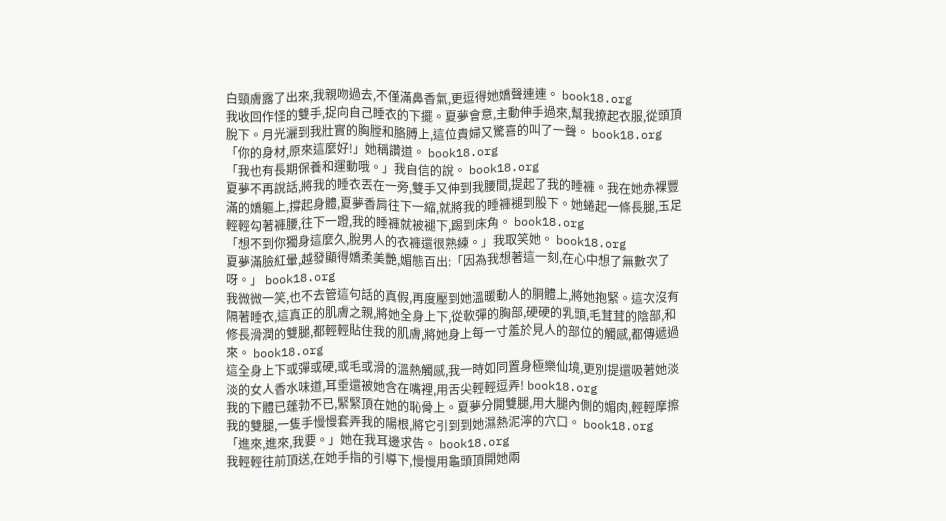白頸膚露了出來,我親吻過去,不僅滿鼻香氣,更逗得她嬌聲連連。 book18.org
我收回作怪的雙手,捉向自己睡衣的下擺。夏夢會意,主動伸手過來,幫我撩起衣服,從頭頂脫下。月光灑到我壯實的胸膛和胳膊上,這位貴婦又驚喜的叫了一聲。 book18.org
「你的身材,原來這麼好!」她稱讚道。 book18.org
「我也有長期保養和運動哦。」我自信的說。 book18.org
夏夢不再說話,將我的睡衣丟在一旁,雙手又伸到我腰間,提起了我的睡褲。我在她赤裸豐滿的嬌軀上,撐起身體,夏夢香肩往下一縮,就將我的睡褲褪到股下。她蜷起一條長腿,玉足輕輕勾著褲腰,往下一蹬,我的睡褲就被褪下,踢到床角。 book18.org
「想不到你獨身這麼久,脫男人的衣褲還很熟練。」我取笑她。 book18.org
夏夢滿臉紅暈,越發顯得嬌柔美艷,媚態百出:「因為我想著這一刻,在心中想了無數次了呀。」 book18.org
我微微一笑,也不去管這句話的真假,再度壓到她溫暖動人的胴體上,將她抱緊。這次沒有隔著睡衣,這真正的肌膚之親,將她全身上下,從軟彈的胸部,硬硬的乳頭,毛茸茸的陰部,和修長滑潤的雙腿,都輕輕貼住我的肌膚,將她身上每一寸羞於見人的部位的觸感,都傳遞過來。 book18.org
這全身上下或彈或硬,或毛或滑的溫熱觸感,我一時如同置身極樂仙境,更別提還吸著她淡淡的女人香水味道,耳垂還被她含在嘴裡,用舌尖輕輕逗弄! book18.org
我的下體已蓬勃不已,緊緊頂在她的恥骨上。夏夢分開雙腿,用大腿內側的媚肉,輕輕摩擦我的雙腿,一隻手慢慢套弄我的陽根,將它引到到她濕熱泥濘的穴口。 book18.org
「進來,進來,我要。」她在我耳邊求告。 book18.org
我輕輕往前頂送,在她手指的引導下,慢慢用龜頭頂開她兩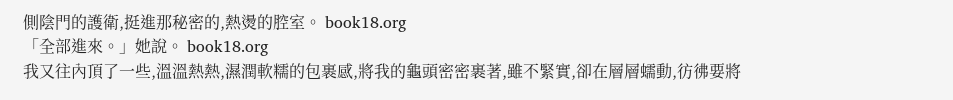側陰門的護衛,挺進那秘密的,熱燙的腔室。 book18.org
「全部進來。」她說。 book18.org
我又往內頂了一些,溫溫熱熱,濕潤軟糯的包裹感,將我的龜頭密密裹著,雖不緊實,卻在層層蠕動,彷彿要將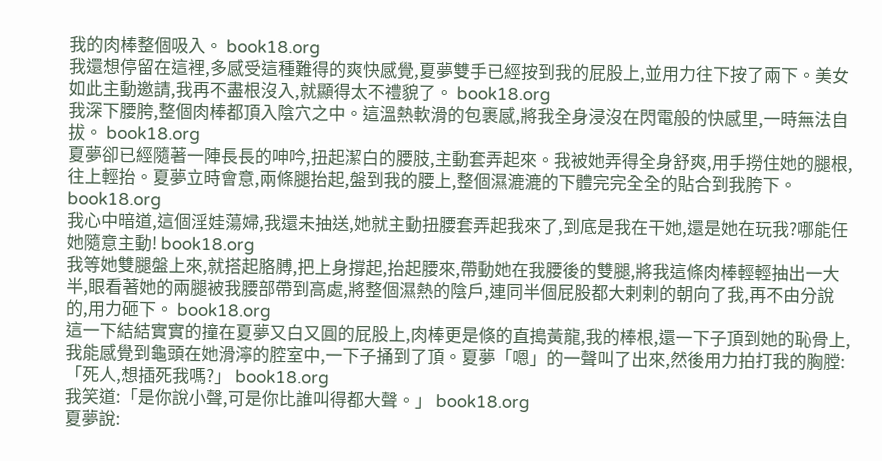我的肉棒整個吸入。 book18.org
我還想停留在這裡,多感受這種難得的爽快感覺,夏夢雙手已經按到我的屁股上,並用力往下按了兩下。美女如此主動邀請,我再不盡根沒入,就顯得太不禮貌了。 book18.org
我深下腰胯,整個肉棒都頂入陰穴之中。這溫熱軟滑的包裹感,將我全身浸沒在閃電般的快感里,一時無法自拔。 book18.org
夏夢卻已經隨著一陣長長的呻吟,扭起潔白的腰肢,主動套弄起來。我被她弄得全身舒爽,用手撈住她的腿根,往上輕抬。夏夢立時會意,兩條腿抬起,盤到我的腰上,整個濕漉漉的下體完完全全的貼合到我胯下。 book18.org
我心中暗道,這個淫娃蕩婦,我還未抽送,她就主動扭腰套弄起我來了,到底是我在干她,還是她在玩我?哪能任她隨意主動! book18.org
我等她雙腿盤上來,就搭起胳膊,把上身撐起,抬起腰來,帶動她在我腰後的雙腿,將我這條肉棒輕輕抽出一大半,眼看著她的兩腿被我腰部帶到高處,將整個濕熱的陰戶,連同半個屁股都大剌剌的朝向了我,再不由分說的,用力砸下。 book18.org
這一下結結實實的撞在夏夢又白又圓的屁股上,肉棒更是倏的直搗黃龍,我的棒根,還一下子頂到她的恥骨上,我能感覺到龜頭在她滑濘的腔室中,一下子捅到了頂。夏夢「嗯」的一聲叫了出來,然後用力拍打我的胸膛:「死人,想插死我嗎?」 book18.org
我笑道:「是你說小聲,可是你比誰叫得都大聲。」 book18.org
夏夢說: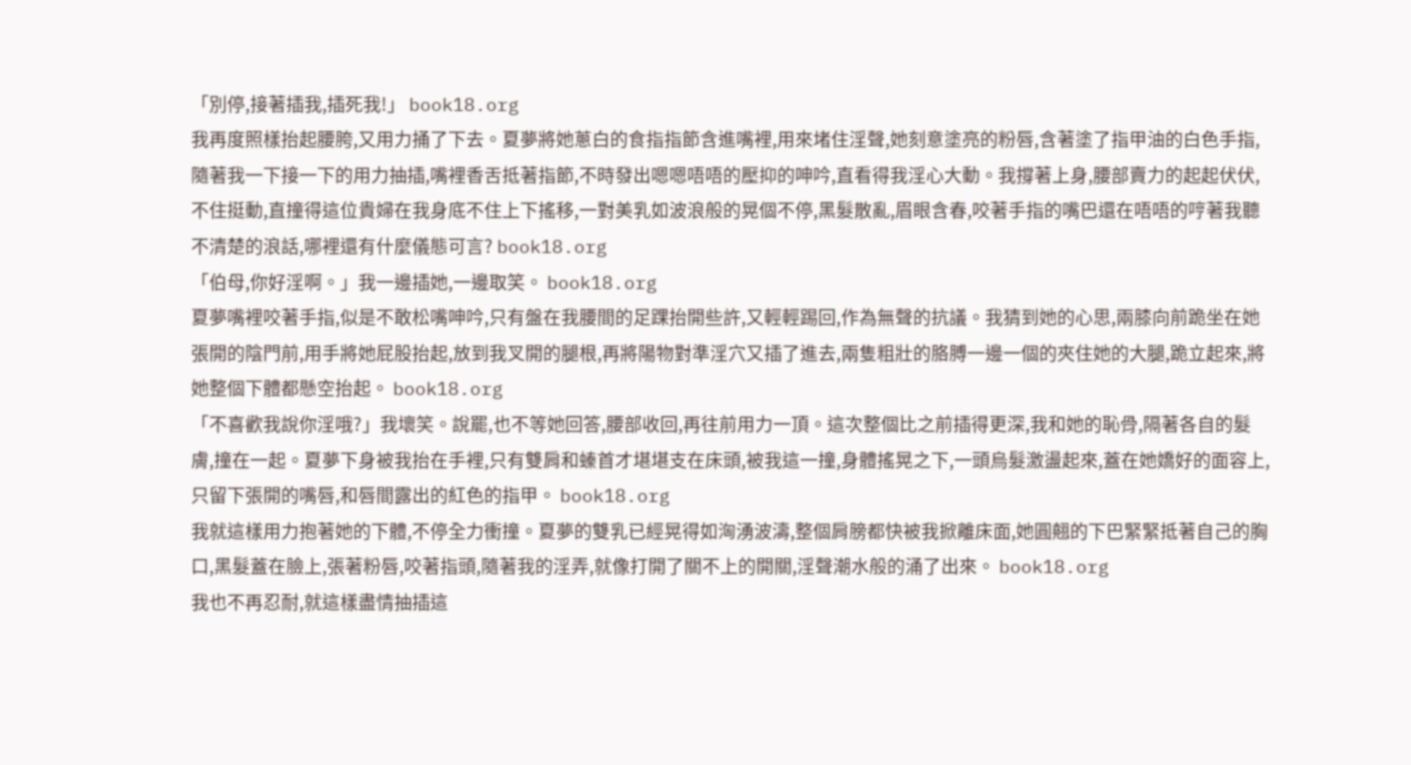「別停,接著插我,插死我!」 book18.org
我再度照樣抬起腰胯,又用力捅了下去。夏夢將她蔥白的食指指節含進嘴裡,用來堵住淫聲,她刻意塗亮的粉唇,含著塗了指甲油的白色手指,隨著我一下接一下的用力抽插,嘴裡香舌抵著指節,不時發出嗯嗯唔唔的壓抑的呻吟,直看得我淫心大動。我撐著上身,腰部賣力的起起伏伏,不住挺動,直撞得這位貴婦在我身底不住上下搖移,一對美乳如波浪般的晃個不停,黑髮散亂,眉眼含春,咬著手指的嘴巴還在唔唔的哼著我聽不清楚的浪話,哪裡還有什麼儀態可言? book18.org
「伯母,你好淫啊。」我一邊插她,一邊取笑。 book18.org
夏夢嘴裡咬著手指,似是不敢松嘴呻吟,只有盤在我腰間的足踝抬開些許,又輕輕踢回,作為無聲的抗議。我猜到她的心思,兩膝向前跪坐在她張開的陰門前,用手將她屁股抬起,放到我叉開的腿根,再將陽物對準淫穴又插了進去,兩隻粗壯的胳膊一邊一個的夾住她的大腿,跪立起來,將她整個下體都懸空抬起。 book18.org
「不喜歡我說你淫哦?」我壞笑。說罷,也不等她回答,腰部收回,再往前用力一頂。這次整個比之前插得更深,我和她的恥骨,隔著各自的髮膚,撞在一起。夏夢下身被我抬在手裡,只有雙肩和螓首才堪堪支在床頭,被我這一撞,身體搖晃之下,一頭烏髮激盪起來,蓋在她嬌好的面容上,只留下張開的嘴唇,和唇間露出的紅色的指甲。 book18.org
我就這樣用力抱著她的下體,不停全力衝撞。夏夢的雙乳已經晃得如洶湧波濤,整個肩膀都快被我掀離床面,她圓翹的下巴緊緊抵著自己的胸口,黑髮蓋在臉上,張著粉唇,咬著指頭,隨著我的淫弄,就像打開了關不上的開關,淫聲潮水般的涌了出來。 book18.org
我也不再忍耐,就這樣盡情抽插這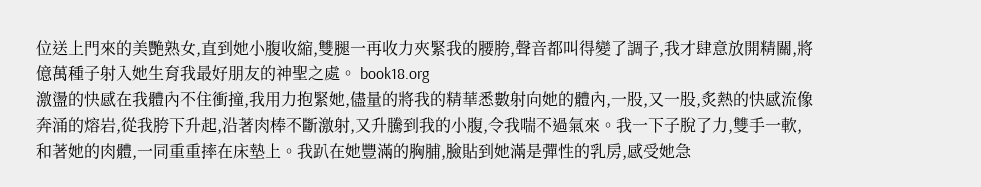位送上門來的美艷熟女,直到她小腹收縮,雙腿一再收力夾緊我的腰胯,聲音都叫得變了調子,我才肆意放開精關,將億萬種子射入她生育我最好朋友的神聖之處。 book18.org
激盪的快感在我體內不住衝撞,我用力抱緊她,儘量的將我的精華悉數射向她的體內,一股,又一股,炙熱的快感流像奔涌的熔岩,從我胯下升起,沿著肉棒不斷激射,又升騰到我的小腹,令我喘不過氣來。我一下子脫了力,雙手一軟,和著她的肉體,一同重重摔在床墊上。我趴在她豐滿的胸脯,臉貼到她滿是彈性的乳房,感受她急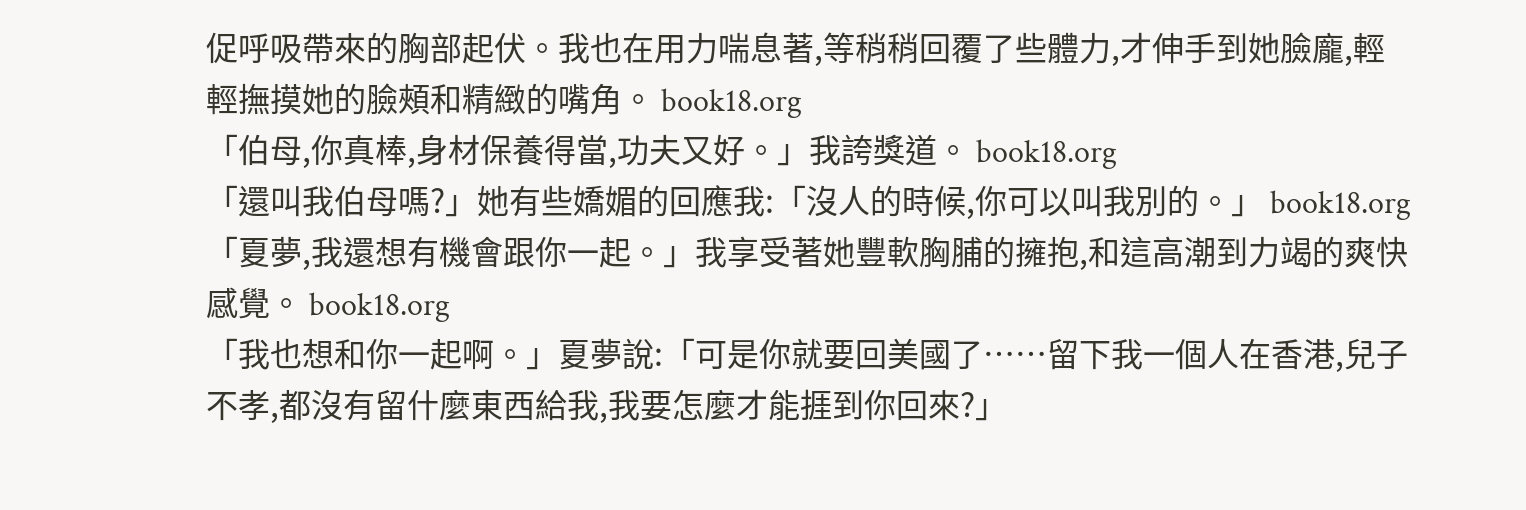促呼吸帶來的胸部起伏。我也在用力喘息著,等稍稍回覆了些體力,才伸手到她臉龐,輕輕撫摸她的臉頰和精緻的嘴角。 book18.org
「伯母,你真棒,身材保養得當,功夫又好。」我誇獎道。 book18.org
「還叫我伯母嗎?」她有些嬌媚的回應我:「沒人的時候,你可以叫我別的。」 book18.org
「夏夢,我還想有機會跟你一起。」我享受著她豐軟胸脯的擁抱,和這高潮到力竭的爽快感覺。 book18.org
「我也想和你一起啊。」夏夢說:「可是你就要回美國了……留下我一個人在香港,兒子不孝,都沒有留什麼東西給我,我要怎麼才能捱到你回來?」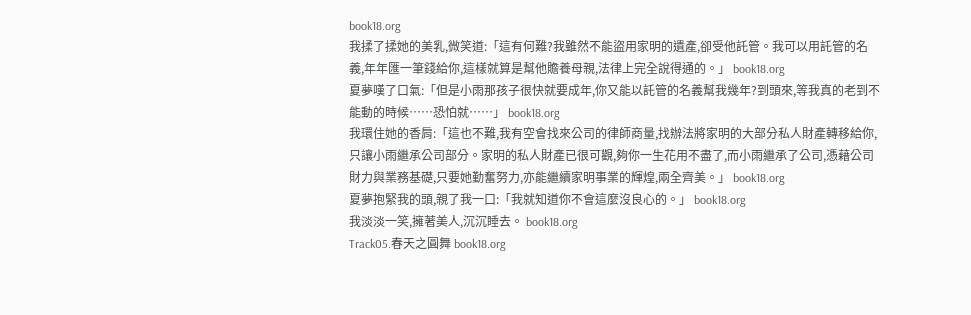book18.org
我揉了揉她的美乳,微笑道:「這有何難?我雖然不能盜用家明的遺產,卻受他託管。我可以用託管的名義,年年匯一筆錢給你,這樣就算是幫他贍養母親,法律上完全說得通的。」 book18.org
夏夢嘆了口氣:「但是小雨那孩子很快就要成年,你又能以託管的名義幫我幾年?到頭來,等我真的老到不能動的時候……恐怕就……」 book18.org
我環住她的香肩:「這也不難,我有空會找來公司的律師商量,找辦法將家明的大部分私人財產轉移給你,只讓小雨繼承公司部分。家明的私人財產已很可觀,夠你一生花用不盡了,而小雨繼承了公司,憑藉公司財力與業務基礎,只要她勤奮努力,亦能繼續家明事業的輝煌,兩全齊美。」 book18.org
夏夢抱緊我的頭,親了我一口:「我就知道你不會這麼沒良心的。」 book18.org
我淡淡一笑,擁著美人,沉沉睡去。 book18.org
Track05.春天之圓舞 book18.org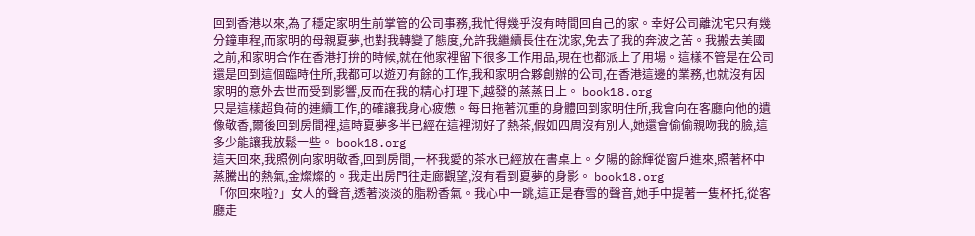回到香港以來,為了穩定家明生前掌管的公司事務,我忙得幾乎沒有時間回自己的家。幸好公司離沈宅只有幾分鐘車程,而家明的母親夏夢,也對我轉變了態度,允許我繼續長住在沈家,免去了我的奔波之苦。我搬去美國之前,和家明合作在香港打拚的時候,就在他家裡留下很多工作用品,現在也都派上了用場。這樣不管是在公司還是回到這個臨時住所,我都可以遊刃有餘的工作,我和家明合夥創辦的公司,在香港這邊的業務,也就沒有因家明的意外去世而受到影響,反而在我的精心打理下,越發的蒸蒸日上。 book18.org
只是這樣超負荷的連續工作,的確讓我身心疲憊。每日拖著沉重的身體回到家明住所,我會向在客廳向他的遺像敬香,爾後回到房間裡,這時夏夢多半已經在這裡沏好了熱茶,假如四周沒有別人,她還會偷偷親吻我的臉,這多少能讓我放鬆一些。 book18.org
這天回來,我照例向家明敬香,回到房間,一杯我愛的茶水已經放在書桌上。夕陽的餘輝從窗戶進來,照著杯中蒸騰出的熱氣,金燦燦的。我走出房門往走廊觀望,沒有看到夏夢的身影。 book18.org
「你回來啦?」女人的聲音,透著淡淡的脂粉香氣。我心中一跳,這正是春雪的聲音,她手中提著一隻杯托,從客廳走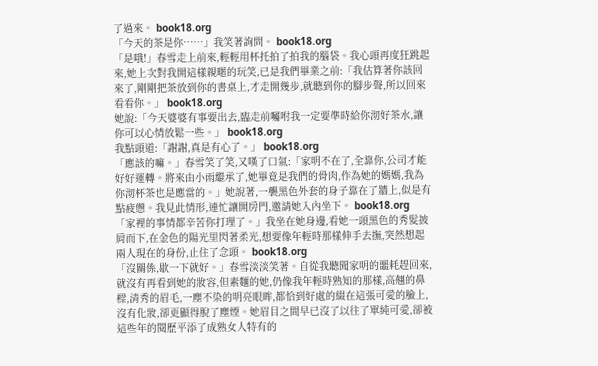了過來。 book18.org
「今天的茶是你……」我笑著詢問。 book18.org
「是哦!」春雪走上前來,輕輕用杯托拍了拍我的腦袋。我心頭再度狂跳起來,她上次對我開這樣親暱的玩笑,已是我們畢業之前:「我估算著你該回來了,剛剛把茶放到你的書桌上,才走開幾步,就聽到你的腳步聲,所以回來看看你。」 book18.org
她說:「今天婆婆有事要出去,臨走前囑咐我一定要準時給你沏好茶水,讓你可以心情放鬆一些。」 book18.org
我點頭道:「謝謝,真是有心了。」 book18.org
「應該的嘛。」春雪笑了笑,又嘆了口氣:「家明不在了,全靠你,公司才能好好運轉。將來由小雨繼承了,她畢竟是我們的骨肉,作為她的媽媽,我為你沏杯茶也是應當的。」她說著,一襲黑色外套的身子靠在了牆上,似是有點疲憊。我見此情形,連忙讓開房門,邀請她入內坐下。 book18.org
「家裡的事情都辛苦你打理了。」我坐在她身邊,看她一頭黑色的秀髮披肩而下,在金色的陽光里閃著柔光,想要像年輕時那樣伸手去撫,突然想起兩人現在的身份,止住了念頭。 book18.org
「沒關係,歇一下就好。」春雪淡淡笑著。自從我聽聞家明的噩耗趕回來,就沒有再看到她的妝容,但素麵的她,仍像我年輕時熟知的那樣,高翹的鼻樑,清秀的眉毛,一塵不染的明亮眼眸,都恰到好處的綴在這張可愛的臉上,沒有化妝,卻更顯得脫了塵煙。她眉目之間早已沒了以往了單純可愛,卻被這些年的閱歷平添了成熟女人特有的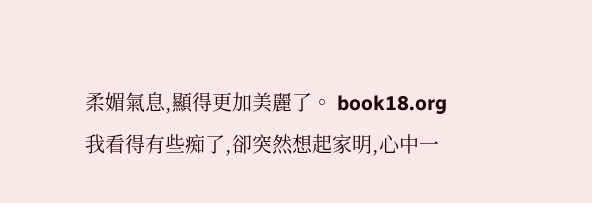柔媚氣息,顯得更加美麗了。 book18.org
我看得有些痴了,卻突然想起家明,心中一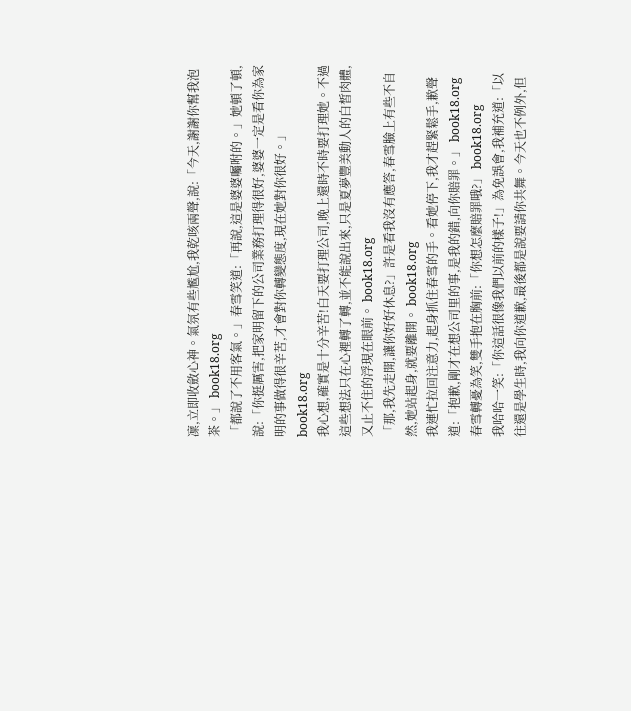凜,立即收斂心神。氣氛有些尷尬,我乾咳兩聲,說:「今天,謝謝你幫我泡茶。」 book18.org
「都說了不用客氣。」春雪笑道:「再說,這是婆婆囑咐的。」她頓了頓,說:「你挺厲害,把家明留下的公司業務打理得很好,婆婆一定是看你為家明的事做得很辛苦,才會對你轉變態度,現在她對你很好。」 book18.org
我心想,確實是十分辛苦!白天要打理公司,晚上還時不時要打理她。不過這些想法只在心裡轉了轉,並不能說出來,只是夏夢豐美動人的白皙肉體,又止不住的浮現在眼前。 book18.org
「那,我先走開,讓你好好休息?」許是看我沒有應答,春雪臉上有些不自然,她站起身,就要離開。 book18.org
我連忙拉回注意力,起身抓住春雪的手。看她停下,我才趕緊鬆手,歉聲道:「抱歉,剛才在想公司里的事,是我的錯,向你賠罪。」 book18.org
春雪轉憂為笑,雙手抱在胸前:「你想怎麼賠罪哦?」 book18.org
我哈哈一笑:「你這話很像我們以前的樣子!」為免誤會,我補充道:「以往還是學生時,我向你道歉,最後都是說要請你共舞。今天也不例外,但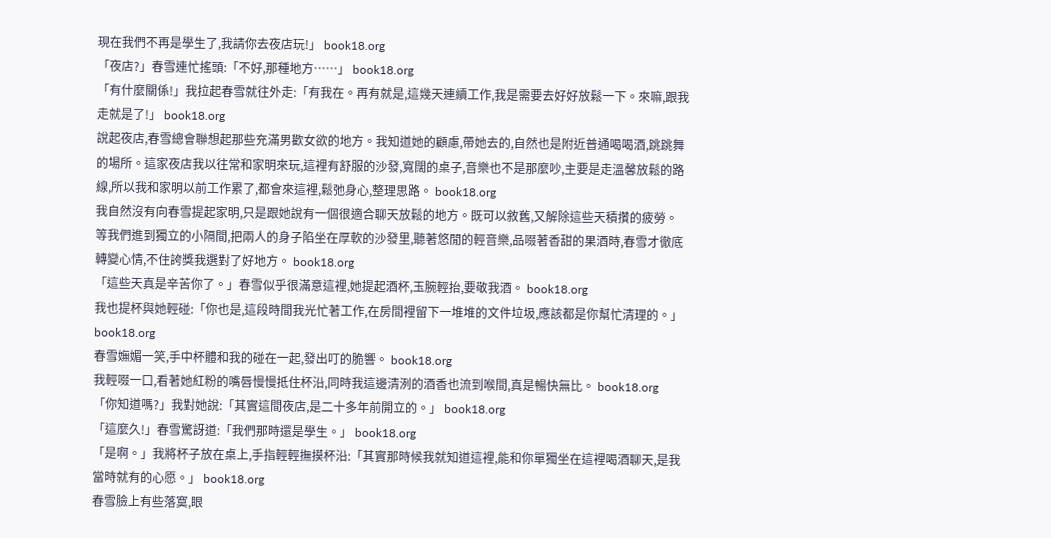現在我們不再是學生了,我請你去夜店玩!」 book18.org
「夜店?」春雪連忙搖頭:「不好,那種地方……」 book18.org
「有什麼關係!」我拉起春雪就往外走:「有我在。再有就是,這幾天連續工作,我是需要去好好放鬆一下。來嘛,跟我走就是了!」 book18.org
說起夜店,春雪總會聯想起那些充滿男歡女欲的地方。我知道她的顧慮,帶她去的,自然也是附近普通喝喝酒,跳跳舞的場所。這家夜店我以往常和家明來玩,這裡有舒服的沙發,寬闊的桌子,音樂也不是那麼吵,主要是走溫馨放鬆的路線,所以我和家明以前工作累了,都會來這裡,鬆弛身心,整理思路。 book18.org
我自然沒有向春雪提起家明,只是跟她說有一個很適合聊天放鬆的地方。既可以敘舊,又解除這些天積攢的疲勞。等我們進到獨立的小隔間,把兩人的身子陷坐在厚軟的沙發里,聽著悠閒的輕音樂,品啜著香甜的果酒時,春雪才徹底轉變心情,不住誇獎我選對了好地方。 book18.org
「這些天真是辛苦你了。」春雪似乎很滿意這裡,她提起酒杯,玉腕輕抬,要敬我酒。 book18.org
我也提杯與她輕碰:「你也是,這段時間我光忙著工作,在房間裡留下一堆堆的文件垃圾,應該都是你幫忙清理的。」 book18.org
春雪嫵媚一笑,手中杯體和我的碰在一起,發出叮的脆響。 book18.org
我輕啜一口,看著她紅粉的嘴唇慢慢抵住杯沿,同時我這邊清洌的酒香也流到喉間,真是暢快無比。 book18.org
「你知道嗎?」我對她說:「其實這間夜店,是二十多年前開立的。」 book18.org
「這麼久!」春雪驚訝道:「我們那時還是學生。」 book18.org
「是啊。」我將杯子放在桌上,手指輕輕撫摸杯沿:「其實那時候我就知道這裡,能和你單獨坐在這裡喝酒聊天,是我當時就有的心愿。」 book18.org
春雪臉上有些落寞,眼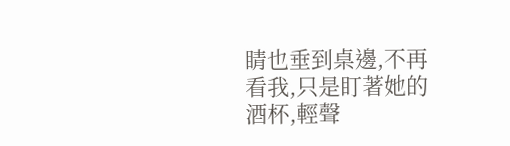睛也垂到桌邊,不再看我,只是盯著她的酒杯,輕聲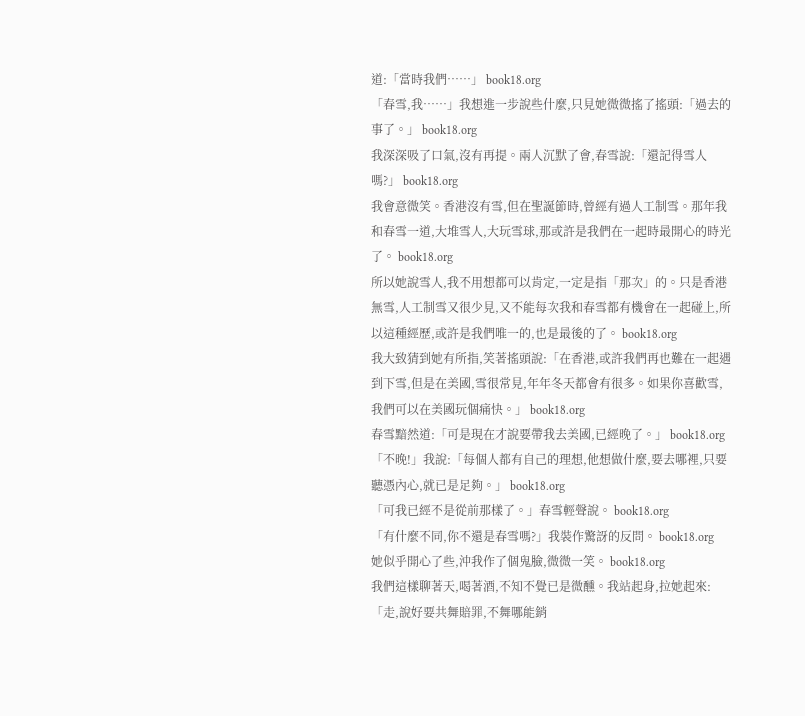道:「當時我們……」 book18.org
「春雪,我……」我想進一步說些什麼,只見她微微搖了搖頭:「過去的事了。」 book18.org
我深深吸了口氣,沒有再提。兩人沉默了會,春雪說:「還記得雪人嗎?」 book18.org
我會意微笑。香港沒有雪,但在聖誕節時,曾經有過人工制雪。那年我和春雪一道,大堆雪人,大玩雪球,那或許是我們在一起時最開心的時光了。 book18.org
所以她說雪人,我不用想都可以肯定,一定是指「那次」的。只是香港無雪,人工制雪又很少見,又不能每次我和春雪都有機會在一起碰上,所以這種經歷,或許是我們唯一的,也是最後的了。 book18.org
我大致猜到她有所指,笑著搖頭說:「在香港,或許我們再也難在一起遇到下雪,但是在美國,雪很常見,年年冬天都會有很多。如果你喜歡雪,我們可以在美國玩個痛快。」 book18.org
春雪黯然道:「可是現在才說要帶我去美國,已經晚了。」 book18.org
「不晚!」我說:「每個人都有自己的理想,他想做什麼,要去哪裡,只要聽憑內心,就已是足夠。」 book18.org
「可我已經不是從前那樣了。」春雪輕聲說。 book18.org
「有什麼不同,你不還是春雪嗎?」我裝作驚訝的反問。 book18.org
她似乎開心了些,沖我作了個鬼臉,微微一笑。 book18.org
我們這樣聊著天,喝著酒,不知不覺已是微醺。我站起身,拉她起來:「走,說好要共舞賠罪,不舞哪能銷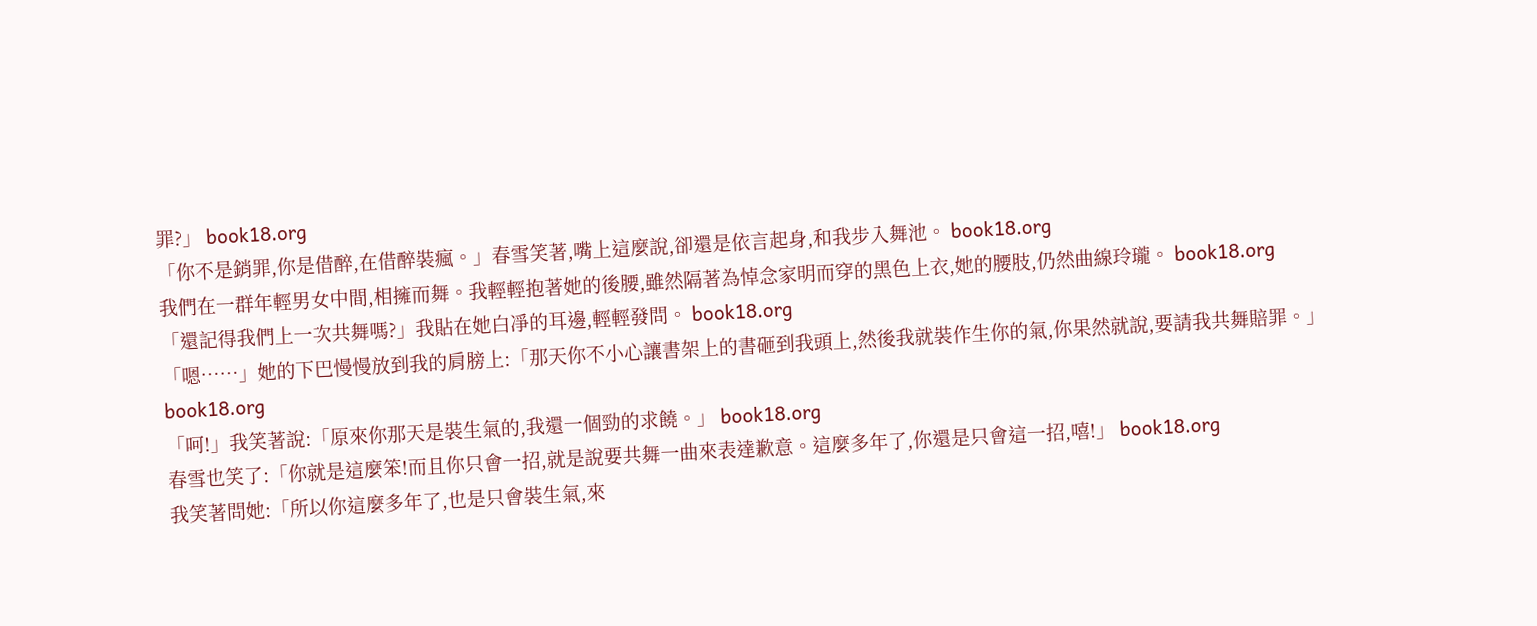罪?」 book18.org
「你不是銷罪,你是借醉,在借醉裝瘋。」春雪笑著,嘴上這麼說,卻還是依言起身,和我步入舞池。 book18.org
我們在一群年輕男女中間,相擁而舞。我輕輕抱著她的後腰,雖然隔著為悼念家明而穿的黑色上衣,她的腰肢,仍然曲線玲瓏。 book18.org
「還記得我們上一次共舞嗎?」我貼在她白凈的耳邊,輕輕發問。 book18.org
「嗯……」她的下巴慢慢放到我的肩膀上:「那天你不小心讓書架上的書砸到我頭上,然後我就裝作生你的氣,你果然就說,要請我共舞賠罪。」 book18.org
「呵!」我笑著說:「原來你那天是裝生氣的,我還一個勁的求饒。」 book18.org
春雪也笑了:「你就是這麼笨!而且你只會一招,就是說要共舞一曲來表達歉意。這麼多年了,你還是只會這一招,嘻!」 book18.org
我笑著問她:「所以你這麼多年了,也是只會裝生氣,來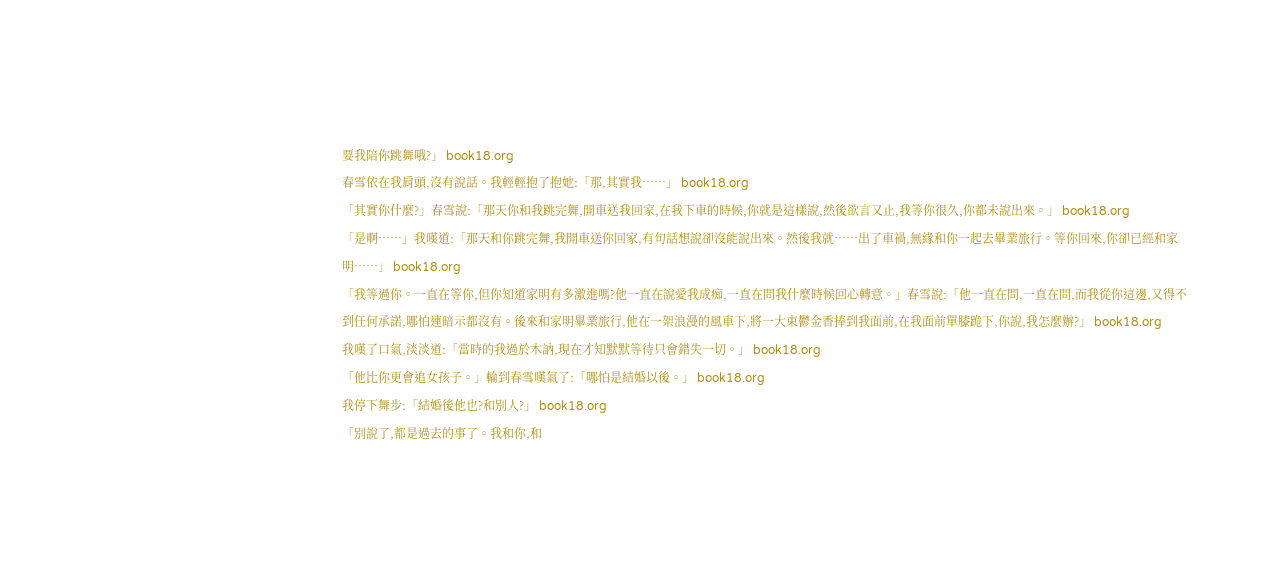要我陪你跳舞哦?」 book18.org
春雪依在我肩頭,沒有說話。我輕輕抱了抱她:「那,其實我……」 book18.org
「其實你什麼?」春雪說:「那天你和我跳完舞,開車送我回家,在我下車的時候,你就是這樣說,然後欲言又止,我等你很久,你都未說出來。」 book18.org
「是啊……」我嘆道:「那天和你跳完舞,我開車送你回家,有句話想說卻沒能說出來。然後我就……出了車禍,無緣和你一起去畢業旅行。等你回來,你卻已經和家明……」 book18.org
「我等過你。一直在等你,但你知道家明有多激進嗎?他一直在說愛我成痴,一直在問我什麼時候回心轉意。」春雪說:「他一直在問,一直在問,而我從你這邊,又得不到任何承諾,哪怕連暗示都沒有。後來和家明畢業旅行,他在一架浪漫的風車下,將一大束鬱金香捧到我面前,在我面前單膝跪下,你說,我怎麼辦?」 book18.org
我嘆了口氣,淡淡道:「當時的我過於木訥,現在才知默默等待只會錯失一切。」 book18.org
「他比你更會追女孩子。」輪到春雪嘆氣了:「哪怕是結婚以後。」 book18.org
我停下舞步:「結婚後他也?和別人?」 book18.org
「別說了,都是過去的事了。我和你,和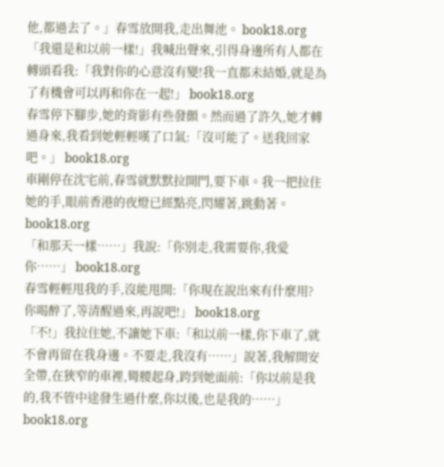他,都過去了。」春雪放開我,走出舞池。 book18.org
「我還是和以前一樣!」我喊出聲來,引得身邊所有人都在轉頭看我:「我對你的心意沒有變!我一直都未結婚,就是為了有機會可以再和你在一起!」 book18.org
春雪停下腳步,她的背影有些發顫。然而過了許久,她才轉過身來,我看到她輕輕嘆了口氣:「沒可能了。送我回家吧。」 book18.org
車剛停在沈宅前,春雪就默默拉開門,要下車。我一把拉住她的手,眼前香港的夜燈已經點亮,閃耀著,跳動著。 book18.org
「和那天一樣……」我說:「你別走,我需要你,我愛你……」 book18.org
春雪輕輕甩我的手,沒能甩開:「你現在說出來有什麼用?你喝醉了,等清醒過來,再說吧!」 book18.org
「不!」我拉住她,不讓她下車:「和以前一樣,你下車了,就不會再留在我身邊。不要走,我沒有……」說著,我解開安全帶,在狹窄的車裡,彎腰起身,跨到她面前:「你以前是我的,我不管中途發生過什麼,你以後,也是我的……」 book18.org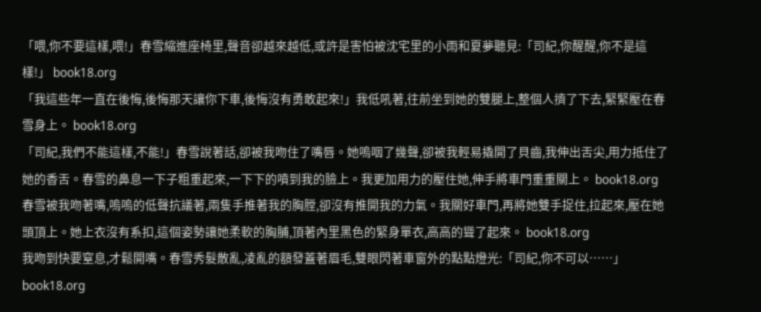「喂,你不要這樣,喂!」春雪縮進座椅里,聲音卻越來越低,或許是害怕被沈宅里的小雨和夏夢聽見:「司紀,你醒醒,你不是這樣!」 book18.org
「我這些年一直在後悔,後悔那天讓你下車,後悔沒有勇敢起來!」我低吼著,往前坐到她的雙腿上,整個人擠了下去,緊緊壓在春雪身上。 book18.org
「司紀,我們不能這樣,不能!」春雪說著話,卻被我吻住了嘴唇。她嗚咽了幾聲,卻被我輕易撬開了貝齒,我伸出舌尖,用力抵住了她的香舌。春雪的鼻息一下子粗重起來,一下下的噴到我的臉上。我更加用力的壓住她,伸手將車門重重關上。 book18.org
春雪被我吻著嘴,嗚嗚的低聲抗議著,兩隻手推著我的胸膛,卻沒有推開我的力氣。我關好車門,再將她雙手捉住,拉起來,壓在她頭頂上。她上衣沒有系扣,這個姿勢讓她柔軟的胸脯,頂著內里黑色的緊身單衣,高高的聳了起來。 book18.org
我吻到快要窒息,才鬆開嘴。春雪秀髮散亂,凌亂的額發蓋著眉毛,雙眼閃著車窗外的點點燈光:「司紀,你不可以……」 book18.org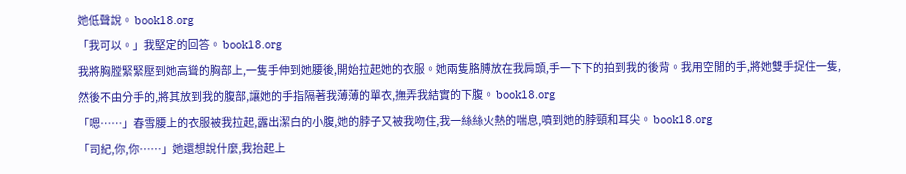她低聲說。 book18.org
「我可以。」我堅定的回答。 book18.org
我將胸膛緊緊壓到她高聳的胸部上,一隻手伸到她腰後,開始拉起她的衣服。她兩隻胳膊放在我肩頭,手一下下的拍到我的後背。我用空閒的手,將她雙手捉住一隻,然後不由分手的,將其放到我的腹部,讓她的手指隔著我薄薄的單衣,撫弄我結實的下腹。 book18.org
「嗯……」春雪腰上的衣服被我拉起,露出潔白的小腹,她的脖子又被我吻住,我一絲絲火熱的喘息,噴到她的脖頸和耳尖。 book18.org
「司紀,你,你……」她還想說什麼,我抬起上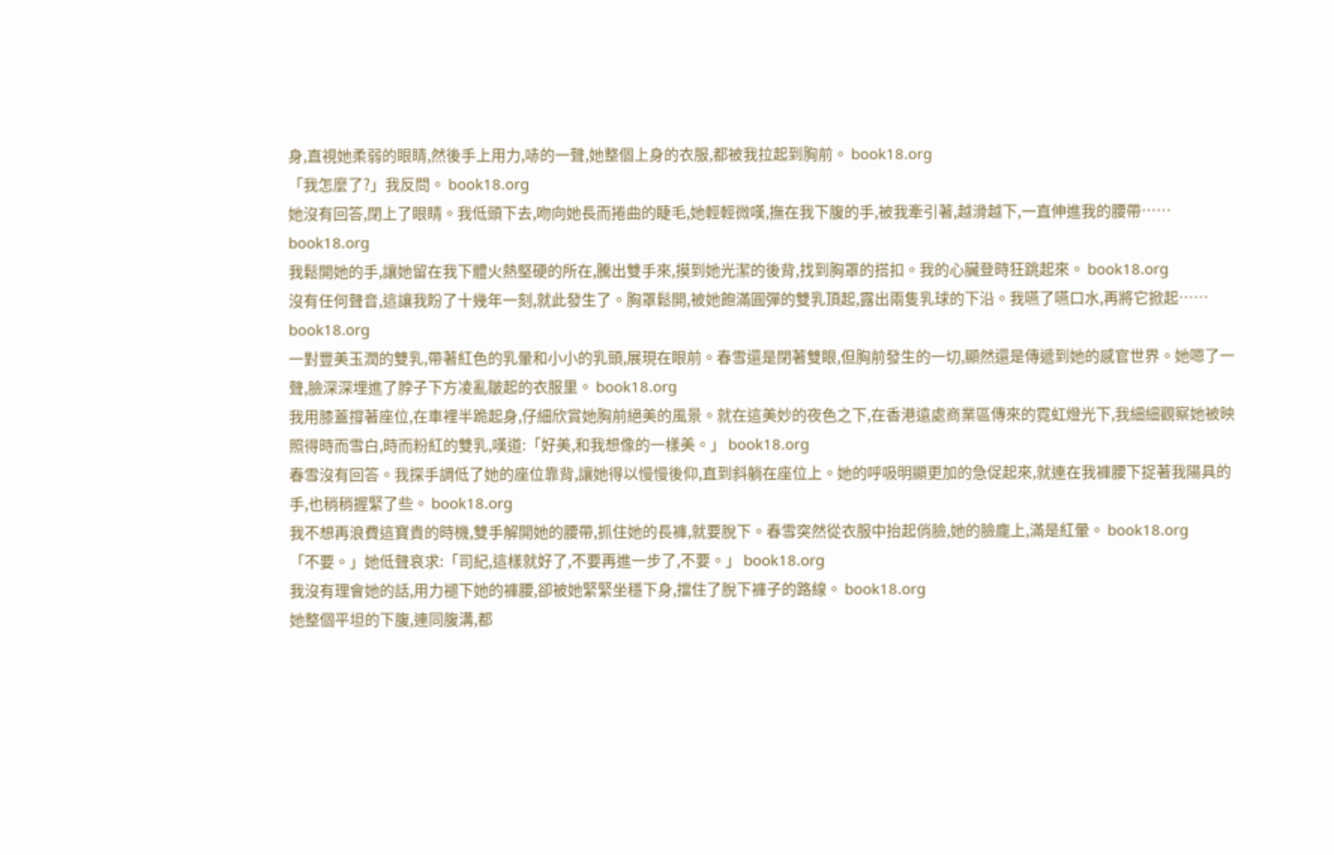身,直視她柔弱的眼睛,然後手上用力,哧的一聲,她整個上身的衣服,都被我拉起到胸前。 book18.org
「我怎麼了?」我反問。 book18.org
她沒有回答,閉上了眼睛。我低頭下去,吻向她長而捲曲的睫毛,她輕輕微嘆,撫在我下腹的手,被我牽引著,越滑越下,一直伸進我的腰帶…… book18.org
我鬆開她的手,讓她留在我下體火熱堅硬的所在,騰出雙手來,摸到她光潔的後背,找到胸罩的搭扣。我的心臟登時狂跳起來。 book18.org
沒有任何聲音,這讓我盼了十幾年一刻,就此發生了。胸罩鬆開,被她飽滿圓彈的雙乳頂起,露出兩隻乳球的下沿。我嚥了嚥口水,再將它掀起…… book18.org
一對豐美玉潤的雙乳,帶著紅色的乳暈和小小的乳頭,展現在眼前。春雪還是閉著雙眼,但胸前發生的一切,顯然還是傳遞到她的感官世界。她嗯了一聲,臉深深埋進了脖子下方凌亂皺起的衣服里。 book18.org
我用膝蓋撐著座位,在車裡半跪起身,仔細欣賞她胸前絕美的風景。就在這美妙的夜色之下,在香港遠處商業區傳來的霓虹燈光下,我細細觀察她被映照得時而雪白,時而粉紅的雙乳,嘆道:「好美,和我想像的一樣美。」 book18.org
春雪沒有回答。我探手調低了她的座位靠背,讓她得以慢慢後仰,直到斜躺在座位上。她的呼吸明顯更加的急促起來,就連在我褲腰下捉著我陽具的手,也稍稍握緊了些。 book18.org
我不想再浪費這寶貴的時機,雙手解開她的腰帶,抓住她的長褲,就要脫下。春雪突然從衣服中抬起俏臉,她的臉龐上,滿是紅暈。 book18.org
「不要。」她低聲哀求:「司紀,這樣就好了,不要再進一步了,不要。」 book18.org
我沒有理會她的話,用力褪下她的褲腰,卻被她緊緊坐穩下身,擋住了脫下褲子的路線。 book18.org
她整個平坦的下腹,連同腹溝,都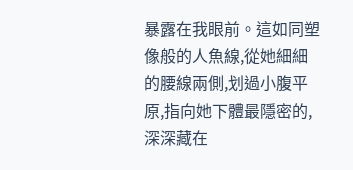暴露在我眼前。這如同塑像般的人魚線,從她細細的腰線兩側,划過小腹平原,指向她下體最隱密的,深深藏在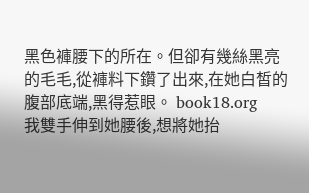黑色褲腰下的所在。但卻有幾絲黑亮的毛毛,從褲料下鑽了出來,在她白皙的腹部底端,黑得惹眼。 book18.org
我雙手伸到她腰後,想將她抬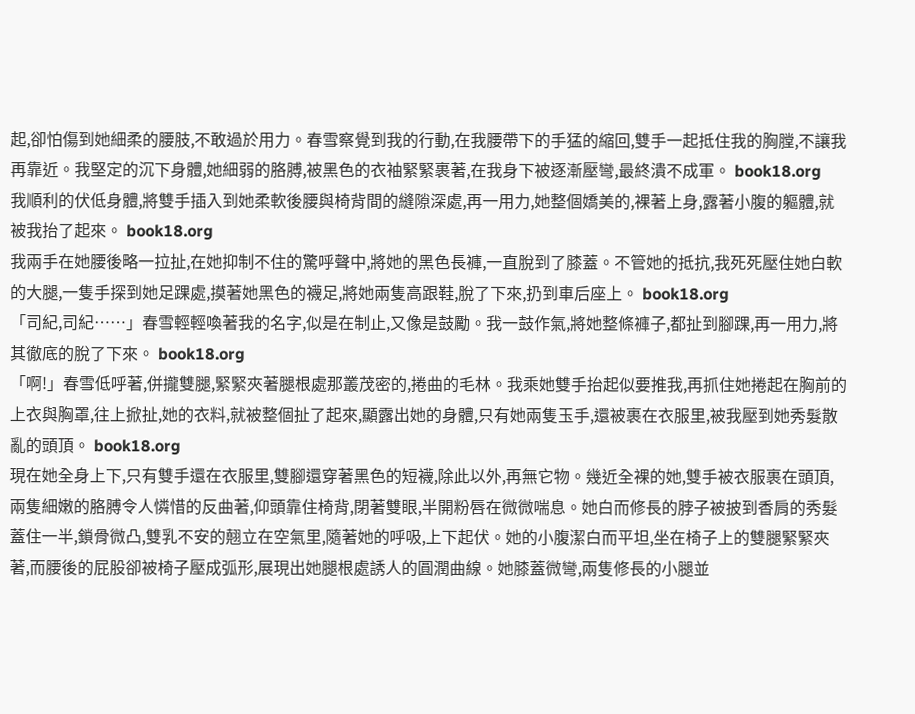起,卻怕傷到她細柔的腰肢,不敢過於用力。春雪察覺到我的行動,在我腰帶下的手猛的縮回,雙手一起抵住我的胸膛,不讓我再靠近。我堅定的沉下身體,她細弱的胳膊,被黑色的衣袖緊緊裹著,在我身下被逐漸壓彎,最終潰不成軍。 book18.org
我順利的伏低身體,將雙手插入到她柔軟後腰與椅背間的縫隙深處,再一用力,她整個嬌美的,裸著上身,露著小腹的軀體,就被我抬了起來。 book18.org
我兩手在她腰後略一拉扯,在她抑制不住的驚呼聲中,將她的黑色長褲,一直脫到了膝蓋。不管她的抵抗,我死死壓住她白軟的大腿,一隻手探到她足踝處,摸著她黑色的襪足,將她兩隻高跟鞋,脫了下來,扔到車后座上。 book18.org
「司紀,司紀……」春雪輕輕喚著我的名字,似是在制止,又像是鼓勵。我一鼓作氣,將她整條褲子,都扯到腳踝,再一用力,將其徹底的脫了下來。 book18.org
「啊!」春雪低呼著,併攏雙腿,緊緊夾著腿根處那叢茂密的,捲曲的毛林。我乘她雙手抬起似要推我,再抓住她捲起在胸前的上衣與胸罩,往上掀扯,她的衣料,就被整個扯了起來,顯露出她的身體,只有她兩隻玉手,還被裹在衣服里,被我壓到她秀髮散亂的頭頂。 book18.org
現在她全身上下,只有雙手還在衣服里,雙腳還穿著黑色的短襪,除此以外,再無它物。幾近全裸的她,雙手被衣服裹在頭頂,兩隻細嫩的胳膊令人憐惜的反曲著,仰頭靠住椅背,閉著雙眼,半開粉唇在微微喘息。她白而修長的脖子被披到香肩的秀髮蓋住一半,鎖骨微凸,雙乳不安的翹立在空氣里,隨著她的呼吸,上下起伏。她的小腹潔白而平坦,坐在椅子上的雙腿緊緊夾著,而腰後的屁股卻被椅子壓成弧形,展現出她腿根處誘人的圓潤曲線。她膝蓋微彎,兩隻修長的小腿並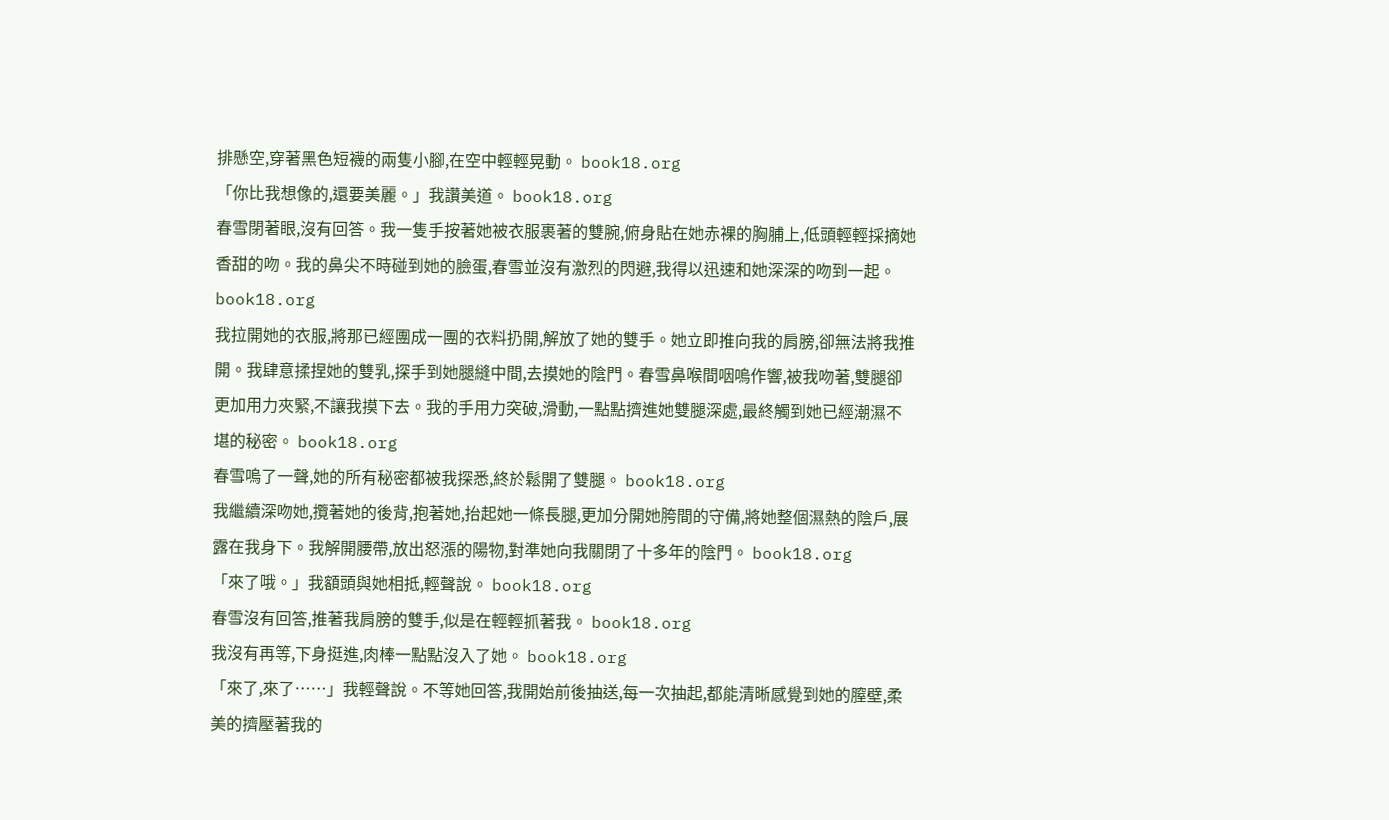排懸空,穿著黑色短襪的兩隻小腳,在空中輕輕晃動。 book18.org
「你比我想像的,還要美麗。」我讚美道。 book18.org
春雪閉著眼,沒有回答。我一隻手按著她被衣服裹著的雙腕,俯身貼在她赤裸的胸脯上,低頭輕輕採摘她香甜的吻。我的鼻尖不時碰到她的臉蛋,春雪並沒有激烈的閃避,我得以迅速和她深深的吻到一起。 book18.org
我拉開她的衣服,將那已經團成一團的衣料扔開,解放了她的雙手。她立即推向我的肩膀,卻無法將我推開。我肆意揉捏她的雙乳,探手到她腿縫中間,去摸她的陰門。春雪鼻喉間咽嗚作響,被我吻著,雙腿卻更加用力夾緊,不讓我摸下去。我的手用力突破,滑動,一點點擠進她雙腿深處,最終觸到她已經潮濕不堪的秘密。 book18.org
春雪嗚了一聲,她的所有秘密都被我探悉,終於鬆開了雙腿。 book18.org
我繼續深吻她,攬著她的後背,抱著她,抬起她一條長腿,更加分開她胯間的守備,將她整個濕熱的陰戶,展露在我身下。我解開腰帶,放出怒漲的陽物,對準她向我關閉了十多年的陰門。 book18.org
「來了哦。」我額頭與她相抵,輕聲說。 book18.org
春雪沒有回答,推著我肩膀的雙手,似是在輕輕抓著我。 book18.org
我沒有再等,下身挺進,肉棒一點點沒入了她。 book18.org
「來了,來了……」我輕聲說。不等她回答,我開始前後抽送,每一次抽起,都能清晰感覺到她的膣壁,柔美的擠壓著我的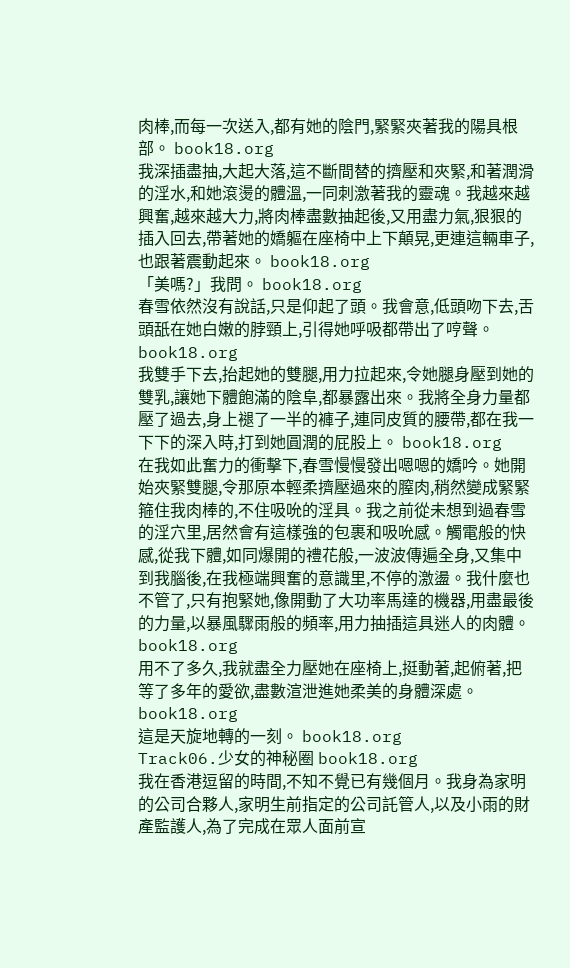肉棒,而每一次送入,都有她的陰門,緊緊夾著我的陽具根部。 book18.org
我深插盡抽,大起大落,這不斷間替的擠壓和夾緊,和著潤滑的淫水,和她滾燙的體溫,一同刺激著我的靈魂。我越來越興奮,越來越大力,將肉棒盡數抽起後,又用盡力氣,狠狠的插入回去,帶著她的嬌軀在座椅中上下顛晃,更連這輛車子,也跟著震動起來。 book18.org
「美嗎?」我問。 book18.org
春雪依然沒有說話,只是仰起了頭。我會意,低頭吻下去,舌頭舐在她白嫩的脖頸上,引得她呼吸都帶出了哼聲。 book18.org
我雙手下去,抬起她的雙腿,用力拉起來,令她腿身壓到她的雙乳,讓她下體飽滿的陰阜,都暴露出來。我將全身力量都壓了過去,身上褪了一半的褲子,連同皮質的腰帶,都在我一下下的深入時,打到她圓潤的屁股上。 book18.org
在我如此奮力的衝擊下,春雪慢慢發出嗯嗯的嬌吟。她開始夾緊雙腿,令那原本輕柔擠壓過來的膣肉,稍然變成緊緊箍住我肉棒的,不住吸吮的淫具。我之前從未想到過春雪的淫穴里,居然會有這樣強的包裹和吸吮感。觸電般的快感,從我下體,如同爆開的禮花般,一波波傳遍全身,又集中到我腦後,在我極端興奮的意識里,不停的激盪。我什麼也不管了,只有抱緊她,像開動了大功率馬達的機器,用盡最後的力量,以暴風驟雨般的頻率,用力抽插這具迷人的肉體。 book18.org
用不了多久,我就盡全力壓她在座椅上,挺動著,起俯著,把等了多年的愛欲,盡數渲泄進她柔美的身體深處。 book18.org
這是天旋地轉的一刻。 book18.org
Track06.少女的神秘圈 book18.org
我在香港逗留的時間,不知不覺已有幾個月。我身為家明的公司合夥人,家明生前指定的公司託管人,以及小雨的財產監護人,為了完成在眾人面前宣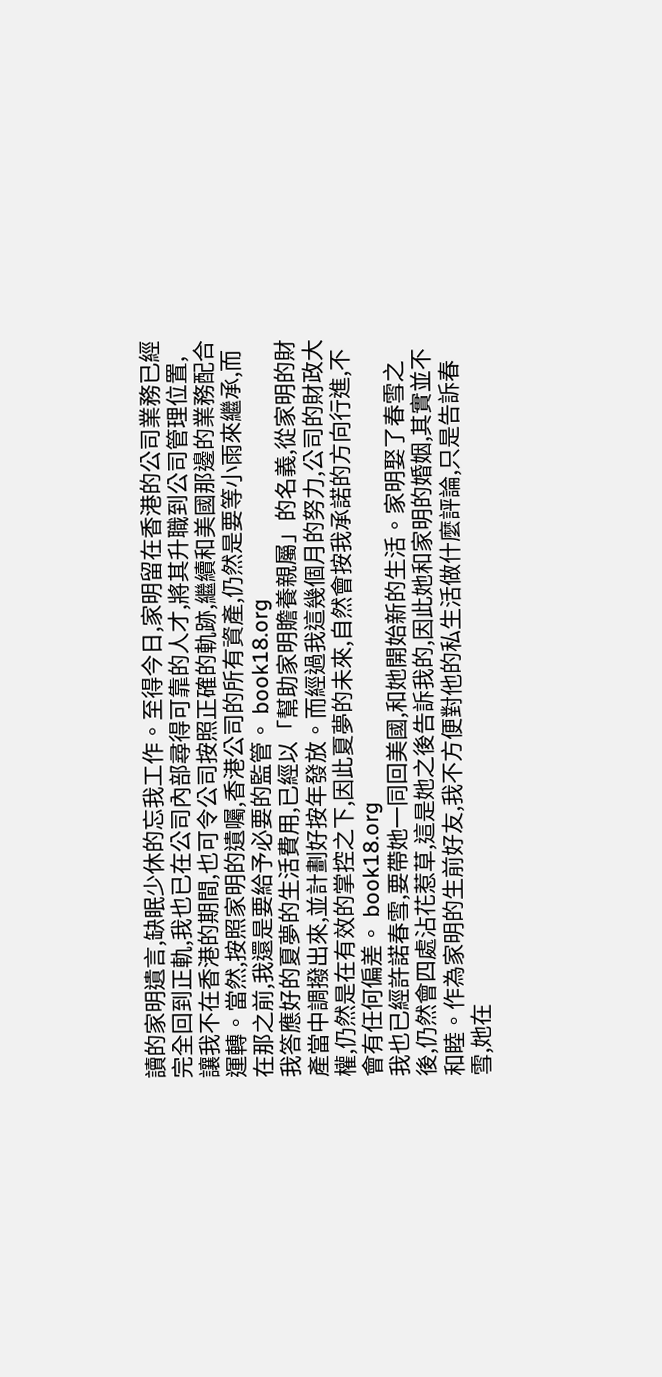讀的家明遺言,缺眠少休的忘我工作。至得今日,家明留在香港的公司業務已經完全回到正軌,我也已在公司內部尋得可靠的人才,將其升職到公司管理位置,讓我不在香港的期間,也可令公司按照正確的軌跡,繼續和美國那邊的業務配合運轉。當然,按照家明的遺囑,香港公司的所有資產,仍然是要等小雨來繼承,而在那之前,我還是要給予必要的監管。 book18.org
我答應好的夏夢的生活費用,已經以「幫助家明贍養親屬」的名義,從家明的財產當中調撥出來,並計劃好按年發放。而經過我這幾個月的努力,公司的財政大權,仍然是在有效的掌控之下,因此夏夢的未來,自然會按我承諾的方向行進,不會有任何偏差。 book18.org
我也已經許諾春雪,要帶她一同回美國,和她開始新的生活。家明娶了春雪之後,仍然會四處沾花惹草,這是她之後告訴我的,因此她和家明的婚姻,其實並不和睦。作為家明的生前好友,我不方便對他的私生活做什麼評論,只是告訴春雪,她在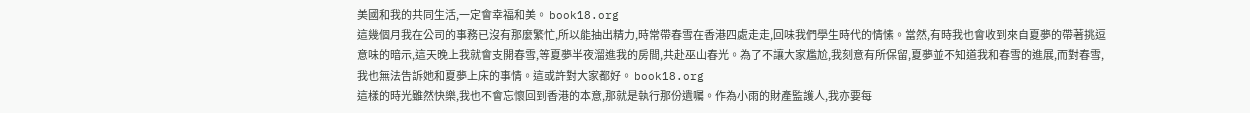美國和我的共同生活,一定會幸福和美。 book18.org
這幾個月我在公司的事務已沒有那麼繁忙,所以能抽出精力,時常帶春雪在香港四處走走,回味我們學生時代的情愫。當然,有時我也會收到來自夏夢的帶著挑逗意味的暗示,這天晚上我就會支開春雪,等夏夢半夜溜進我的房間,共赴巫山春光。為了不讓大家尷尬,我刻意有所保留,夏夢並不知道我和春雪的進展,而對春雪,我也無法告訴她和夏夢上床的事情。這或許對大家都好。 book18.org
這樣的時光雖然快樂,我也不會忘懷回到香港的本意,那就是執行那份遺囑。作為小雨的財產監護人,我亦要每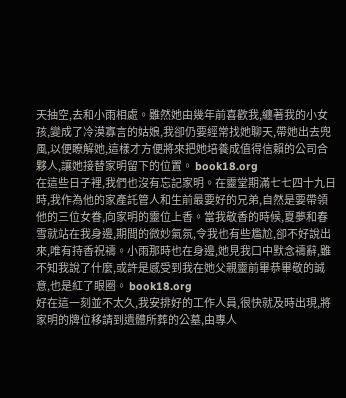天抽空,去和小雨相處。雖然她由幾年前喜歡我,纏著我的小女孩,變成了冷漠寡言的姑娘,我卻仍要經常找她聊天,帶她出去兜風,以便瞭解她,這樣才方便將來把她培養成值得信賴的公司合夥人,讓她接替家明留下的位置。 book18.org
在這些日子裡,我們也沒有忘記家明。在靈堂期滿七七四十九日時,我作為他的家產託管人和生前最要好的兄弟,自然是要帶領他的三位女眷,向家明的靈位上香。當我敬香的時候,夏夢和春雪就站在我身邊,期間的微妙氣氛,令我也有些尷尬,卻不好說出來,唯有持香祝禱。小雨那時也在身邊,她見我口中默念禱辭,雖不知我說了什麼,或許是感受到我在她父親靈前畢恭畢敬的誠意,也是紅了眼圈。 book18.org
好在這一刻並不太久,我安排好的工作人員,很快就及時出現,將家明的牌位移請到遺體所葬的公墓,由專人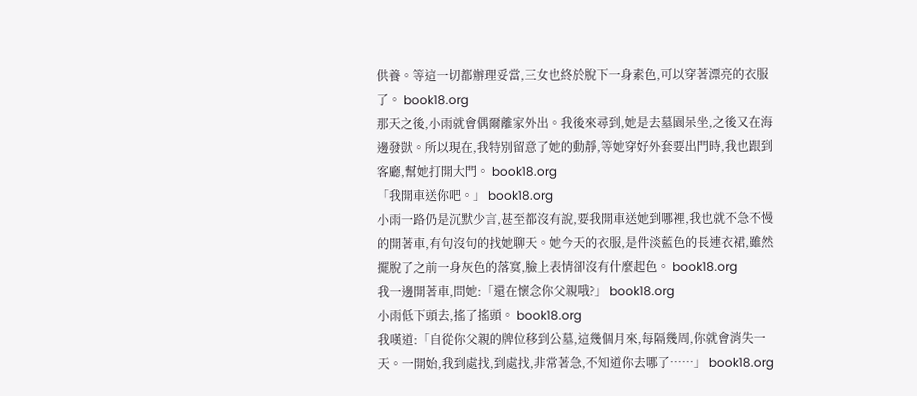供養。等這一切都辦理妥當,三女也終於脫下一身素色,可以穿著漂亮的衣服了。 book18.org
那天之後,小雨就會偶爾離家外出。我後來尋到,她是去墓園呆坐,之後又在海邊發獃。所以現在,我特別留意了她的動靜,等她穿好外套要出門時,我也跟到客廳,幫她打開大門。 book18.org
「我開車送你吧。」 book18.org
小雨一路仍是沉默少言,甚至都沒有說,要我開車送她到哪裡,我也就不急不慢的開著車,有句沒句的找她聊天。她今天的衣服,是件淡藍色的長連衣裙,雖然擺脫了之前一身灰色的落寞,臉上表情卻沒有什麼起色。 book18.org
我一邊開著車,問她:「還在懷念你父親哦?」 book18.org
小雨低下頭去,搖了搖頭。 book18.org
我嘆道:「自從你父親的牌位移到公墓,這幾個月來,每隔幾周,你就會消失一天。一開始,我到處找,到處找,非常著急,不知道你去哪了……」 book18.org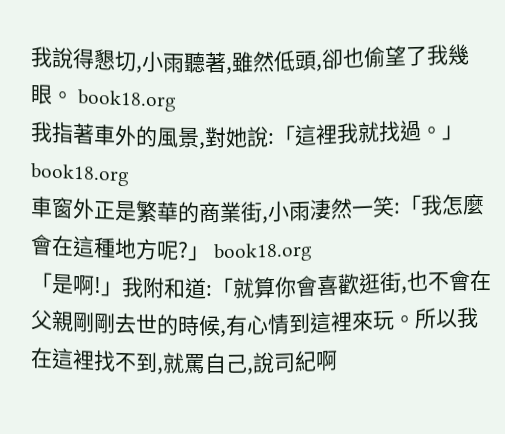我說得懇切,小雨聽著,雖然低頭,卻也偷望了我幾眼。 book18.org
我指著車外的風景,對她說:「這裡我就找過。」 book18.org
車窗外正是繁華的商業街,小雨淒然一笑:「我怎麼會在這種地方呢?」 book18.org
「是啊!」我附和道:「就算你會喜歡逛街,也不會在父親剛剛去世的時候,有心情到這裡來玩。所以我在這裡找不到,就罵自己,說司紀啊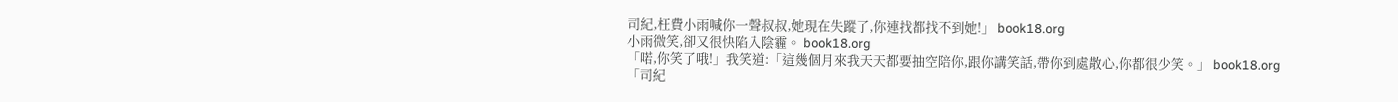司紀,枉費小雨喊你一聲叔叔,她現在失蹤了,你連找都找不到她!」 book18.org
小雨微笑,卻又很快陷入陰霾。 book18.org
「喏,你笑了哦!」我笑道:「這幾個月來我天天都要抽空陪你,跟你講笑話,帶你到處散心,你都很少笑。」 book18.org
「司紀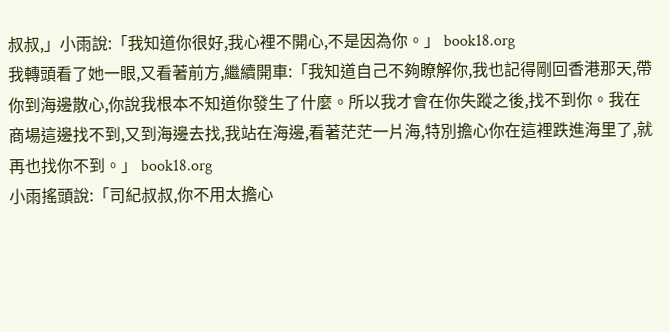叔叔,」小雨說:「我知道你很好,我心裡不開心,不是因為你。」 book18.org
我轉頭看了她一眼,又看著前方,繼續開車:「我知道自己不夠瞭解你,我也記得剛回香港那天,帶你到海邊散心,你說我根本不知道你發生了什麼。所以我才會在你失蹤之後,找不到你。我在商場這邊找不到,又到海邊去找,我站在海邊,看著茫茫一片海,特別擔心你在這裡跌進海里了,就再也找你不到。」 book18.org
小雨搖頭說:「司紀叔叔,你不用太擔心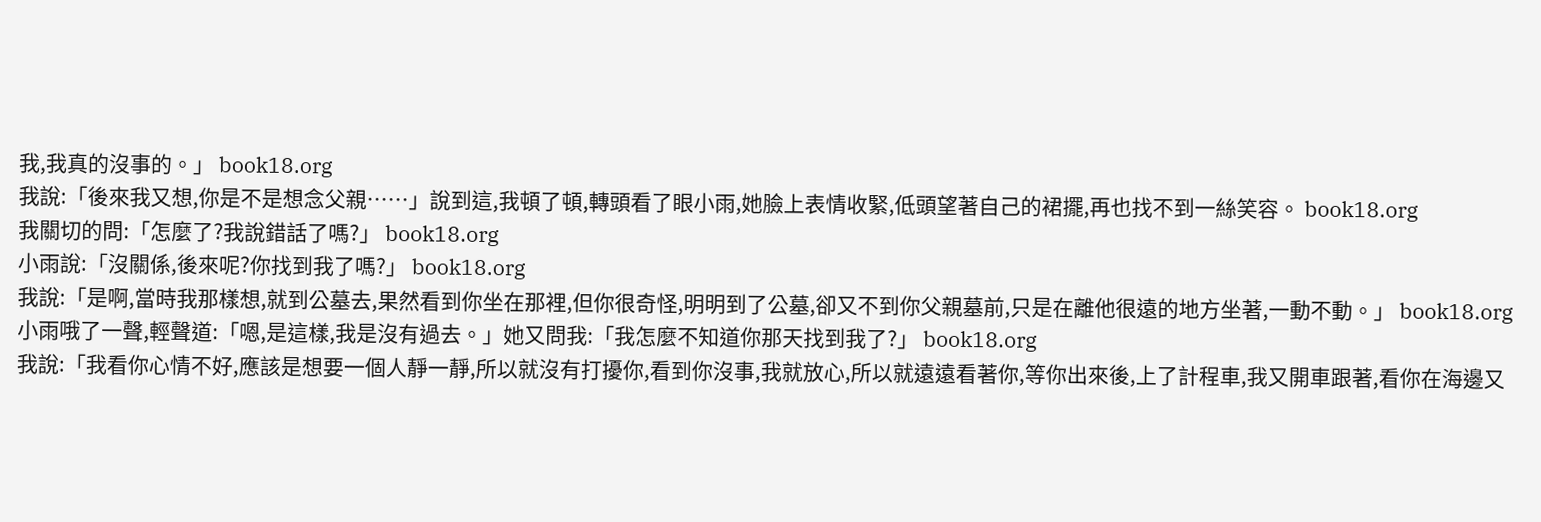我,我真的沒事的。」 book18.org
我說:「後來我又想,你是不是想念父親……」說到這,我頓了頓,轉頭看了眼小雨,她臉上表情收緊,低頭望著自己的裙擺,再也找不到一絲笑容。 book18.org
我關切的問:「怎麼了?我說錯話了嗎?」 book18.org
小雨說:「沒關係,後來呢?你找到我了嗎?」 book18.org
我說:「是啊,當時我那樣想,就到公墓去,果然看到你坐在那裡,但你很奇怪,明明到了公墓,卻又不到你父親墓前,只是在離他很遠的地方坐著,一動不動。」 book18.org
小雨哦了一聲,輕聲道:「嗯,是這樣,我是沒有過去。」她又問我:「我怎麼不知道你那天找到我了?」 book18.org
我說:「我看你心情不好,應該是想要一個人靜一靜,所以就沒有打擾你,看到你沒事,我就放心,所以就遠遠看著你,等你出來後,上了計程車,我又開車跟著,看你在海邊又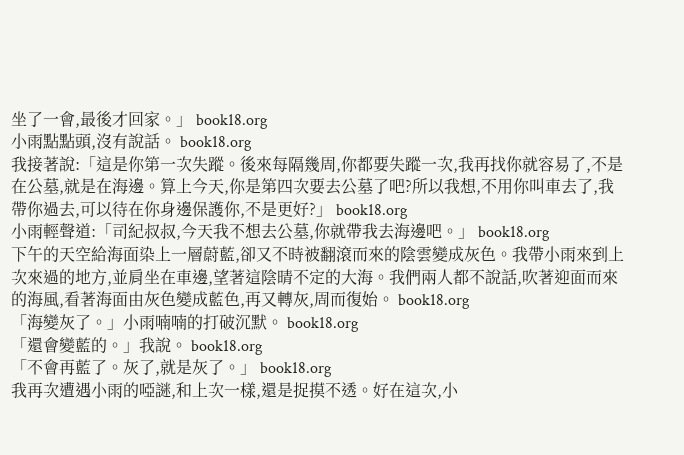坐了一會,最後才回家。」 book18.org
小雨點點頭,沒有說話。 book18.org
我接著說:「這是你第一次失蹤。後來每隔幾周,你都要失蹤一次,我再找你就容易了,不是在公墓,就是在海邊。算上今天,你是第四次要去公墓了吧?所以我想,不用你叫車去了,我帶你過去,可以待在你身邊保護你,不是更好?」 book18.org
小雨輕聲道:「司紀叔叔,今天我不想去公墓,你就帶我去海邊吧。」 book18.org
下午的天空給海面染上一層蔚藍,卻又不時被翻滾而來的陰雲變成灰色。我帶小雨來到上次來過的地方,並肩坐在車邊,望著這陰晴不定的大海。我們兩人都不說話,吹著迎面而來的海風,看著海面由灰色變成藍色,再又轉灰,周而復始。 book18.org
「海變灰了。」小雨喃喃的打破沉默。 book18.org
「還會變藍的。」我說。 book18.org
「不會再藍了。灰了,就是灰了。」 book18.org
我再次遭遇小雨的啞謎,和上次一樣,還是捉摸不透。好在這次,小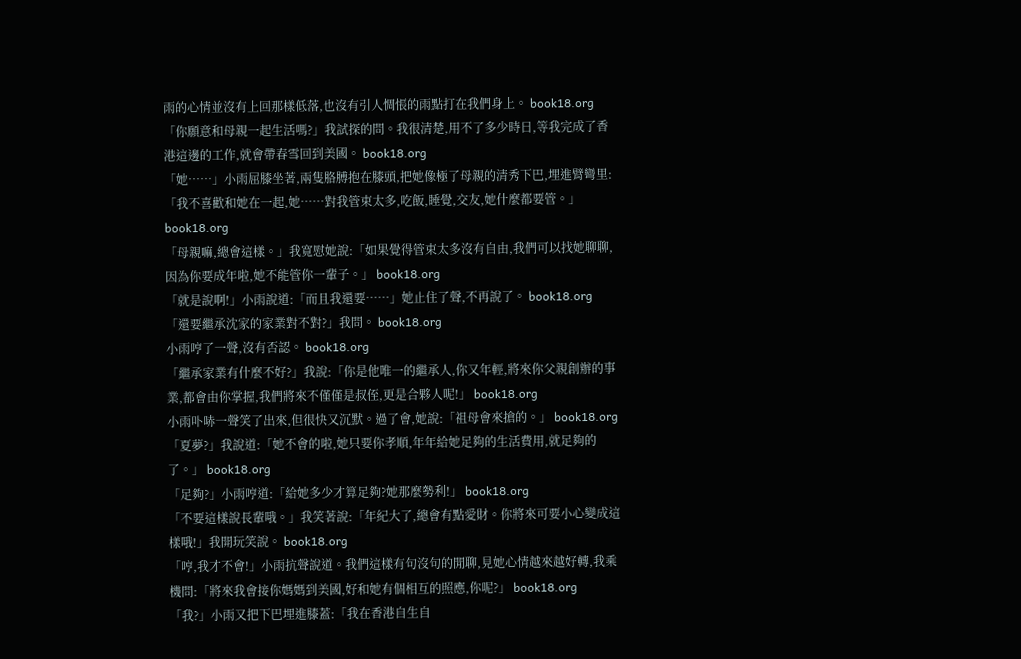雨的心情並沒有上回那樣低落,也沒有引人惆悵的雨點打在我們身上。 book18.org
「你願意和母親一起生活嗎?」我試探的問。我很清楚,用不了多少時日,等我完成了香港這邊的工作,就會帶春雪回到美國。 book18.org
「她……」小雨屈膝坐著,兩隻胳膊抱在膝頭,把她像極了母親的清秀下巴,埋進臂彎里:「我不喜歡和她在一起,她……對我管束太多,吃飯,睡覺,交友,她什麼都要管。」 book18.org
「母親嘛,總會這樣。」我寬慰她說:「如果覺得管束太多沒有自由,我們可以找她聊聊,因為你要成年啦,她不能管你一輩子。」 book18.org
「就是說啊!」小雨說道:「而且我還要……」她止住了聲,不再說了。 book18.org
「還要繼承沈家的家業對不對?」我問。 book18.org
小雨哼了一聲,沒有否認。 book18.org
「繼承家業有什麼不好?」我說:「你是他唯一的繼承人,你又年輕,將來你父親創辦的事業,都會由你掌握,我們將來不僅僅是叔侄,更是合夥人呢!」 book18.org
小雨卟哧一聲笑了出來,但很快又沉默。過了會,她說:「祖母會來搶的。」 book18.org
「夏夢?」我說道:「她不會的啦,她只要你孝順,年年給她足夠的生活費用,就足夠的了。」 book18.org
「足夠?」小雨哼道:「給她多少才算足夠?她那麼勢利!」 book18.org
「不要這樣說長輩哦。」我笑著說:「年紀大了,總會有點愛財。你將來可要小心變成這樣哦!」我開玩笑說。 book18.org
「哼,我才不會!」小雨抗聲說道。我們這樣有句沒句的閒聊,見她心情越來越好轉,我乘機問:「將來我會接你媽媽到美國,好和她有個相互的照應,你呢?」 book18.org
「我?」小雨又把下巴埋進膝蓋:「我在香港自生自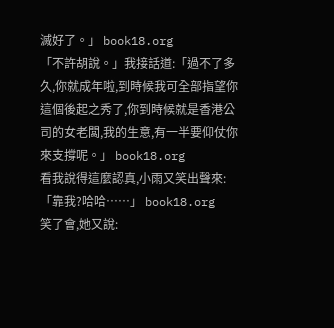滅好了。」 book18.org
「不許胡說。」我接話道:「過不了多久,你就成年啦,到時候我可全部指望你這個後起之秀了,你到時候就是香港公司的女老闆,我的生意,有一半要仰仗你來支撐呢。」 book18.org
看我說得這麼認真,小雨又笑出聲來:「靠我?哈哈……」 book18.org
笑了會,她又說: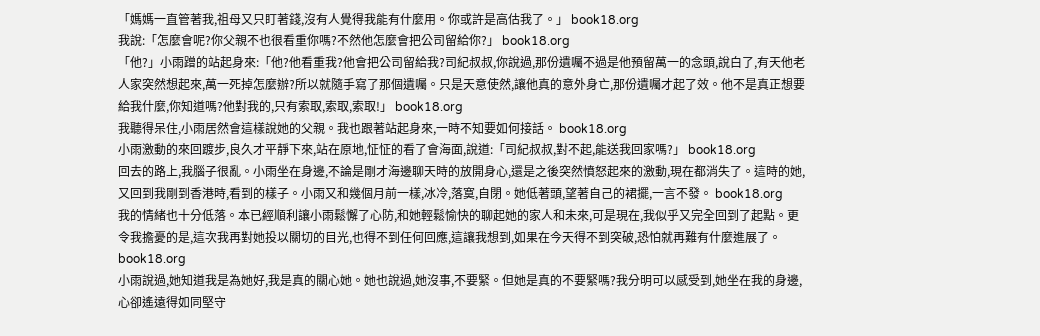「媽媽一直管著我,祖母又只盯著錢,沒有人覺得我能有什麼用。你或許是高估我了。」 book18.org
我說:「怎麼會呢?你父親不也很看重你嗎?不然他怎麼會把公司留給你?」 book18.org
「他?」小雨蹭的站起身來:「他?他看重我?他會把公司留給我?司紀叔叔,你說過,那份遺囑不過是他預留萬一的念頭,說白了,有天他老人家突然想起來,萬一死掉怎麼辦?所以就隨手寫了那個遺囑。只是天意使然,讓他真的意外身亡,那份遺囑才起了效。他不是真正想要給我什麼,你知道嗎?他對我的,只有索取,索取,索取!」 book18.org
我聽得呆住,小雨居然會這樣說她的父親。我也跟著站起身來,一時不知要如何接話。 book18.org
小雨激動的來回踱步,良久才平靜下來,站在原地,怔怔的看了會海面,說道:「司紀叔叔,對不起,能送我回家嗎?」 book18.org
回去的路上,我腦子很亂。小雨坐在身邊,不論是剛才海邊聊天時的放開身心,還是之後突然憤怒起來的激動,現在都消失了。這時的她,又回到我剛到香港時,看到的樣子。小雨又和幾個月前一樣,冰冷,落寞,自閉。她低著頭,望著自己的裙擺,一言不發。 book18.org
我的情緒也十分低落。本已經順利讓小雨鬆懈了心防,和她輕鬆愉快的聊起她的家人和未來,可是現在,我似乎又完全回到了起點。更令我擔憂的是,這次我再對她投以關切的目光,也得不到任何回應,這讓我想到,如果在今天得不到突破,恐怕就再難有什麼進展了。 book18.org
小雨說過,她知道我是為她好,我是真的關心她。她也說過,她沒事,不要緊。但她是真的不要緊嗎?我分明可以感受到,她坐在我的身邊,心卻遙遠得如同堅守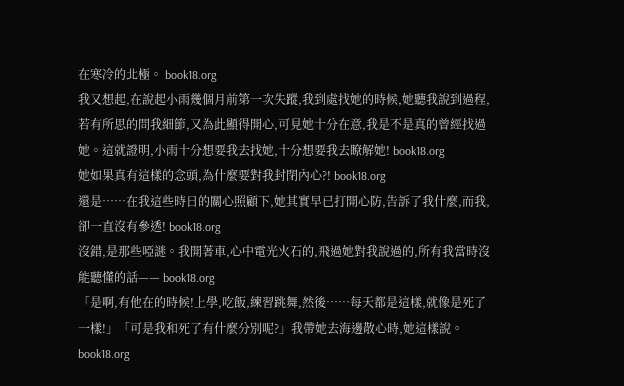在寒冷的北極。 book18.org
我又想起,在說起小雨幾個月前第一次失蹤,我到處找她的時候,她聽我說到過程,若有所思的問我細節,又為此顯得開心,可見她十分在意,我是不是真的曾經找過她。這就證明,小雨十分想要我去找她,十分想要我去瞭解她! book18.org
她如果真有這樣的念頭,為什麼要對我封閉內心?! book18.org
還是……在我這些時日的關心照顧下,她其實早已打開心防,告訴了我什麼,而我,卻一直沒有參透! book18.org
沒錯,是那些啞謎。我開著車,心中電光火石的,飛過她對我說過的,所有我當時沒能聽懂的話—— book18.org
「是啊,有他在的時候!上學,吃飯,練習跳舞,然後……每天都是這樣,就像是死了一樣!」「可是我和死了有什麼分別呢?」我帶她去海邊散心時,她這樣說。 book18.org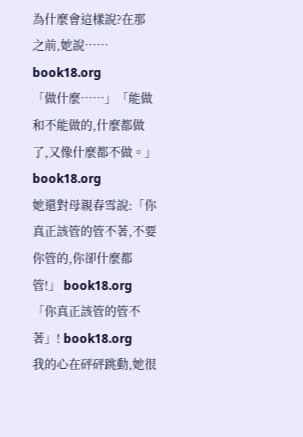為什麼會這樣說?在那之前,她說…… book18.org
「做什麼……」「能做和不能做的,什麼都做了,又像什麼都不做。」 book18.org
她還對母親春雪說:「你真正該管的管不著,不要你管的,你卻什麼都管!」 book18.org
「你真正該管的管不著」! book18.org
我的心在砰砰跳動,她很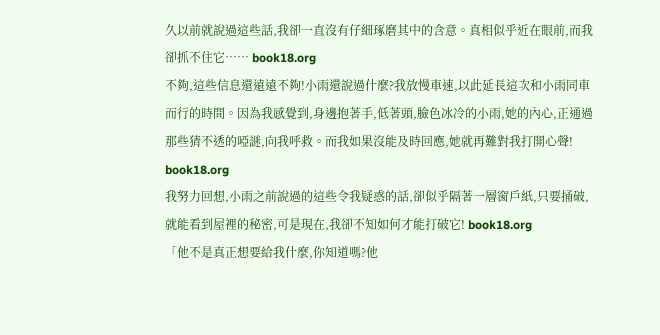久以前就說過這些話,我卻一直沒有仔細琢磨其中的含意。真相似乎近在眼前,而我卻抓不住它…… book18.org
不夠,這些信息還遠遠不夠!小雨還說過什麼?我放慢車速,以此延長這次和小雨同車而行的時間。因為我感覺到,身邊抱著手,低著頭,臉色冰冷的小雨,她的內心,正通過那些猜不透的啞謎,向我呼救。而我如果沒能及時回應,她就再難對我打開心聲! book18.org
我努力回想,小雨之前說過的這些令我疑惑的話,卻似乎隔著一層窗戶紙,只要捅破,就能看到屋裡的秘密,可是現在,我卻不知如何才能打破它! book18.org
「他不是真正想要給我什麼,你知道嗎?他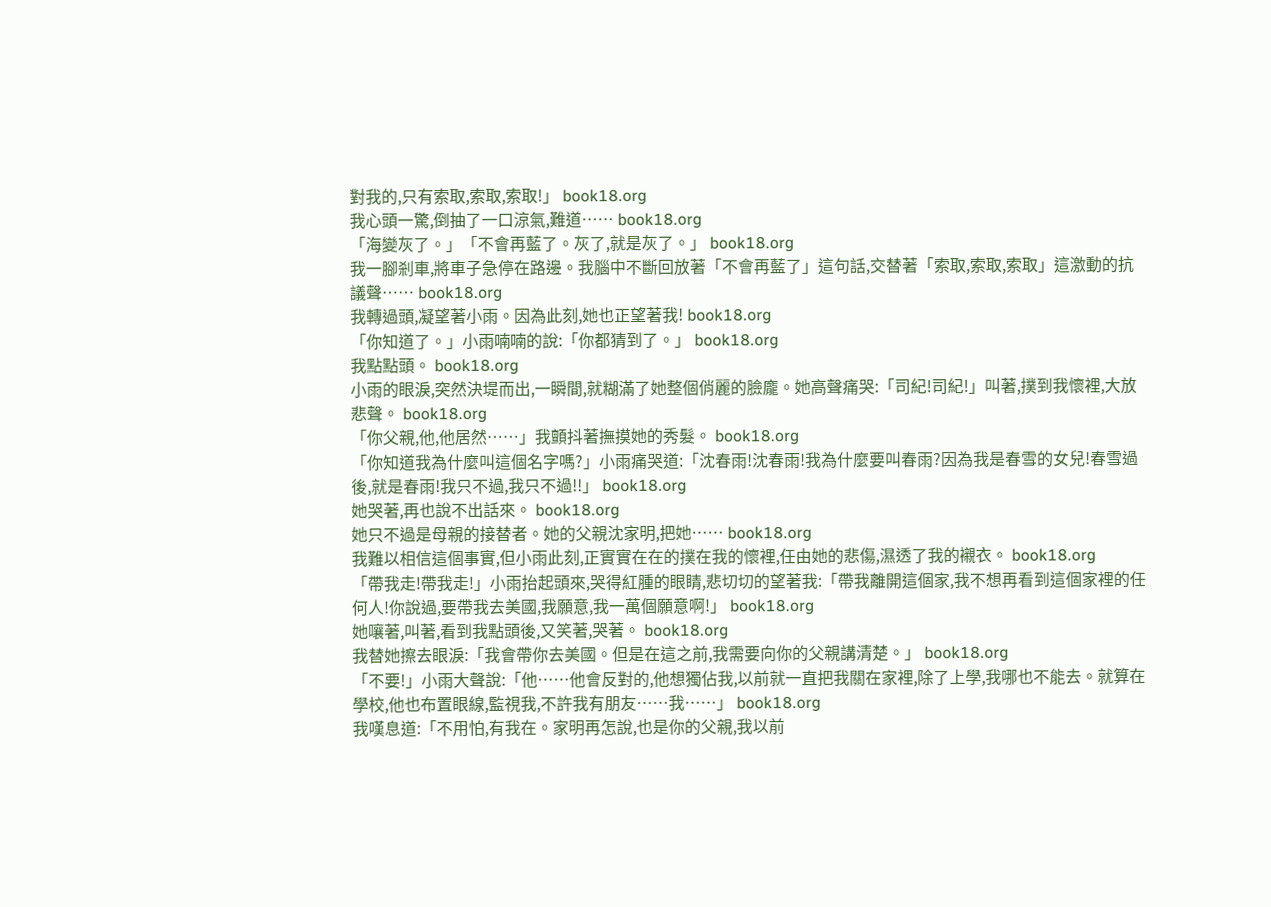對我的,只有索取,索取,索取!」 book18.org
我心頭一驚,倒抽了一口涼氣,難道…… book18.org
「海變灰了。」「不會再藍了。灰了,就是灰了。」 book18.org
我一腳剎車,將車子急停在路邊。我腦中不斷回放著「不會再藍了」這句話,交替著「索取,索取,索取」這激動的抗議聲…… book18.org
我轉過頭,凝望著小雨。因為此刻,她也正望著我! book18.org
「你知道了。」小雨喃喃的說:「你都猜到了。」 book18.org
我點點頭。 book18.org
小雨的眼淚,突然決堤而出,一瞬間,就糊滿了她整個俏麗的臉龐。她高聲痛哭:「司紀!司紀!」叫著,撲到我懷裡,大放悲聲。 book18.org
「你父親,他,他居然……」我顫抖著撫摸她的秀髮。 book18.org
「你知道我為什麼叫這個名字嗎?」小雨痛哭道:「沈春雨!沈春雨!我為什麼要叫春雨?因為我是春雪的女兒!春雪過後,就是春雨!我只不過,我只不過!!」 book18.org
她哭著,再也說不出話來。 book18.org
她只不過是母親的接替者。她的父親沈家明,把她…… book18.org
我難以相信這個事實,但小雨此刻,正實實在在的撲在我的懷裡,任由她的悲傷,濕透了我的襯衣。 book18.org
「帶我走!帶我走!」小雨抬起頭來,哭得紅腫的眼睛,悲切切的望著我:「帶我離開這個家,我不想再看到這個家裡的任何人!你說過,要帶我去美國,我願意,我一萬個願意啊!」 book18.org
她嚷著,叫著,看到我點頭後,又笑著,哭著。 book18.org
我替她擦去眼淚:「我會帶你去美國。但是在這之前,我需要向你的父親講清楚。」 book18.org
「不要!」小雨大聲說:「他……他會反對的,他想獨佔我,以前就一直把我關在家裡,除了上學,我哪也不能去。就算在學校,他也布置眼線,監視我,不許我有朋友……我……」 book18.org
我嘆息道:「不用怕,有我在。家明再怎說,也是你的父親,我以前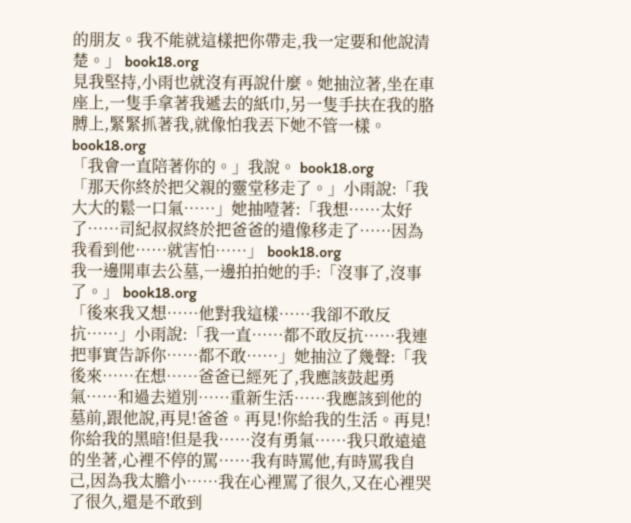的朋友。我不能就這樣把你帶走,我一定要和他說清楚。」 book18.org
見我堅持,小雨也就沒有再說什麼。她抽泣著,坐在車座上,一隻手拿著我遞去的紙巾,另一隻手扶在我的胳膊上,緊緊抓著我,就像怕我丟下她不管一樣。 book18.org
「我會一直陪著你的。」我說。 book18.org
「那天你終於把父親的靈堂移走了。」小雨說:「我大大的鬆一口氣……」她抽噎著:「我想……太好了……司紀叔叔終於把爸爸的遺像移走了……因為我看到他……就害怕……」 book18.org
我一邊開車去公墓,一邊拍拍她的手:「沒事了,沒事了。」 book18.org
「後來我又想……他對我這樣……我卻不敢反抗……」小雨說:「我一直……都不敢反抗……我連把事實告訴你……都不敢……」她抽泣了幾聲:「我後來……在想……爸爸已經死了,我應該鼓起勇氣……和過去道別……重新生活……我應該到他的墓前,跟他說,再見!爸爸。再見!你給我的生活。再見!你給我的黑暗!但是我……沒有勇氣……我只敢遠遠的坐著,心裡不停的罵……我有時罵他,有時罵我自己,因為我太膽小……我在心裡罵了很久,又在心裡哭了很久,還是不敢到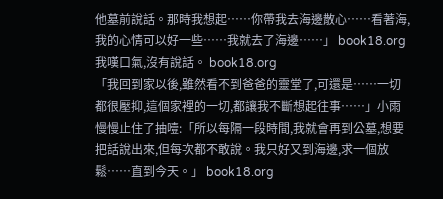他墓前說話。那時我想起……你帶我去海邊散心……看著海,我的心情可以好一些……我就去了海邊……」 book18.org
我嘆口氣,沒有說話。 book18.org
「我回到家以後,雖然看不到爸爸的靈堂了,可還是……一切都很壓抑,這個家裡的一切,都讓我不斷想起往事……」小雨慢慢止住了抽噎:「所以每隔一段時間,我就會再到公墓,想要把話說出來,但每次都不敢說。我只好又到海邊,求一個放鬆……直到今天。」 book18.org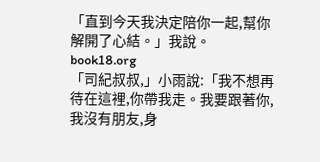「直到今天我決定陪你一起,幫你解開了心結。」我說。 book18.org
「司紀叔叔,」小雨說:「我不想再待在這裡,你帶我走。我要跟著你,我沒有朋友,身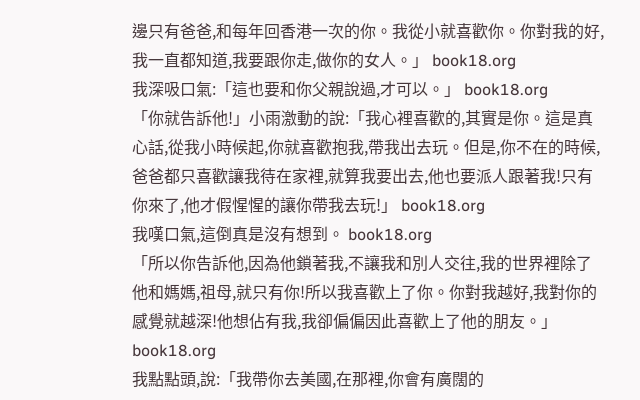邊只有爸爸,和每年回香港一次的你。我從小就喜歡你。你對我的好,我一直都知道,我要跟你走,做你的女人。」 book18.org
我深吸口氣:「這也要和你父親說過,才可以。」 book18.org
「你就告訴他!」小雨激動的說:「我心裡喜歡的,其實是你。這是真心話,從我小時候起,你就喜歡抱我,帶我出去玩。但是,你不在的時候,爸爸都只喜歡讓我待在家裡,就算我要出去,他也要派人跟著我!只有你來了,他才假惺惺的讓你帶我去玩!」 book18.org
我嘆口氣,這倒真是沒有想到。 book18.org
「所以你告訴他,因為他鎖著我,不讓我和別人交往,我的世界裡除了他和媽媽,祖母,就只有你!所以我喜歡上了你。你對我越好,我對你的感覺就越深!他想佔有我,我卻偏偏因此喜歡上了他的朋友。」 book18.org
我點點頭,說:「我帶你去美國,在那裡,你會有廣闊的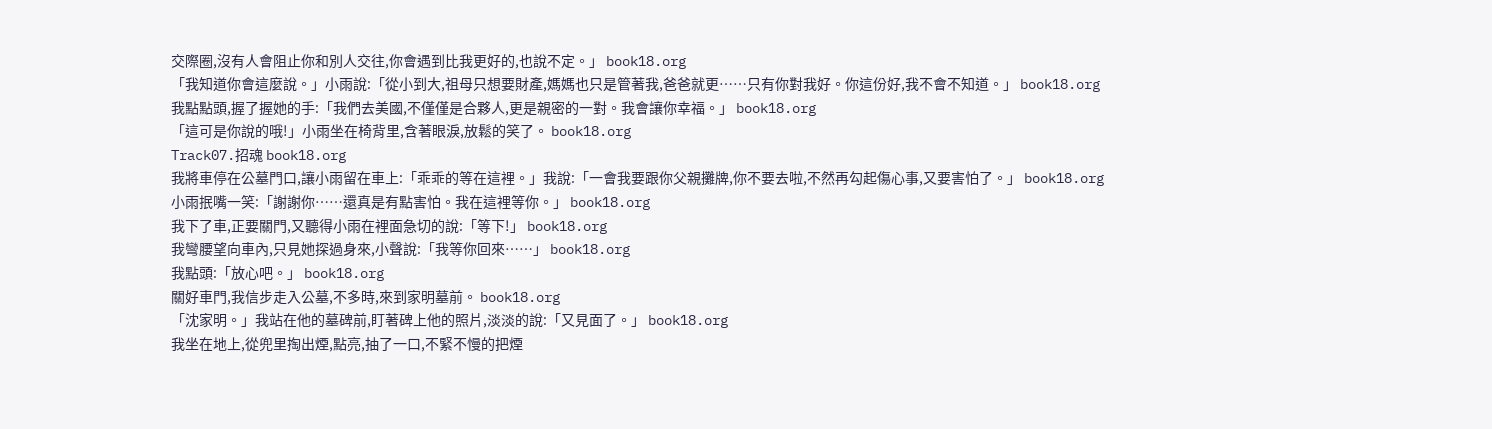交際圈,沒有人會阻止你和別人交往,你會遇到比我更好的,也說不定。」 book18.org
「我知道你會這麼說。」小雨說:「從小到大,祖母只想要財產,媽媽也只是管著我,爸爸就更……只有你對我好。你這份好,我不會不知道。」 book18.org
我點點頭,握了握她的手:「我們去美國,不僅僅是合夥人,更是親密的一對。我會讓你幸福。」 book18.org
「這可是你說的哦!」小雨坐在椅背里,含著眼淚,放鬆的笑了。 book18.org
Track07.招魂 book18.org
我將車停在公墓門口,讓小雨留在車上:「乖乖的等在這裡。」我說:「一會我要跟你父親攤牌,你不要去啦,不然再勾起傷心事,又要害怕了。」 book18.org
小雨抿嘴一笑:「謝謝你……還真是有點害怕。我在這裡等你。」 book18.org
我下了車,正要關門,又聽得小雨在裡面急切的說:「等下!」 book18.org
我彎腰望向車內,只見她探過身來,小聲說:「我等你回來……」 book18.org
我點頭:「放心吧。」 book18.org
關好車門,我信步走入公墓,不多時,來到家明墓前。 book18.org
「沈家明。」我站在他的墓碑前,盯著碑上他的照片,淡淡的說:「又見面了。」 book18.org
我坐在地上,從兜里掏出煙,點亮,抽了一口,不緊不慢的把煙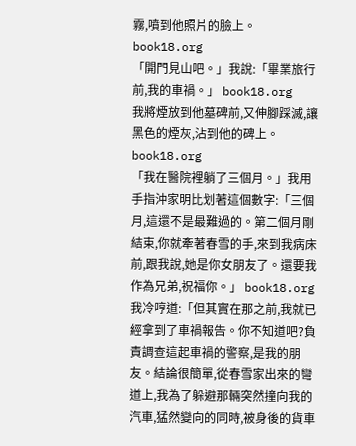霧,噴到他照片的臉上。 book18.org
「開門見山吧。」我說:「畢業旅行前,我的車禍。」 book18.org
我將煙放到他墓碑前,又伸腳踩滅,讓黑色的煙灰,沾到他的碑上。 book18.org
「我在醫院裡躺了三個月。」我用手指沖家明比划著這個數字:「三個月,這還不是最難過的。第二個月剛結束,你就牽著春雪的手,來到我病床前,跟我說,她是你女朋友了。還要我作為兄弟,祝福你。」 book18.org
我冷哼道:「但其實在那之前,我就已經拿到了車禍報告。你不知道吧?負責調查這起車禍的警察,是我的朋友。結論很簡單,從春雪家出來的彎道上,我為了躲避那輛突然撞向我的汽車,猛然變向的同時,被身後的貨車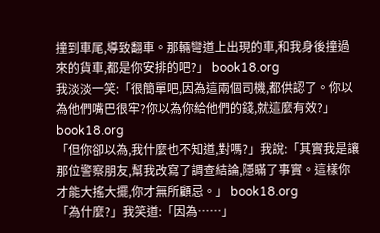撞到車尾,導致翻車。那輛彎道上出現的車,和我身後撞過來的貨車,都是你安排的吧?」 book18.org
我淡淡一笑:「很簡單吧,因為這兩個司機,都供認了。你以為他們嘴巴很牢?你以為你給他們的錢,就這麼有效?」 book18.org
「但你卻以為,我什麼也不知道,對嗎?」我說:「其實我是讓那位警察朋友,幫我改寫了調查結論,隱瞞了事實。這樣你才能大搖大擺,你才無所顧忌。」 book18.org
「為什麼?」我笑道:「因為……」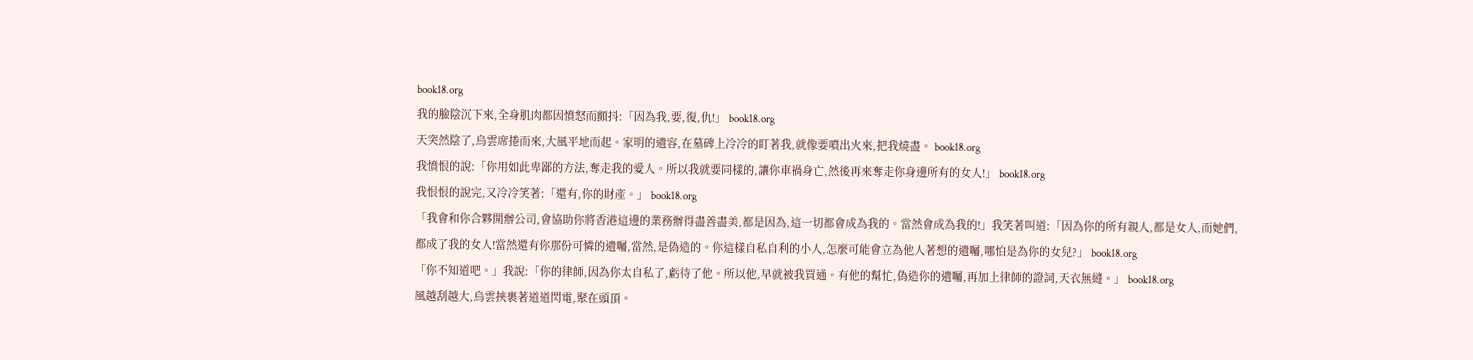book18.org
我的臉陰沉下來,全身肌肉都因憤怒而顫抖:「因為我,要,復,仇!」 book18.org
天突然陰了,烏雲席捲而來,大風平地而起。家明的遺容,在墓碑上冷冷的盯著我,就像要噴出火來,把我燒盡。 book18.org
我憤恨的說:「你用如此卑鄙的方法,奪走我的愛人。所以我就要同樣的,讓你車禍身亡,然後再來奪走你身邊所有的女人!」 book18.org
我恨恨的說完,又冷冷笑著:「還有,你的財產。」 book18.org
「我會和你合夥開辦公司,會協助你將香港這邊的業務辦得盡善盡美,都是因為,這一切都會成為我的。當然會成為我的!」我笑著叫道:「因為你的所有親人,都是女人,而她們,都成了我的女人!當然還有你那份可憐的遺囑,當然,是偽造的。你這樣自私自利的小人,怎麼可能會立為他人著想的遺囑,哪怕是為你的女兒?」 book18.org
「你不知道吧。」我說:「你的律師,因為你太自私了,虧待了他。所以他,早就被我買通。有他的幫忙,偽造你的遺囑,再加上律師的證詞,天衣無縫。」 book18.org
風越刮越大,烏雲挾裹著道道閃電,聚在頭頂。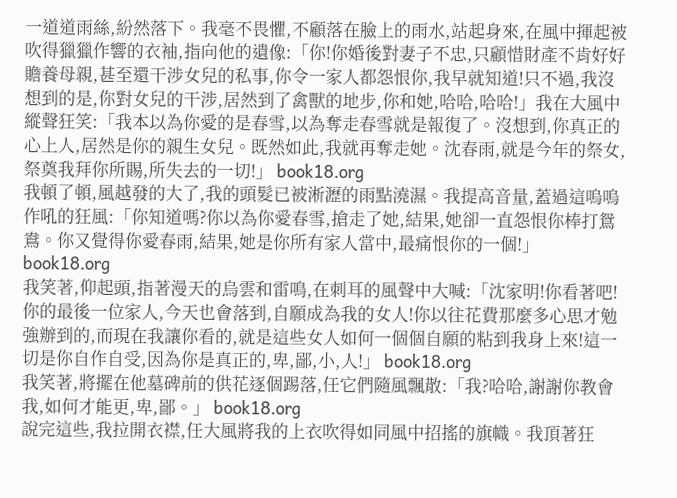一道道雨絲,紛然落下。我毫不畏懼,不顧落在臉上的雨水,站起身來,在風中揮起被吹得獵獵作響的衣袖,指向他的遺像:「你!你婚後對妻子不忠,只顧惜財產不肯好好贍養母親,甚至還干涉女兒的私事,你令一家人都怨恨你,我早就知道!只不過,我沒想到的是,你對女兒的干涉,居然到了禽獸的地步,你和她,哈哈,哈哈!」我在大風中縱聲狂笑:「我本以為你愛的是春雪,以為奪走春雪就是報復了。沒想到,你真正的心上人,居然是你的親生女兒。既然如此,我就再奪走她。沈春雨,就是今年的祭女,祭奠我拜你所賜,所失去的一切!」 book18.org
我頓了頓,風越發的大了,我的頭髮已被淅瀝的雨點澆濕。我提高音量,蓋過這嗚嗚作吼的狂風:「你知道嗎?你以為你愛春雪,搶走了她,結果,她卻一直怨恨你棒打鴛鴦。你又覺得你愛春雨,結果,她是你所有家人當中,最痛恨你的一個!」 book18.org
我笑著,仰起頭,指著漫天的烏雲和雷鳴,在刺耳的風聲中大喊:「沈家明!你看著吧!你的最後一位家人,今天也會落到,自願成為我的女人!你以往花費那麼多心思才勉強辦到的,而現在我讓你看的,就是這些女人如何一個個自願的粘到我身上來!這一切是你自作自受,因為你是真正的,卑,鄙,小,人!」 book18.org
我笑著,將擺在他墓碑前的供花逐個踢落,任它們隨風飄散:「我?哈哈,謝謝你教會我,如何才能更,卑,鄙。」 book18.org
說完這些,我拉開衣襟,任大風將我的上衣吹得如同風中招搖的旗幟。我頂著狂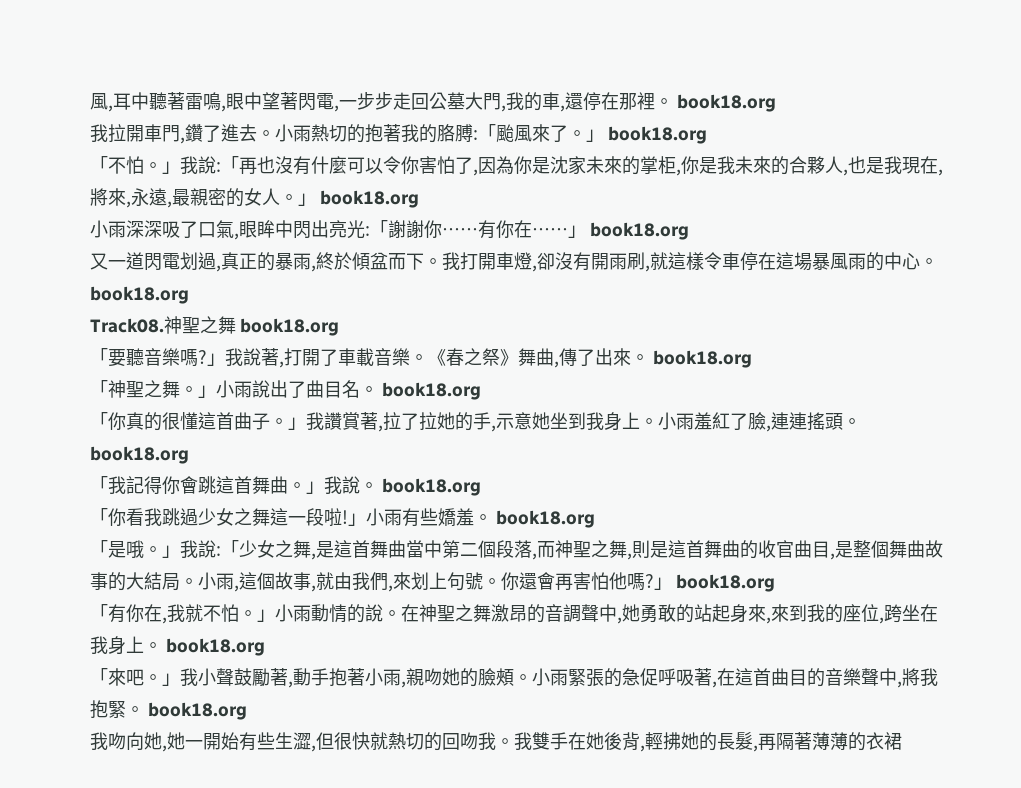風,耳中聽著雷鳴,眼中望著閃電,一步步走回公墓大門,我的車,還停在那裡。 book18.org
我拉開車門,鑽了進去。小雨熱切的抱著我的胳膊:「颱風來了。」 book18.org
「不怕。」我說:「再也沒有什麼可以令你害怕了,因為你是沈家未來的掌柜,你是我未來的合夥人,也是我現在,將來,永遠,最親密的女人。」 book18.org
小雨深深吸了口氣,眼眸中閃出亮光:「謝謝你……有你在……」 book18.org
又一道閃電划過,真正的暴雨,終於傾盆而下。我打開車燈,卻沒有開雨刷,就這樣令車停在這場暴風雨的中心。 book18.org
Track08.神聖之舞 book18.org
「要聽音樂嗎?」我說著,打開了車載音樂。《春之祭》舞曲,傳了出來。 book18.org
「神聖之舞。」小雨說出了曲目名。 book18.org
「你真的很懂這首曲子。」我讚賞著,拉了拉她的手,示意她坐到我身上。小雨羞紅了臉,連連搖頭。 book18.org
「我記得你會跳這首舞曲。」我說。 book18.org
「你看我跳過少女之舞這一段啦!」小雨有些嬌羞。 book18.org
「是哦。」我說:「少女之舞,是這首舞曲當中第二個段落,而神聖之舞,則是這首舞曲的收官曲目,是整個舞曲故事的大結局。小雨,這個故事,就由我們,來划上句號。你還會再害怕他嗎?」 book18.org
「有你在,我就不怕。」小雨動情的說。在神聖之舞激昂的音調聲中,她勇敢的站起身來,來到我的座位,跨坐在我身上。 book18.org
「來吧。」我小聲鼓勵著,動手抱著小雨,親吻她的臉頰。小雨緊張的急促呼吸著,在這首曲目的音樂聲中,將我抱緊。 book18.org
我吻向她,她一開始有些生澀,但很快就熱切的回吻我。我雙手在她後背,輕拂她的長髮,再隔著薄薄的衣裙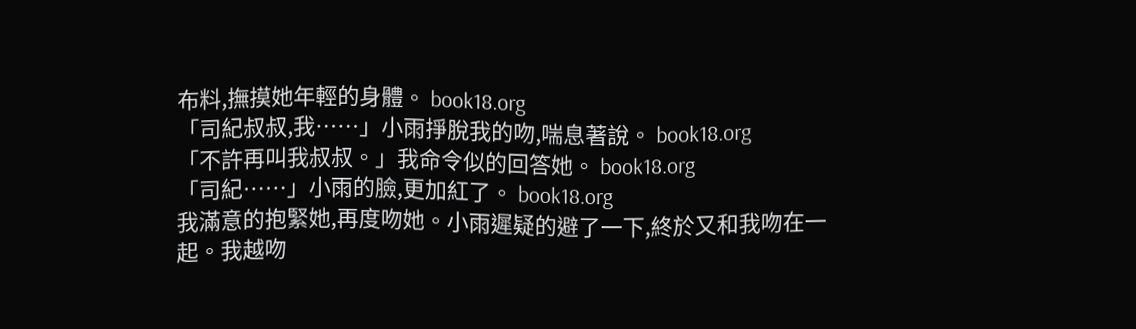布料,撫摸她年輕的身體。 book18.org
「司紀叔叔,我……」小雨掙脫我的吻,喘息著說。 book18.org
「不許再叫我叔叔。」我命令似的回答她。 book18.org
「司紀……」小雨的臉,更加紅了。 book18.org
我滿意的抱緊她,再度吻她。小雨遲疑的避了一下,終於又和我吻在一起。我越吻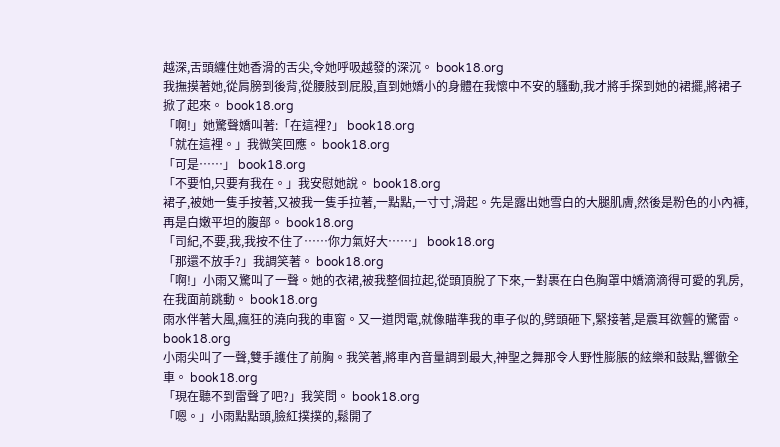越深,舌頭纏住她香滑的舌尖,令她呼吸越發的深沉。 book18.org
我撫摸著她,從肩膀到後背,從腰肢到屁股,直到她嬌小的身體在我懷中不安的騷動,我才將手探到她的裙擺,將裙子掀了起來。 book18.org
「啊!」她驚聲嬌叫著:「在這裡?」 book18.org
「就在這裡。」我微笑回應。 book18.org
「可是……」 book18.org
「不要怕,只要有我在。」我安慰她說。 book18.org
裙子,被她一隻手按著,又被我一隻手拉著,一點點,一寸寸,滑起。先是露出她雪白的大腿肌膚,然後是粉色的小內褲,再是白嫩平坦的腹部。 book18.org
「司紀,不要,我,我按不住了……你力氣好大……」 book18.org
「那還不放手?」我調笑著。 book18.org
「啊!」小雨又驚叫了一聲。她的衣裙,被我整個拉起,從頭頂脫了下來,一對裹在白色胸罩中嬌滴滴得可愛的乳房,在我面前跳動。 book18.org
雨水伴著大風,瘋狂的澆向我的車窗。又一道閃電,就像瞄準我的車子似的,劈頭砸下,緊接著,是震耳欲聾的驚雷。 book18.org
小雨尖叫了一聲,雙手護住了前胸。我笑著,將車內音量調到最大,神聖之舞那令人野性膨脹的絃樂和鼓點,響徹全車。 book18.org
「現在聽不到雷聲了吧?」我笑問。 book18.org
「嗯。」小雨點點頭,臉紅撲撲的,鬆開了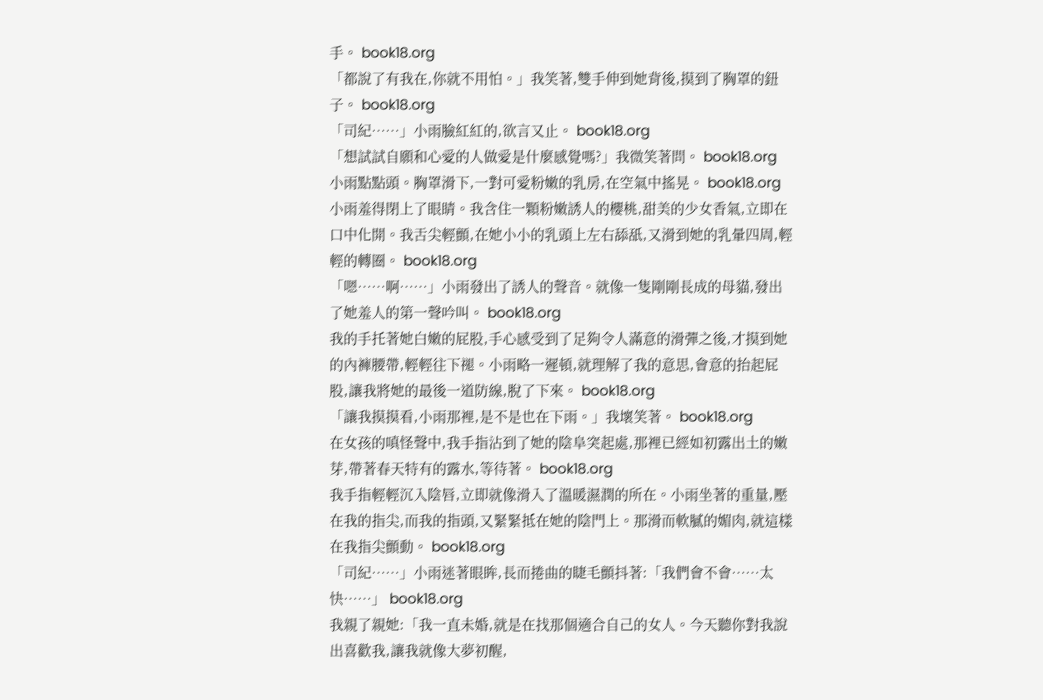手。 book18.org
「都說了有我在,你就不用怕。」我笑著,雙手伸到她背後,摸到了胸罩的鈕子。 book18.org
「司紀……」小雨臉紅紅的,欲言又止。 book18.org
「想試試自願和心愛的人做愛是什麼感覺嗎?」我微笑著問。 book18.org
小雨點點頭。胸罩滑下,一對可愛粉嫩的乳房,在空氣中搖晃。 book18.org
小雨羞得閉上了眼睛。我含住一顆粉嫩誘人的櫻桃,甜美的少女香氣,立即在口中化開。我舌尖輕顫,在她小小的乳頭上左右舔舐,又滑到她的乳暈四周,輕輕的轉圈。 book18.org
「嗯……啊……」小雨發出了誘人的聲音。就像一隻剛剛長成的母貓,發出了她羞人的第一聲吟叫。 book18.org
我的手托著她白嫩的屁股,手心感受到了足夠令人滿意的滑彈之後,才摸到她的內褲腰帶,輕輕往下褪。小雨略一遲頓,就理解了我的意思,會意的抬起屁股,讓我將她的最後一道防線,脫了下來。 book18.org
「讓我摸摸看,小雨那裡,是不是也在下雨。」我壞笑著。 book18.org
在女孩的嗔怪聲中,我手指沾到了她的陰阜突起處,那裡已經如初露出土的嫩芽,帶著春天特有的露水,等待著。 book18.org
我手指輕輕沉入陰唇,立即就像滑入了溫暖濕潤的所在。小雨坐著的重量,壓在我的指尖,而我的指頭,又緊緊抵在她的陰門上。那滑而軟膩的媚肉,就這樣在我指尖顫動。 book18.org
「司紀……」小雨迷著眼眸,長而捲曲的睫毛顫抖著:「我們會不會……太快……」 book18.org
我親了親她:「我一直未婚,就是在找那個適合自己的女人。今天聽你對我說出喜歡我,讓我就像大夢初醒,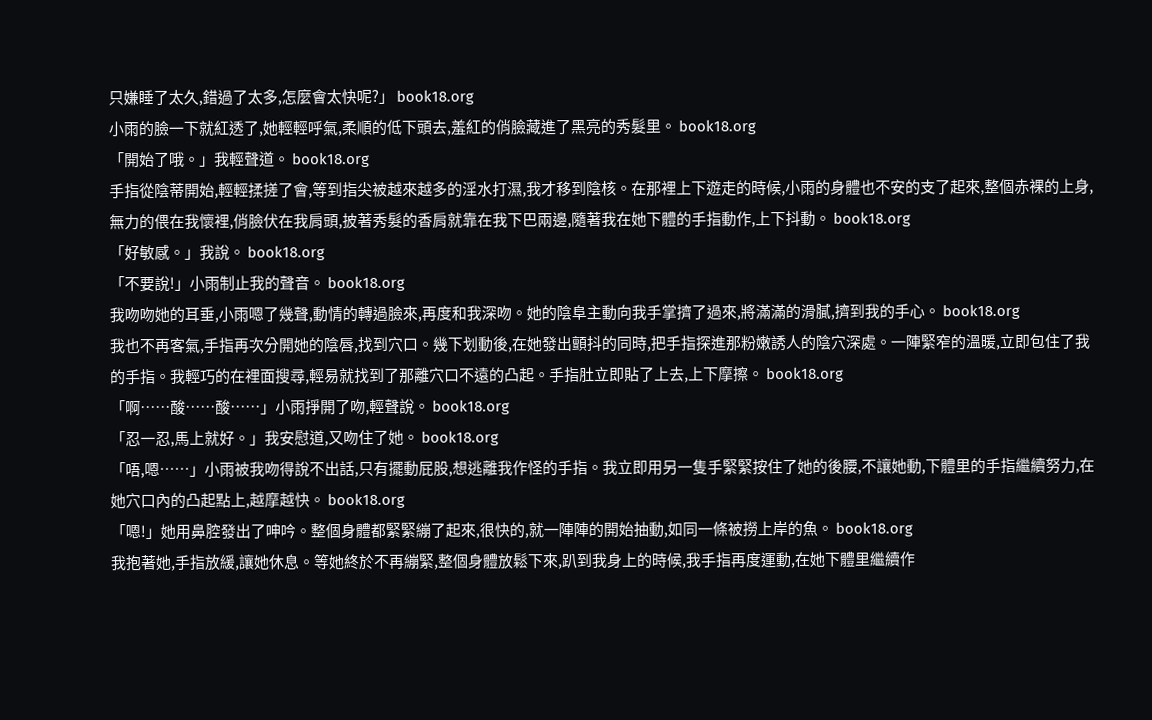只嫌睡了太久,錯過了太多,怎麼會太快呢?」 book18.org
小雨的臉一下就紅透了,她輕輕呼氣,柔順的低下頭去,羞紅的俏臉藏進了黑亮的秀髮里。 book18.org
「開始了哦。」我輕聲道。 book18.org
手指從陰蒂開始,輕輕揉搓了會,等到指尖被越來越多的淫水打濕,我才移到陰核。在那裡上下遊走的時候,小雨的身體也不安的支了起來,整個赤裸的上身,無力的偎在我懷裡,俏臉伏在我肩頭,披著秀髮的香肩就靠在我下巴兩邊,隨著我在她下體的手指動作,上下抖動。 book18.org
「好敏感。」我說。 book18.org
「不要說!」小雨制止我的聲音。 book18.org
我吻吻她的耳垂,小雨嗯了幾聲,動情的轉過臉來,再度和我深吻。她的陰阜主動向我手掌擠了過來,將滿滿的滑膩,擠到我的手心。 book18.org
我也不再客氣,手指再次分開她的陰唇,找到穴口。幾下划動後,在她發出顫抖的同時,把手指探進那粉嫩誘人的陰穴深處。一陣緊窄的溫暖,立即包住了我的手指。我輕巧的在裡面搜尋,輕易就找到了那離穴口不遠的凸起。手指肚立即貼了上去,上下摩擦。 book18.org
「啊……酸……酸……」小雨掙開了吻,輕聲說。 book18.org
「忍一忍,馬上就好。」我安慰道,又吻住了她。 book18.org
「唔,嗯……」小雨被我吻得說不出話,只有擺動屁股,想逃離我作怪的手指。我立即用另一隻手緊緊按住了她的後腰,不讓她動,下體里的手指繼續努力,在她穴口內的凸起點上,越摩越快。 book18.org
「嗯!」她用鼻腔發出了呻吟。整個身體都緊緊繃了起來,很快的,就一陣陣的開始抽動,如同一條被撈上岸的魚。 book18.org
我抱著她,手指放緩,讓她休息。等她終於不再繃緊,整個身體放鬆下來,趴到我身上的時候,我手指再度運動,在她下體里繼續作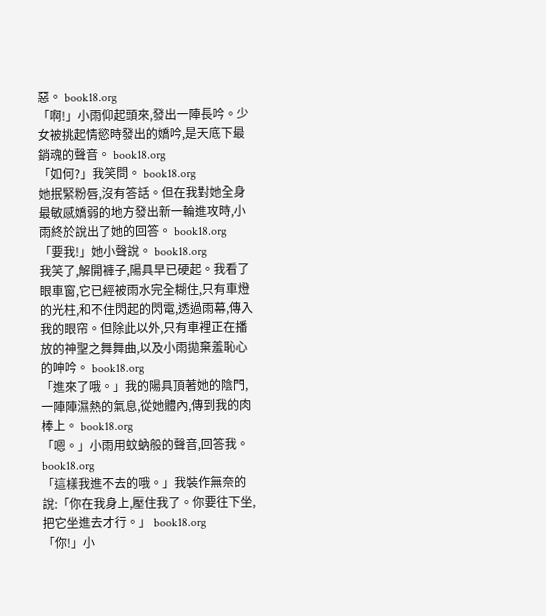惡。 book18.org
「啊!」小雨仰起頭來,發出一陣長吟。少女被挑起情慾時發出的嬌吟,是天底下最銷魂的聲音。 book18.org
「如何?」我笑問。 book18.org
她抿緊粉唇,沒有答話。但在我對她全身最敏感嬌弱的地方發出新一輪進攻時,小雨終於說出了她的回答。 book18.org
「要我!」她小聲說。 book18.org
我笑了,解開褲子,陽具早已硬起。我看了眼車窗,它已經被雨水完全糊住,只有車燈的光柱,和不住閃起的閃電,透過雨幕,傳入我的眼帘。但除此以外,只有車裡正在播放的神聖之舞舞曲,以及小雨拋棄羞恥心的呻吟。 book18.org
「進來了哦。」我的陽具頂著她的陰門,一陣陣濕熱的氣息,從她體內,傳到我的肉棒上。 book18.org
「嗯。」小雨用蚊蚋般的聲音,回答我。 book18.org
「這樣我進不去的哦。」我裝作無奈的說:「你在我身上,壓住我了。你要往下坐,把它坐進去才行。」 book18.org
「你!」小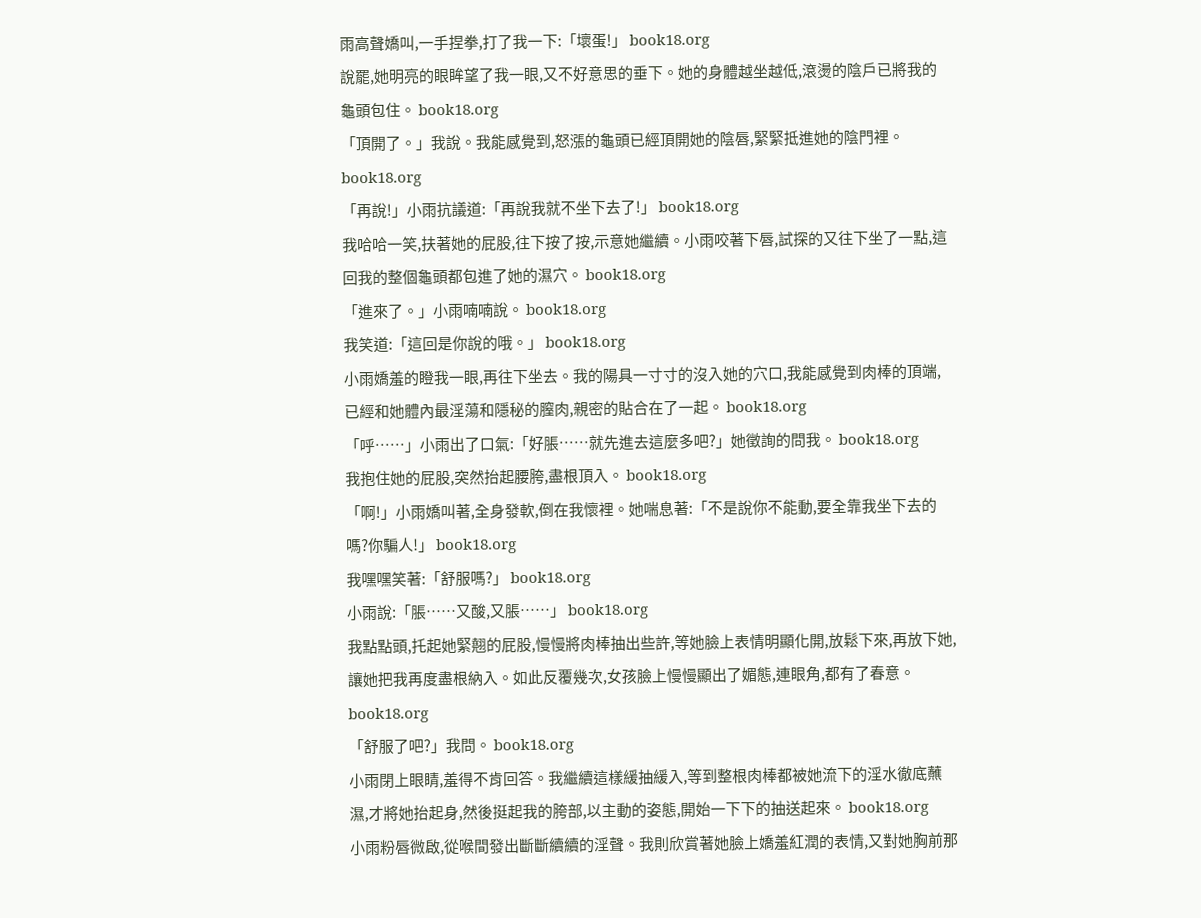雨高聲嬌叫,一手捏拳,打了我一下:「壞蛋!」 book18.org
說罷,她明亮的眼眸望了我一眼,又不好意思的垂下。她的身體越坐越低,滾燙的陰戶已將我的龜頭包住。 book18.org
「頂開了。」我說。我能感覺到,怒漲的龜頭已經頂開她的陰唇,緊緊抵進她的陰門裡。 book18.org
「再說!」小雨抗議道:「再說我就不坐下去了!」 book18.org
我哈哈一笑,扶著她的屁股,往下按了按,示意她繼續。小雨咬著下唇,試探的又往下坐了一點,這回我的整個龜頭都包進了她的濕穴。 book18.org
「進來了。」小雨喃喃說。 book18.org
我笑道:「這回是你說的哦。」 book18.org
小雨嬌羞的瞪我一眼,再往下坐去。我的陽具一寸寸的沒入她的穴口,我能感覺到肉棒的頂端,已經和她體內最淫蕩和隱秘的膣肉,親密的貼合在了一起。 book18.org
「呼……」小雨出了口氣:「好脹……就先進去這麼多吧?」她徵詢的問我。 book18.org
我抱住她的屁股,突然抬起腰胯,盡根頂入。 book18.org
「啊!」小雨嬌叫著,全身發軟,倒在我懷裡。她喘息著:「不是說你不能動,要全靠我坐下去的嗎?你騙人!」 book18.org
我嘿嘿笑著:「舒服嗎?」 book18.org
小雨說:「脹……又酸,又脹……」 book18.org
我點點頭,托起她緊翹的屁股,慢慢將肉棒抽出些許,等她臉上表情明顯化開,放鬆下來,再放下她,讓她把我再度盡根納入。如此反覆幾次,女孩臉上慢慢顯出了媚態,連眼角,都有了春意。 book18.org
「舒服了吧?」我問。 book18.org
小雨閉上眼睛,羞得不肯回答。我繼續這樣緩抽緩入,等到整根肉棒都被她流下的淫水徹底蘸濕,才將她抬起身,然後挺起我的胯部,以主動的姿態,開始一下下的抽送起來。 book18.org
小雨粉唇微啟,從喉間發出斷斷續續的淫聲。我則欣賞著她臉上嬌羞紅潤的表情,又對她胸前那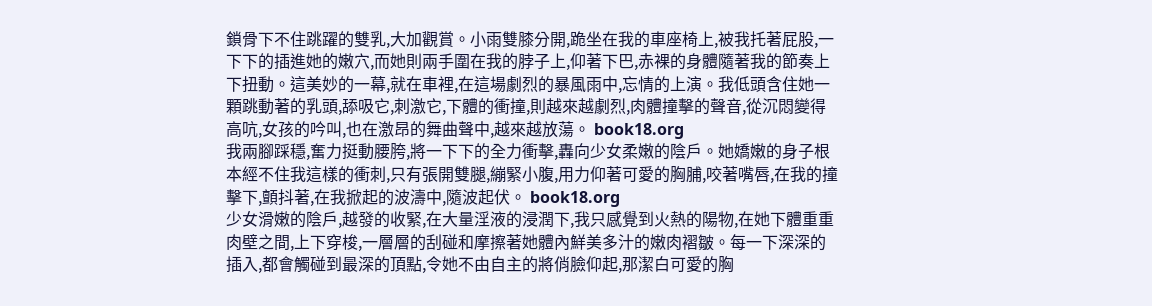鎖骨下不住跳躍的雙乳,大加觀賞。小雨雙膝分開,跪坐在我的車座椅上,被我托著屁股,一下下的插進她的嫩穴,而她則兩手圍在我的脖子上,仰著下巴,赤裸的身體隨著我的節奏上下扭動。這美妙的一幕,就在車裡,在這場劇烈的暴風雨中,忘情的上演。我低頭含住她一顆跳動著的乳頭,舔吸它,刺激它,下體的衝撞,則越來越劇烈,肉體撞擊的聲音,從沉悶變得高吭,女孩的吟叫,也在激昂的舞曲聲中,越來越放蕩。 book18.org
我兩腳踩穩,奮力挺動腰胯,將一下下的全力衝擊,轟向少女柔嫩的陰戶。她嬌嫩的身子根本經不住我這樣的衝刺,只有張開雙腿,繃緊小腹,用力仰著可愛的胸脯,咬著嘴唇,在我的撞擊下,顫抖著,在我掀起的波濤中,隨波起伏。 book18.org
少女滑嫩的陰戶,越發的收緊,在大量淫液的浸潤下,我只感覺到火熱的陽物,在她下體重重肉壁之間,上下穿梭,一層層的刮碰和摩擦著她體內鮮美多汁的嫩肉褶皺。每一下深深的插入,都會觸碰到最深的頂點,令她不由自主的將俏臉仰起,那潔白可愛的胸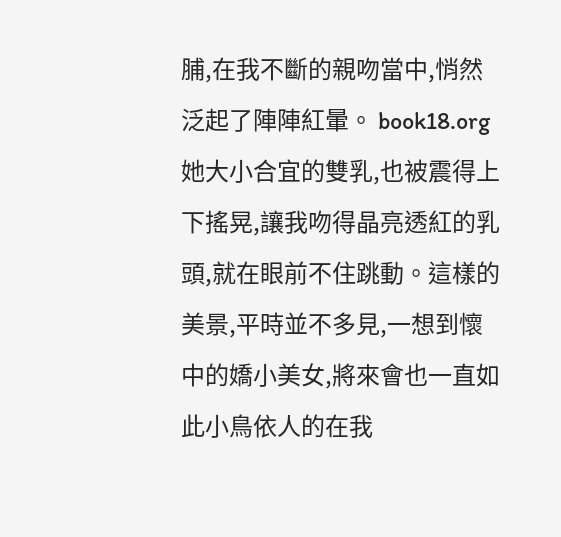脯,在我不斷的親吻當中,悄然泛起了陣陣紅暈。 book18.org
她大小合宜的雙乳,也被震得上下搖晃,讓我吻得晶亮透紅的乳頭,就在眼前不住跳動。這樣的美景,平時並不多見,一想到懷中的嬌小美女,將來會也一直如此小鳥依人的在我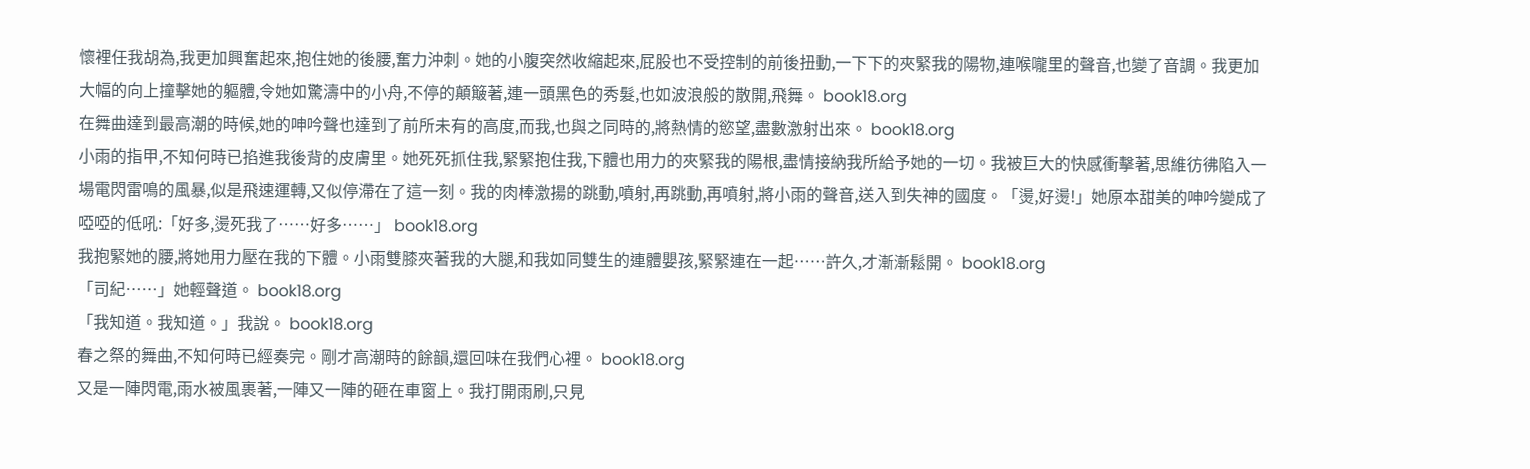懷裡任我胡為,我更加興奮起來,抱住她的後腰,奮力沖刺。她的小腹突然收縮起來,屁股也不受控制的前後扭動,一下下的夾緊我的陽物,連喉嚨里的聲音,也變了音調。我更加大幅的向上撞擊她的軀體,令她如驚濤中的小舟,不停的顛簸著,連一頭黑色的秀髮,也如波浪般的散開,飛舞。 book18.org
在舞曲達到最高潮的時候,她的呻吟聲也達到了前所未有的高度,而我,也與之同時的,將熱情的慾望,盡數激射出來。 book18.org
小雨的指甲,不知何時已掐進我後背的皮膚里。她死死抓住我,緊緊抱住我,下體也用力的夾緊我的陽根,盡情接納我所給予她的一切。我被巨大的快感衝擊著,思維彷彿陷入一場電閃雷鳴的風暴,似是飛速運轉,又似停滯在了這一刻。我的肉棒激揚的跳動,噴射,再跳動,再噴射,將小雨的聲音,送入到失神的國度。「燙,好燙!」她原本甜美的呻吟變成了啞啞的低吼:「好多,燙死我了……好多……」 book18.org
我抱緊她的腰,將她用力壓在我的下體。小雨雙膝夾著我的大腿,和我如同雙生的連體嬰孩,緊緊連在一起……許久,才漸漸鬆開。 book18.org
「司紀……」她輕聲道。 book18.org
「我知道。我知道。」我說。 book18.org
春之祭的舞曲,不知何時已經奏完。剛才高潮時的餘韻,還回味在我們心裡。 book18.org
又是一陣閃電,雨水被風裹著,一陣又一陣的砸在車窗上。我打開雨刷,只見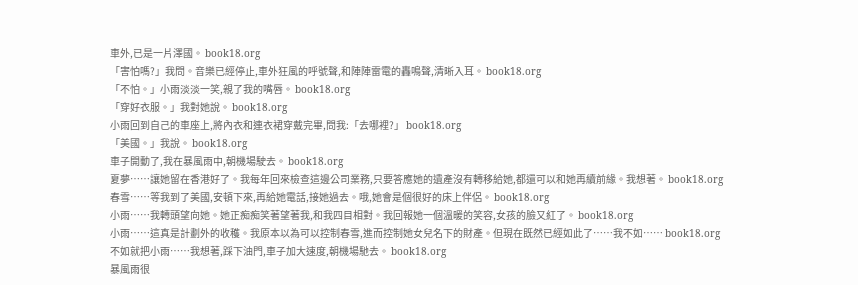車外,已是一片澤國。 book18.org
「害怕嗎?」我問。音樂已經停止,車外狂風的呼號聲,和陣陣雷電的轟鳴聲,清晰入耳。 book18.org
「不怕。」小雨淡淡一笑,親了我的嘴唇。 book18.org
「穿好衣服。」我對她說。 book18.org
小雨回到自己的車座上,將內衣和連衣裙穿戴完畢,問我:「去哪裡?」 book18.org
「美國。」我說。 book18.org
車子開動了,我在暴風雨中,朝機場駛去。 book18.org
夏夢……讓她留在香港好了。我每年回來檢查這邊公司業務,只要答應她的遺產沒有轉移給她,都還可以和她再續前緣。我想著。 book18.org
春雪……等我到了美國,安頓下來,再給她電話,接她過去。哦,她會是個很好的床上伴侶。 book18.org
小雨……我轉頭望向她。她正痴痴笑著望著我,和我四目相對。我回報她一個溫暖的笑容,女孩的臉又紅了。 book18.org
小雨……這真是計劃外的收穫。我原本以為可以控制春雪,進而控制她女兒名下的財產。但現在既然已經如此了……我不如…… book18.org
不如就把小雨……我想著,踩下油門,車子加大速度,朝機場馳去。 book18.org
暴風雨很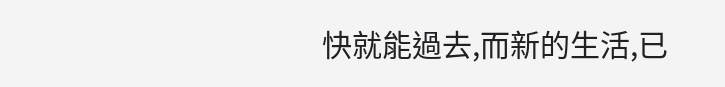快就能過去,而新的生活,已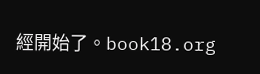經開始了。book18.org